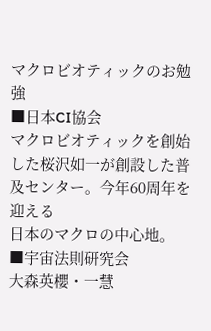マクロビオティックのお勉強
■日本CI協会
マクロビオティックを創始した桜沢如一が創設した普及センター。今年60周年を迎える
日本のマクロの中心地。
■宇宙法則研究会
大森英櫻・一慧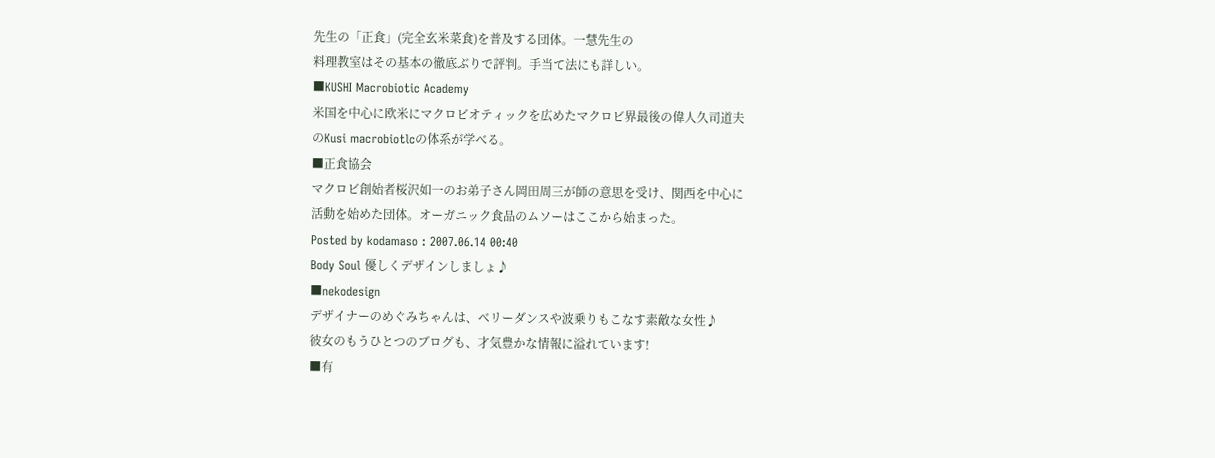先生の「正食」(完全玄米菜食)を普及する団体。一慧先生の
料理教室はその基本の徹底ぶりで評判。手当て法にも詳しい。
■KUSHI Macrobiotic Academy
米国を中心に欧米にマクロビオティックを広めたマクロビ界最後の偉人久司道夫
のKusi macrobiotlcの体系が学べる。
■正食協会
マクロビ創始者桜沢如一のお弟子さん岡田周三が師の意思を受け、関西を中心に
活動を始めた団体。オーガニック食品のムソーはここから始まった。
Posted by kodamaso : 2007.06.14 00:40
Body Soul 優しくデザインしましょ♪
■nekodesign
デザイナーのめぐみちゃんは、ベリーダンスや波乗りもこなす素敵な女性♪
彼女のもうひとつのブログも、才気豊かな情報に溢れています!
■有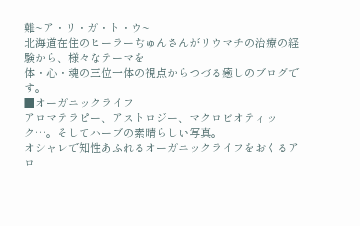難~ア・リ・ガ・ト・ウ~
北海道在住のヒーラーぢゅんさんがリウマチの治療の経験から、様々なテーマを
体・心・魂の三位一体の視点からつづる癒しのブログです。
■オーガニックライフ
アロマテラピー、アストロジー、マクロビオティック…。そしてハーブの素晴らしい写真。
オシャレで知性あふれるオーガニックライフをおくるアロ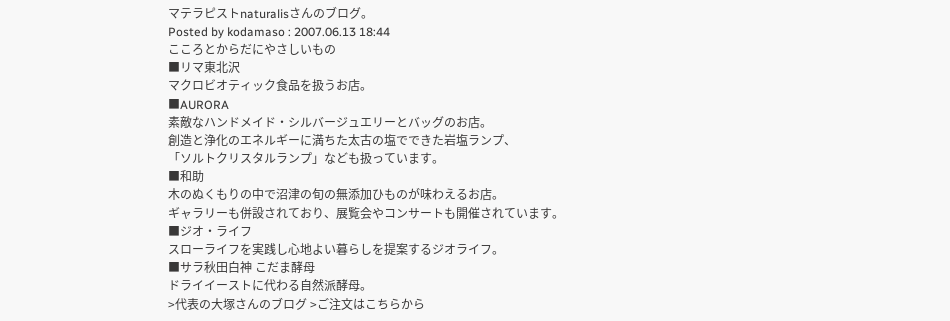マテラピストnaturalisさんのブログ。
Posted by kodamaso : 2007.06.13 18:44
こころとからだにやさしいもの
■リマ東北沢
マクロビオティック食品を扱うお店。
■AURORA
素敵なハンドメイド・シルバージュエリーとバッグのお店。
創造と浄化のエネルギーに満ちた太古の塩でできた岩塩ランプ、
「ソルトクリスタルランプ」なども扱っています。
■和助
木のぬくもりの中で沼津の旬の無添加ひものが味わえるお店。
ギャラリーも併設されており、展覧会やコンサートも開催されています。
■ジオ・ライフ
スローライフを実践し心地よい暮らしを提案するジオライフ。
■サラ秋田白神 こだま酵母
ドライイーストに代わる自然派酵母。
>代表の大塚さんのブログ >ご注文はこちらから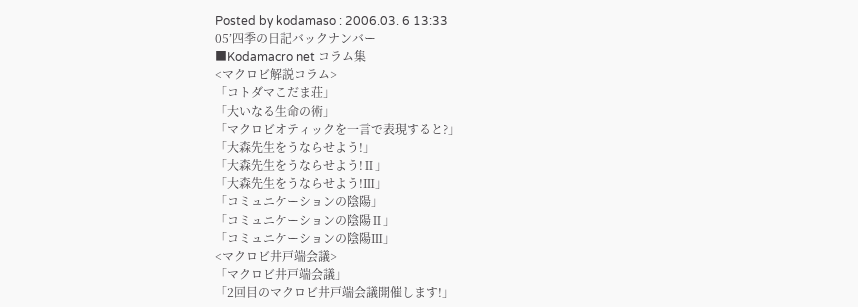Posted by kodamaso : 2006.03. 6 13:33
05’四季の日記バックナンバー
■Kodamacro net コラム集
<マクロビ解説コラム>
「コトダマこだま荘」
「大いなる生命の術」
「マクロビオティックを一言で表現すると?」
「大森先生をうならせよう!」
「大森先生をうならせよう!Ⅱ」
「大森先生をうならせよう!Ⅲ」
「コミュニケーションの陰陽」
「コミュニケーションの陰陽Ⅱ」
「コミュニケーションの陰陽Ⅲ」
<マクロビ井戸端会議>
「マクロビ井戸端会議」
「2回目のマクロビ井戸端会議開催します!」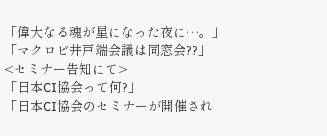「偉大なる魂が星になった夜に…。」
「マクロビ井戸端会議は同窓会??」
<セミナー告知にて>
「日本CI協会って何?」
「日本CI協会のセミナーが開催され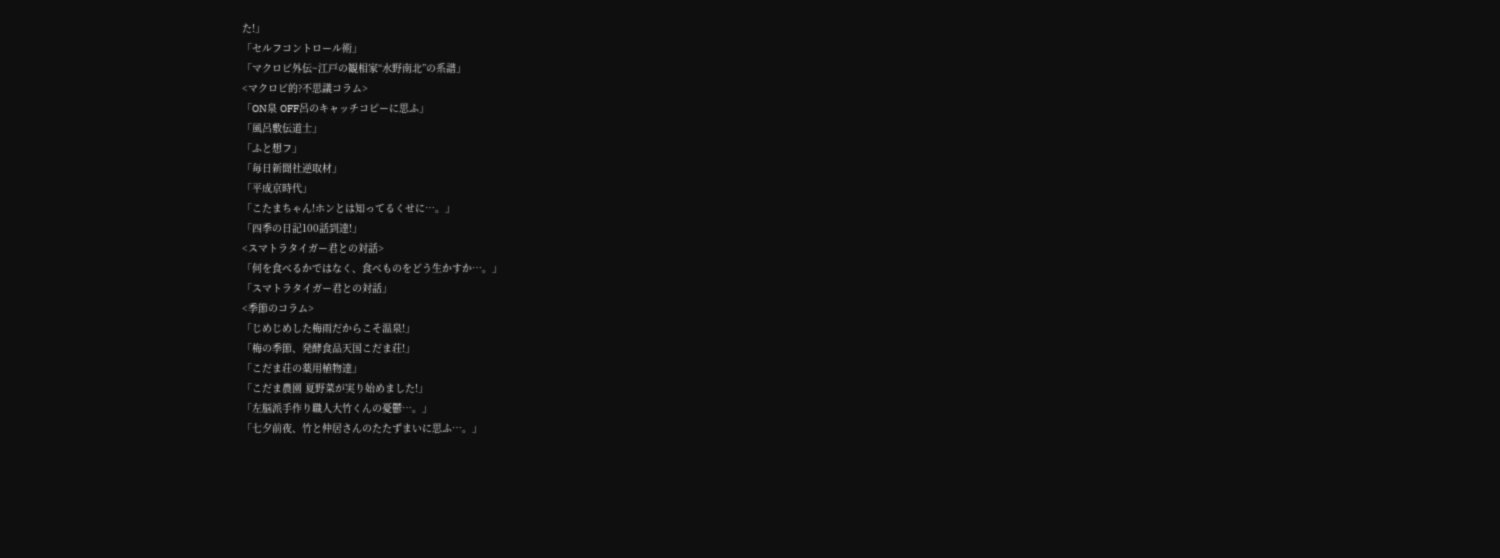た!」
「セルフコントロール術」
「マクロビ外伝~江戸の観相家“水野南北”の系譜」
<マクロビ的?不思議コラム>
「ON泉 OFF呂のキャッチコピーに思ふ」
「風呂敷伝道士」
「ふと想フ」
「毎日新聞社逆取材」
「平成京時代」
「こたまちゃん!ホンとは知ってるくせに…。」
「四季の日記100話到達!」
<スマトラタイガー君との対話>
「何を食べるかではなく、食べものをどう生かすか…。」
「スマトラタイガー君との対話」
<季節のコラム>
「じめじめした梅雨だからこそ温泉!」
「梅の季節、発酵食品天国こだま荘!」
「こだま荘の薬用植物達」
「こだま農園 夏野菜が実り始めました!」
「左脳派手作り職人大竹くんの憂鬱…。」
「七夕前夜、竹と仲居さんのたたずまいに思ふ…。」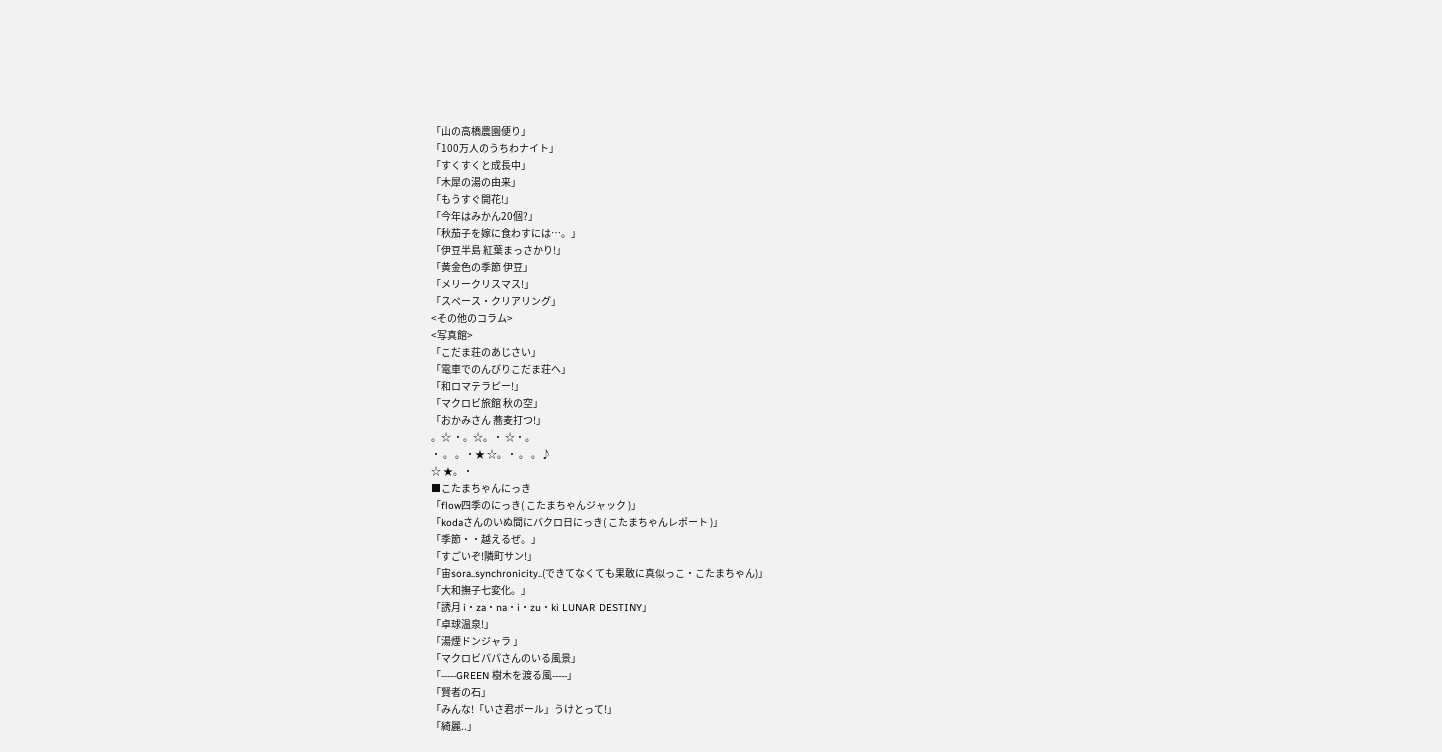「山の高橋農園便り」
「100万人のうちわナイト」
「すくすくと成長中」
「木犀の湯の由来」
「もうすぐ開花!」
「今年はみかん20個?」
「秋茄子を嫁に食わすには…。」
「伊豆半島 紅葉まっさかり!」
「黄金色の季節 伊豆」
「メリークリスマス!」
「スペース・クリアリング」
<その他のコラム>
<写真館>
「こだま荘のあじさい」
「電車でのんびりこだま荘へ」
「和ロマテラピー!」
「マクロビ旅館 秋の空」
「おかみさん 蕎麦打つ!」
。☆ ・。☆。・ ☆・。
・ 。 。・★ ☆。・ 。 。♪
☆ ★。・
■こたまちゃんにっき
「flow四季のにっき( こたまちゃんジャック )」
「kodaさんのいぬ間にバクロ日にっき( こたまちゃんレポート )」
「季節・・越えるぜ。」
「すごいぞ!隣町サン!」
「宙sora..synchronicity..(できてなくても果敢に真似っこ・こたまちゃん)」
「大和撫子七変化。」
「誘月 i・za・na・i・zu・ki LUNAR DESTINY」
「卓球温泉!」
「湯煙ドンジャラ 」
「マクロビパパさんのいる風景」
「-----GREEN 樹木を渡る風-----」
「賢者の石」
「みんな!「いさ君ボール」うけとって!」
「綺麗..」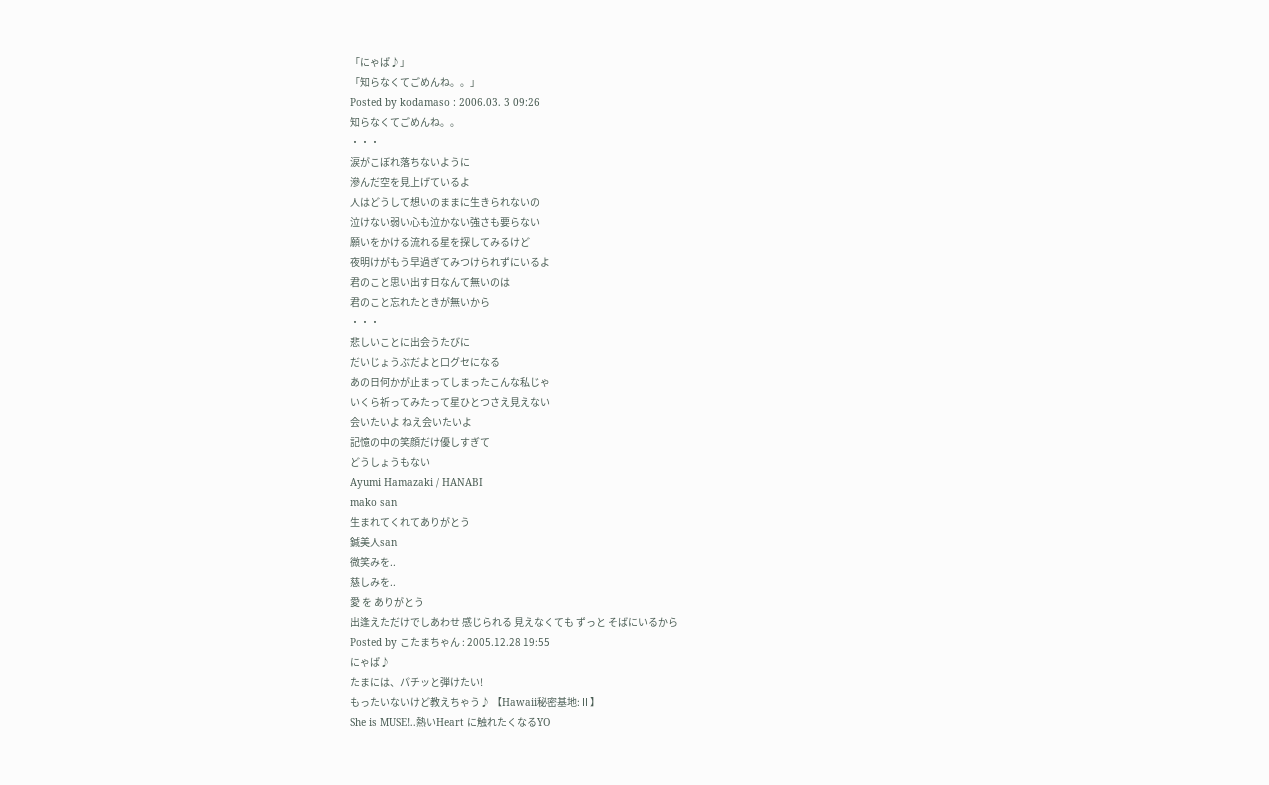「にゃぱ♪」
「知らなくてごめんね。。」
Posted by kodamaso : 2006.03. 3 09:26
知らなくてごめんね。。
・・・
涙がこぼれ落ちないように
滲んだ空を見上げているよ
人はどうして想いのままに生きられないの
泣けない弱い心も泣かない強さも要らない
願いをかける流れる星を探してみるけど
夜明けがもう早過ぎてみつけられずにいるよ
君のこと思い出す日なんて無いのは
君のこと忘れたときが無いから
・・・
悲しいことに出会うたびに
だいじょうぶだよと口グセになる
あの日何かが止まってしまったこんな私じゃ
いくら祈ってみたって星ひとつさえ見えない
会いたいよ ねえ会いたいよ
記憶の中の笑顔だけ優しすぎて
どうしょうもない
Ayumi Hamazaki / HANABI
mako san
生まれてくれてありがとう
鍼美人san
微笑みを..
慈しみを..
愛 を ありがとう
出逢えただけでしあわせ 感じられる 見えなくても ずっと そばにいるから
Posted by こたまちゃん : 2005.12.28 19:55
にゃぱ♪
たまには、パチッと弾けたい!
もったいないけど教えちゃう♪ 【Hawaii秘密基地:Ⅱ】
She is MUSE!..熱いHeart に触れたくなるYO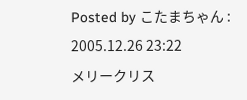Posted by こたまちゃん : 2005.12.26 23:22
メリークリス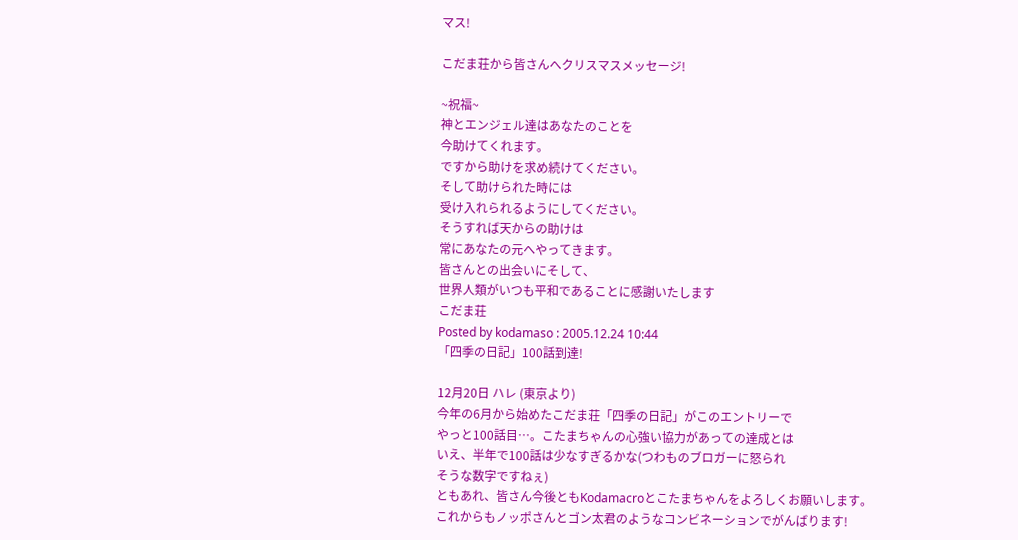マス!

こだま荘から皆さんへクリスマスメッセージ!

~祝福~
神とエンジェル達はあなたのことを
今助けてくれます。
ですから助けを求め続けてください。
そして助けられた時には
受け入れられるようにしてください。
そうすれば天からの助けは
常にあなたの元へやってきます。
皆さんとの出会いにそして、
世界人類がいつも平和であることに感謝いたします
こだま荘
Posted by kodamaso : 2005.12.24 10:44
「四季の日記」100話到達!

12月20日 ハレ (東京より)
今年の6月から始めたこだま荘「四季の日記」がこのエントリーで
やっと100話目…。こたまちゃんの心強い協力があっての達成とは
いえ、半年で100話は少なすぎるかな(つわものブロガーに怒られ
そうな数字ですねぇ)
ともあれ、皆さん今後ともKodamacroとこたまちゃんをよろしくお願いします。
これからもノッポさんとゴン太君のようなコンビネーションでがんばります!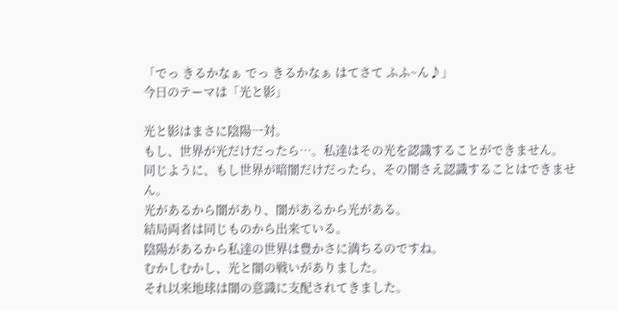「でっ きるかなぁ でっ きるかなぁ はてさて ふふ~ん♪」
今日のテーマは「光と影」

光と影はまさに陰陽一対。
もし、世界が光だけだったら…。私達はその光を認識することができません。
同じように、もし世界が暗闇だけだったら、その闇さえ認識することはできません。
光があるから闇があり、闇があるから光がある。
結局両者は同じものから出来ている。
陰陽があるから私達の世界は豊かさに満ちるのですね。
むかしむかし、光と闇の戦いがありました。
それ以来地球は闇の意識に支配されてきました。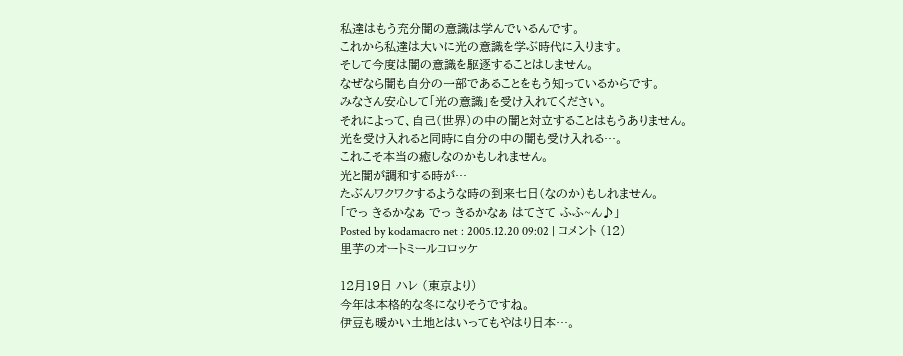私達はもう充分闇の意識は学んでいるんです。
これから私達は大いに光の意識を学ぶ時代に入ります。
そして今度は闇の意識を駆逐することはしません。
なぜなら闇も自分の一部であることをもう知っているからです。
みなさん安心して「光の意識」を受け入れてください。
それによって、自己(世界)の中の闇と対立することはもうありません。
光を受け入れると同時に自分の中の闇も受け入れる…。
これこそ本当の癒しなのかもしれません。
光と闇が調和する時が…
たぶんワクワクするような時の到来七日(なのか)もしれません。
「でっ きるかなぁ でっ きるかなぁ はてさて ふふ~ん♪」
Posted by kodamacro net : 2005.12.20 09:02 | コメント (12)
里芋のオートミールコロッケ

12月19日 ハレ (東京より)
今年は本格的な冬になりそうですね。
伊豆も暖かい土地とはいってもやはり日本…。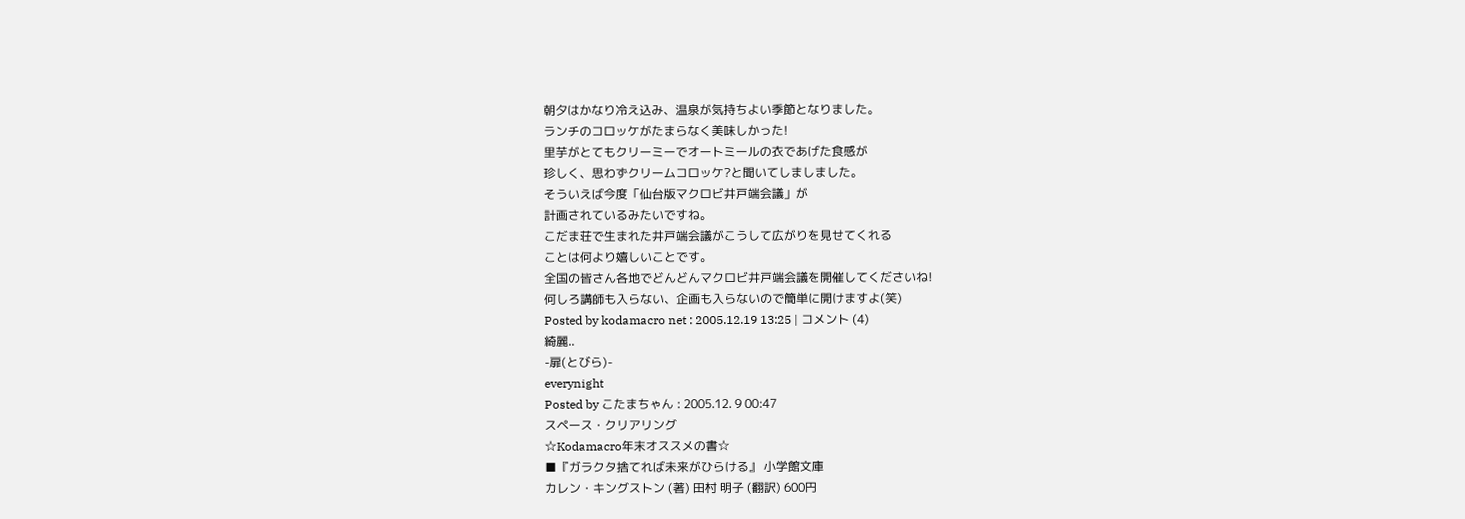朝夕はかなり冷え込み、温泉が気持ちよい季節となりました。
ランチのコロッケがたまらなく美味しかった!
里芋がとてもクリーミーでオートミールの衣であげた食感が
珍しく、思わずクリームコロッケ?と聞いてしましました。
そういえば今度「仙台版マクロビ井戸端会議」が
計画されているみたいですね。
こだま荘で生まれた井戸端会議がこうして広がりを見せてくれる
ことは何より嬉しいことです。
全国の皆さん各地でどんどんマクロビ井戸端会議を開催してくださいね!
何しろ講師も入らない、企画も入らないので簡単に開けますよ(笑)
Posted by kodamacro net : 2005.12.19 13:25 | コメント (4)
綺麗..
-扉(とびら)-
everynight
Posted by こたまちゃん : 2005.12. 9 00:47
スペース・クリアリング
☆Kodamacro年末オススメの書☆
■『ガラクタ捨てれば未来がひらける』 小学館文庫
カレン・キングストン (著) 田村 明子 (翻訳) 600円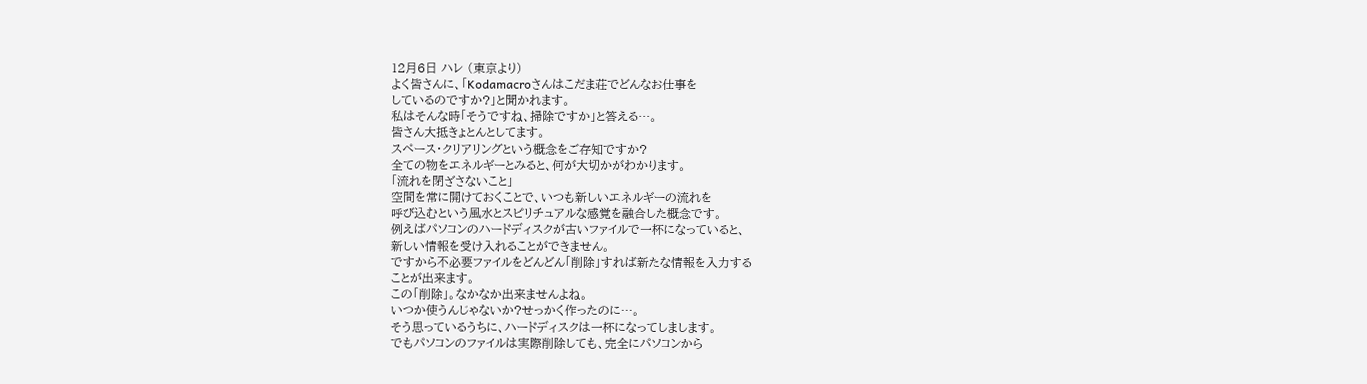12月6日 ハレ (東京より)
よく皆さんに、「Kodamacroさんはこだま荘でどんなお仕事を
しているのですか?」と聞かれます。
私はそんな時「そうですね、掃除ですか」と答える…。
皆さん大抵きょとんとしてます。
スペース・クリアリングという概念をご存知ですか?
全ての物をエネルギーとみると、何が大切かがわかります。
「流れを閉ざさないこと」
空間を常に開けておくことで、いつも新しいエネルギーの流れを
呼び込むという風水とスピリチュアルな感覚を融合した概念です。
例えばパソコンのハードディスクが古いファイルで一杯になっていると、
新しい情報を受け入れることができません。
ですから不必要ファイルをどんどん「削除」すれば新たな情報を入力する
ことが出来ます。
この「削除」。なかなか出来ませんよね。
いつか使うんじゃないか?せっかく作ったのに…。
そう思っているうちに、ハードディスクは一杯になってしまします。
でもパソコンのファイルは実際削除しても、完全にパソコンから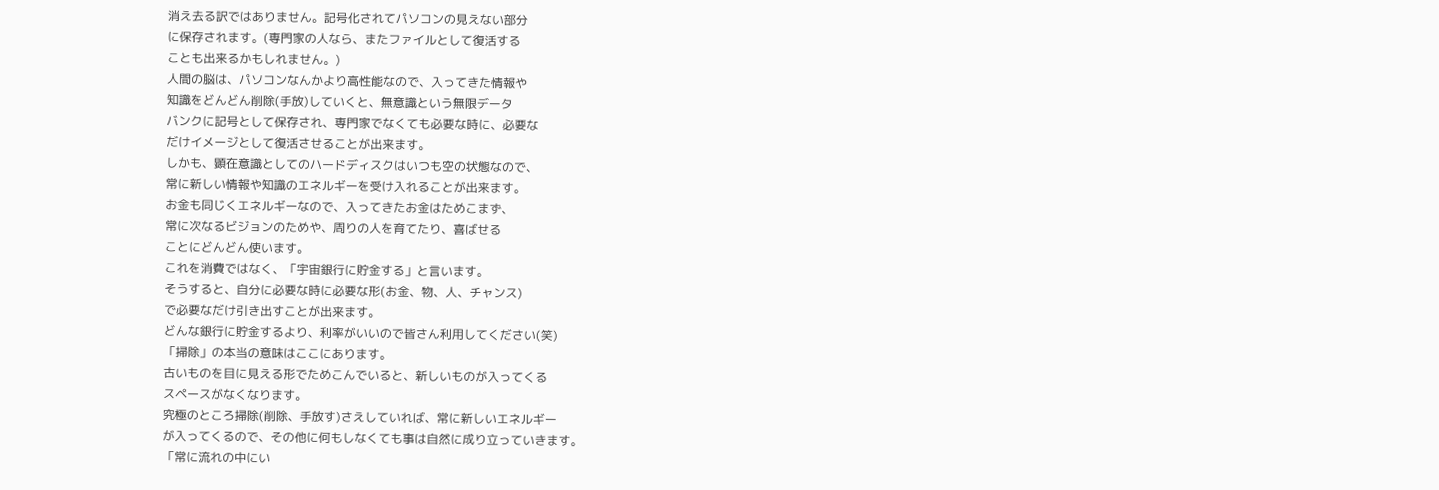消え去る訳ではありません。記号化されてパソコンの見えない部分
に保存されます。(専門家の人なら、またファイルとして復活する
ことも出来るかもしれません。)
人間の脳は、パソコンなんかより高性能なので、入ってきた情報や
知識をどんどん削除(手放)していくと、無意識という無限データ
バンクに記号として保存され、専門家でなくても必要な時に、必要な
だけイメージとして復活させることが出来ます。
しかも、顕在意識としてのハードディスクはいつも空の状態なので、
常に新しい情報や知識のエネルギーを受け入れることが出来ます。
お金も同じくエネルギーなので、入ってきたお金はためこまず、
常に次なるビジョンのためや、周りの人を育てたり、喜ばせる
ことにどんどん使います。
これを消費ではなく、「宇宙銀行に貯金する」と言います。
そうすると、自分に必要な時に必要な形(お金、物、人、チャンス)
で必要なだけ引き出すことが出来ます。
どんな銀行に貯金するより、利率がいいので皆さん利用してください(笑)
「掃除」の本当の意味はここにあります。
古いものを目に見える形でためこんでいると、新しいものが入ってくる
スペースがなくなります。
究極のところ掃除(削除、手放す)さえしていれば、常に新しいエネルギー
が入ってくるので、その他に何もしなくても事は自然に成り立っていきます。
「常に流れの中にい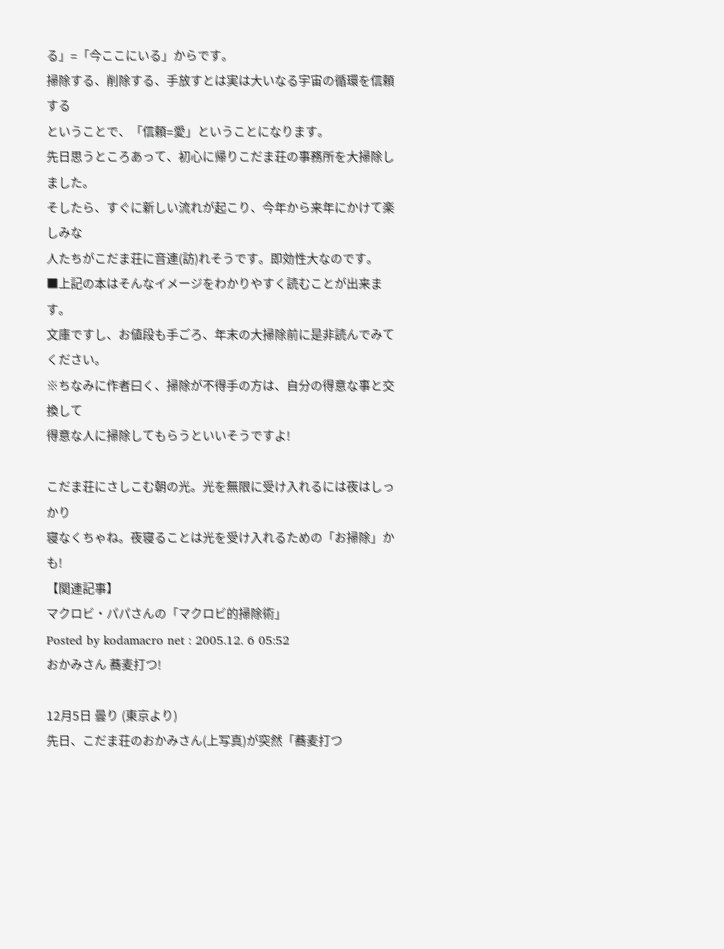る」=「今ここにいる」からです。
掃除する、削除する、手放すとは実は大いなる宇宙の循環を信頼する
ということで、「信頼=愛」ということになります。
先日思うところあって、初心に帰りこだま荘の事務所を大掃除しました。
そしたら、すぐに新しい流れが起こり、今年から来年にかけて楽しみな
人たちがこだま荘に音連(訪)れそうです。即効性大なのです。
■上記の本はそんなイメージをわかりやすく読むことが出来ます。
文庫ですし、お値段も手ごろ、年末の大掃除前に是非読んでみてください。
※ちなみに作者曰く、掃除が不得手の方は、自分の得意な事と交換して
得意な人に掃除してもらうといいそうですよ!

こだま荘にさしこむ朝の光。光を無限に受け入れるには夜はしっかり
寝なくちゃね。夜寝ることは光を受け入れるための「お掃除」かも!
【関連記事】
マクロビ・パパさんの「マクロビ的掃除術」
Posted by kodamacro net : 2005.12. 6 05:52
おかみさん 蕎麦打つ!

12月5日 曇り (東京より)
先日、こだま荘のおかみさん(上写真)が突然「蕎麦打つ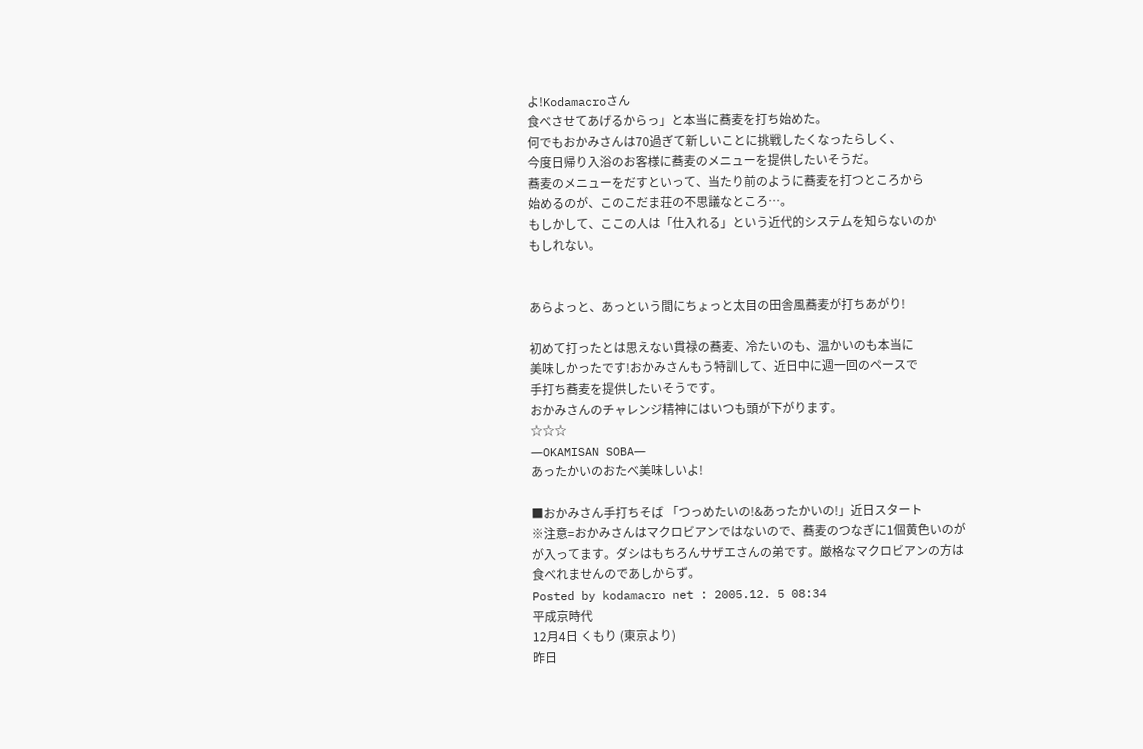よ!Kodamacroさん
食べさせてあげるからっ」と本当に蕎麦を打ち始めた。
何でもおかみさんは70過ぎて新しいことに挑戦したくなったらしく、
今度日帰り入浴のお客様に蕎麦のメニューを提供したいそうだ。
蕎麦のメニューをだすといって、当たり前のように蕎麦を打つところから
始めるのが、このこだま荘の不思議なところ…。
もしかして、ここの人は「仕入れる」という近代的システムを知らないのか
もしれない。


あらよっと、あっという間にちょっと太目の田舎風蕎麦が打ちあがり!

初めて打ったとは思えない貫禄の蕎麦、冷たいのも、温かいのも本当に
美味しかったです!おかみさんもう特訓して、近日中に週一回のペースで
手打ち蕎麦を提供したいそうです。
おかみさんのチャレンジ精神にはいつも頭が下がります。
☆☆☆
―OKAMISAN SOBA―
あったかいのおたべ美味しいよ!

■おかみさん手打ちそば 「つっめたいの!&あったかいの!」近日スタート
※注意=おかみさんはマクロビアンではないので、蕎麦のつなぎに1個黄色いのが
が入ってます。ダシはもちろんサザエさんの弟です。厳格なマクロビアンの方は
食べれませんのであしからず。
Posted by kodamacro net : 2005.12. 5 08:34
平成京時代
12月4日 くもり (東京より)
昨日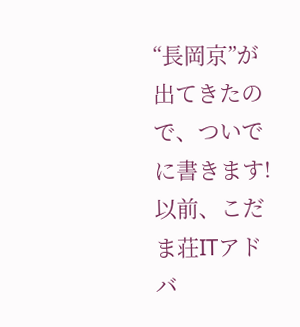“長岡京”が出てきたので、ついでに書きます!
以前、こだま荘ITアドバ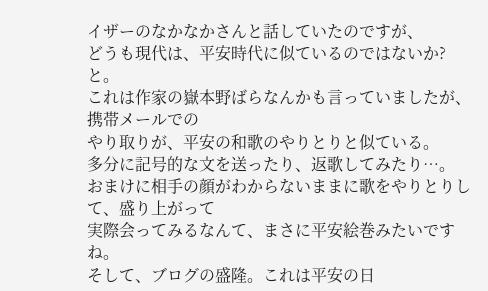イザーのなかなかさんと話していたのですが、
どうも現代は、平安時代に似ているのではないか?と。
これは作家の嶽本野ばらなんかも言っていましたが、携帯メールでの
やり取りが、平安の和歌のやりとりと似ている。
多分に記号的な文を送ったり、返歌してみたり…。
おまけに相手の顔がわからないままに歌をやりとりして、盛り上がって
実際会ってみるなんて、まさに平安絵巻みたいですね。
そして、ブログの盛隆。これは平安の日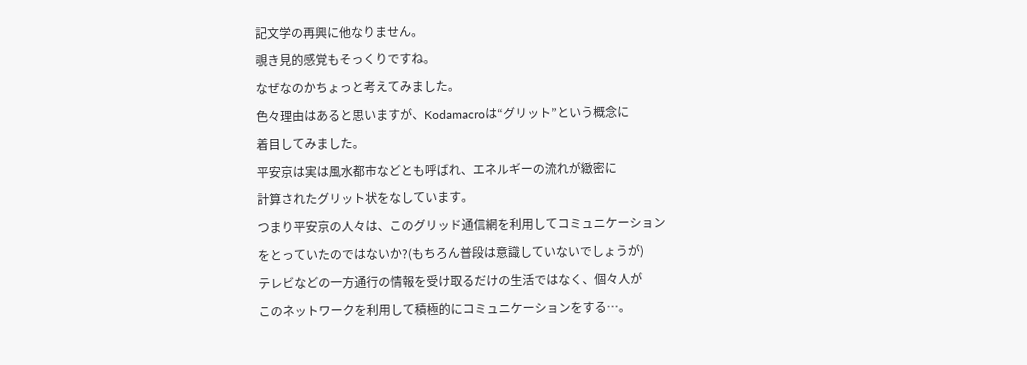記文学の再興に他なりません。
覗き見的感覚もそっくりですね。
なぜなのかちょっと考えてみました。
色々理由はあると思いますが、Kodamacroは“グリット”という概念に
着目してみました。
平安京は実は風水都市などとも呼ばれ、エネルギーの流れが緻密に
計算されたグリット状をなしています。
つまり平安京の人々は、このグリッド通信網を利用してコミュニケーション
をとっていたのではないか?(もちろん普段は意識していないでしょうが)
テレビなどの一方通行の情報を受け取るだけの生活ではなく、個々人が
このネットワークを利用して積極的にコミュニケーションをする…。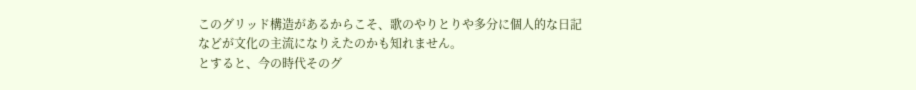このグリッド構造があるからこそ、歌のやりとりや多分に個人的な日記
などが文化の主流になりえたのかも知れません。
とすると、今の時代そのグ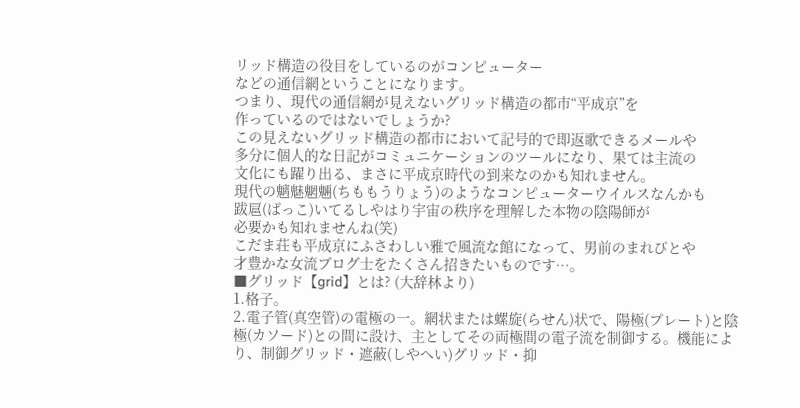リッド構造の役目をしているのがコンピューター
などの通信網ということになります。
つまり、現代の通信網が見えないグリッド構造の都市“平成京”を
作っているのではないでしょうか?
この見えないグリッド構造の都市において記号的で即返歌できるメールや
多分に個人的な日記がコミュニケーションのツールになり、果ては主流の
文化にも躍り出る、まさに平成京時代の到来なのかも知れません。
現代の魑魅魍魎(ちももうりょう)のようなコンピューターウイルスなんかも
跋扈(ばっこ)いてるしやはり宇宙の秩序を理解した本物の陰陽師が
必要かも知れませんね(笑)
こだま荘も平成京にふさわしい雅で風流な館になって、男前のまれびとや
才豊かな女流ブログ士をたくさん招きたいものです…。
■グリッド【grid】とは? (大辞林より)
1.格子。
2.電子管(真空管)の電極の一。網状または螺旋(らせん)状で、陽極(プレート)と陰極(カソード)との間に設け、主としてその両極間の電子流を制御する。機能により、制御グリッド・遮蔽(しやへい)グリッド・抑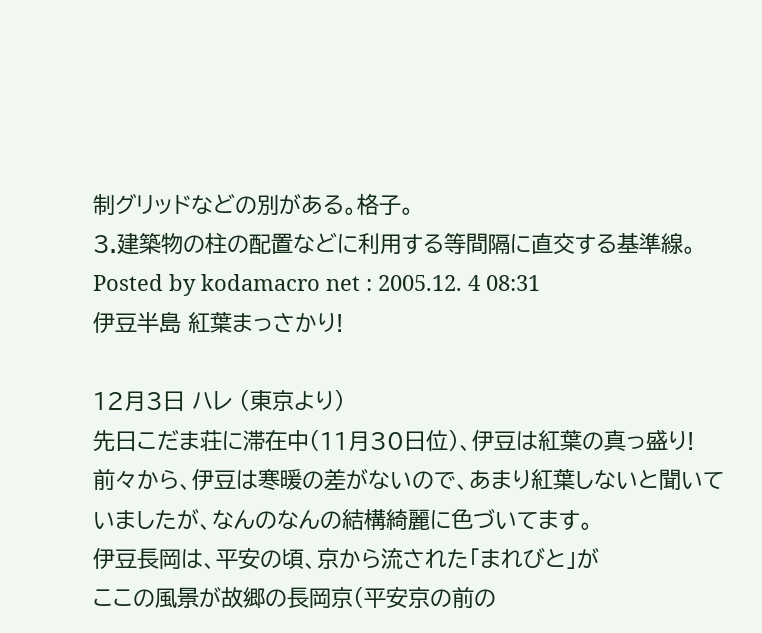制グリッドなどの別がある。格子。
3.建築物の柱の配置などに利用する等間隔に直交する基準線。
Posted by kodamacro net : 2005.12. 4 08:31
伊豆半島 紅葉まっさかり!

12月3日 ハレ (東京より)
先日こだま荘に滞在中(11月30日位)、伊豆は紅葉の真っ盛り!
前々から、伊豆は寒暖の差がないので、あまり紅葉しないと聞いて
いましたが、なんのなんの結構綺麗に色づいてます。
伊豆長岡は、平安の頃、京から流された「まれびと」が
ここの風景が故郷の長岡京(平安京の前の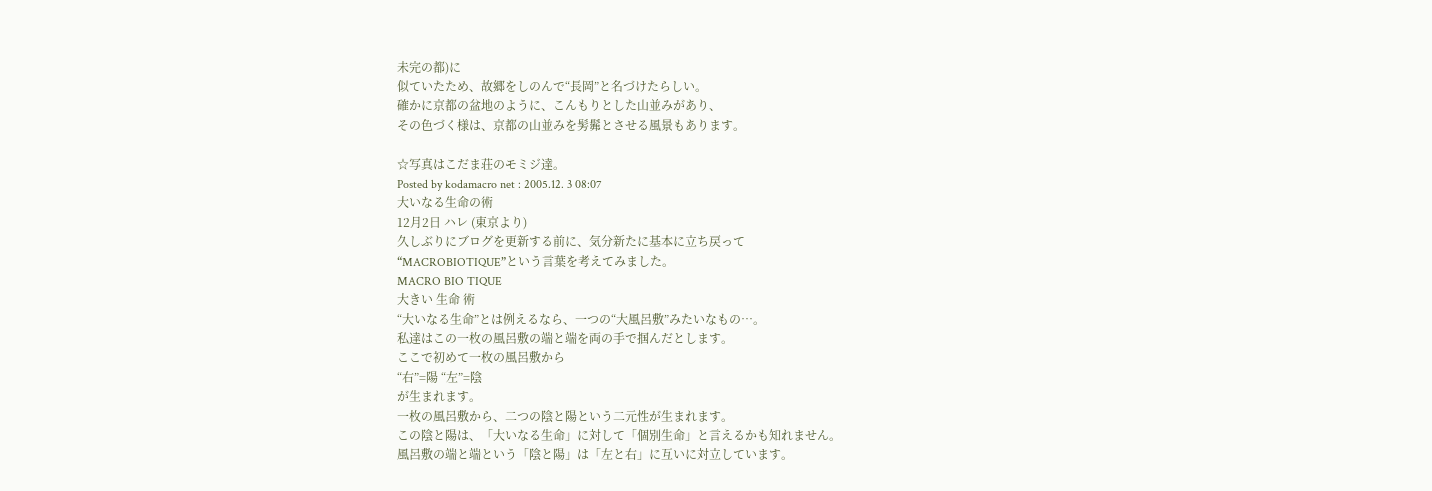未完の都)に
似ていたため、故郷をしのんで“長岡”と名づけたらしい。
確かに京都の盆地のように、こんもりとした山並みがあり、
その色づく様は、京都の山並みを髣髴とさせる風景もあります。

☆写真はこだま荘のモミジ達。
Posted by kodamacro net : 2005.12. 3 08:07
大いなる生命の術
12月2日 ハレ (東京より)
久しぶりにブログを更新する前に、気分新たに基本に立ち戻って
“MACROBIOTIQUE”という言葉を考えてみました。
MACRO BIO TIQUE
大きい 生命 術
“大いなる生命”とは例えるなら、一つの“大風呂敷”みたいなもの…。
私達はこの一枚の風呂敷の端と端を両の手で掴んだとします。
ここで初めて一枚の風呂敷から
“右”=陽 “左”=陰
が生まれます。
一枚の風呂敷から、二つの陰と陽という二元性が生まれます。
この陰と陽は、「大いなる生命」に対して「個別生命」と言えるかも知れません。
風呂敷の端と端という「陰と陽」は「左と右」に互いに対立しています。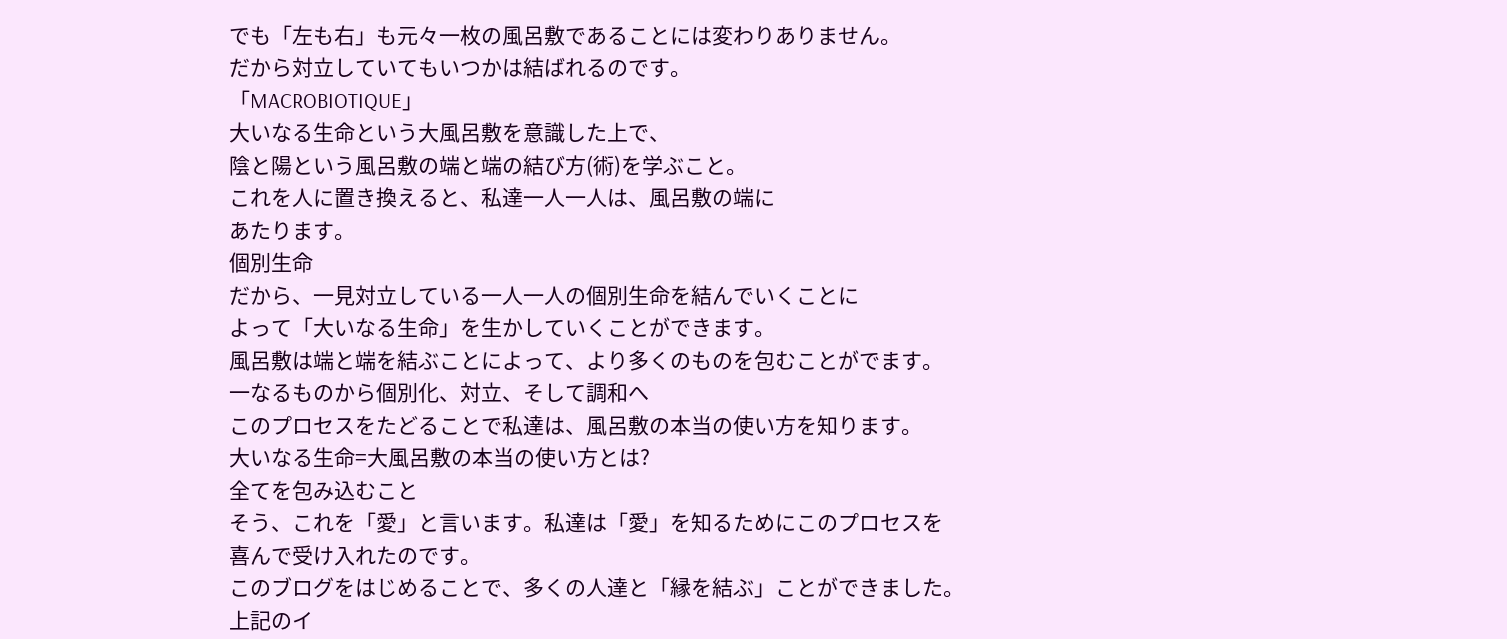でも「左も右」も元々一枚の風呂敷であることには変わりありません。
だから対立していてもいつかは結ばれるのです。
「MACROBIOTIQUE」
大いなる生命という大風呂敷を意識した上で、
陰と陽という風呂敷の端と端の結び方(術)を学ぶこと。
これを人に置き換えると、私達一人一人は、風呂敷の端に
あたります。
個別生命
だから、一見対立している一人一人の個別生命を結んでいくことに
よって「大いなる生命」を生かしていくことができます。
風呂敷は端と端を結ぶことによって、より多くのものを包むことがでます。
一なるものから個別化、対立、そして調和へ
このプロセスをたどることで私達は、風呂敷の本当の使い方を知ります。
大いなる生命=大風呂敷の本当の使い方とは?
全てを包み込むこと
そう、これを「愛」と言います。私達は「愛」を知るためにこのプロセスを
喜んで受け入れたのです。
このブログをはじめることで、多くの人達と「縁を結ぶ」ことができました。
上記のイ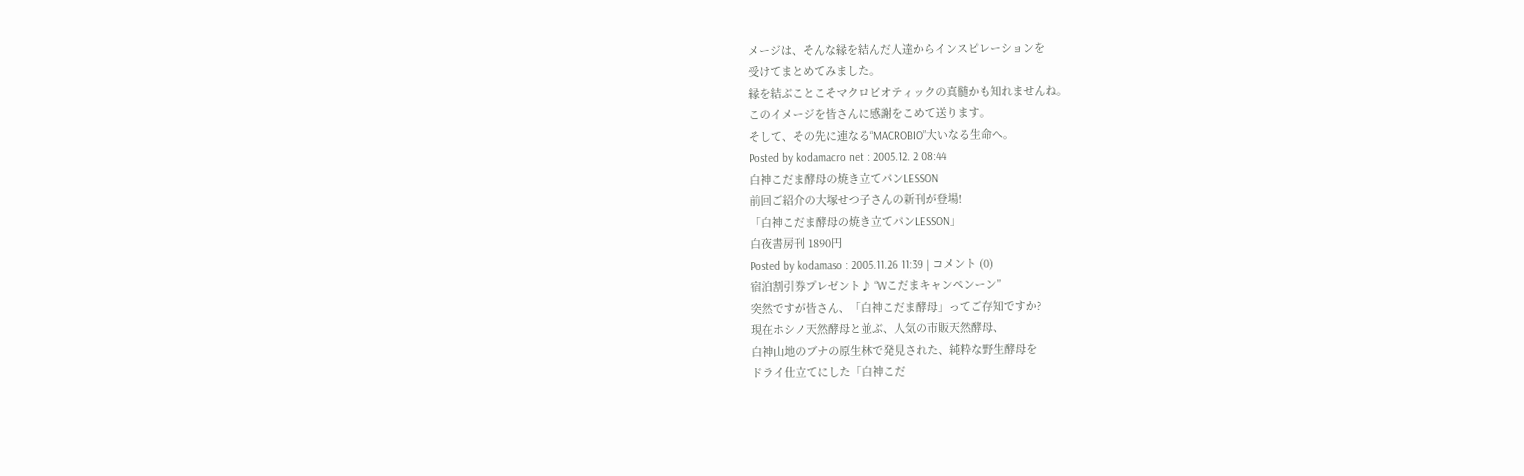メージは、そんな縁を結んだ人達からインスピレーションを
受けてまとめてみました。
縁を結ぶことこそマクロビオティックの真髄かも知れませんね。
このイメージを皆さんに感謝をこめて送ります。
そして、その先に連なる“MACROBIO”大いなる生命へ。
Posted by kodamacro net : 2005.12. 2 08:44
白神こだま酵母の焼き立てパンLESSON
前回ご紹介の大塚せつ子さんの新刊が登場!
「白神こだま酵母の焼き立てパンLESSON」
白夜書房刊 1890円
Posted by kodamaso : 2005.11.26 11:39 | コメント (0)
宿泊割引券プレゼント♪ “Wこだまキャンペンーン”
突然ですが皆さん、「白神こだま酵母」ってご存知ですか?
現在ホシノ天然酵母と並ぶ、人気の市販天然酵母、
白神山地のブナの原生林で発見された、純粋な野生酵母を
ドライ仕立てにした「白神こだ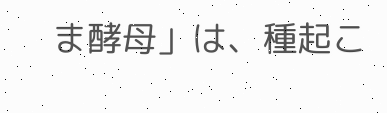ま酵母」は、種起こ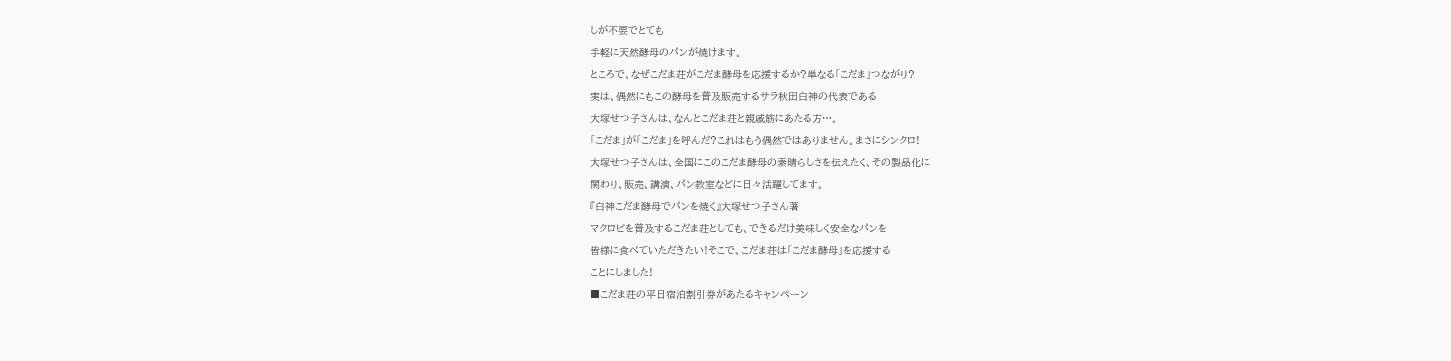しが不要でとても
手軽に天然酵母のパンが焼けます。
ところで、なぜこだま荘がこだま酵母を応援するか?単なる「こだま」つながり?
実は、偶然にもこの酵母を普及販売するサラ秋田白神の代表である
大塚せつ子さんは、なんとこだま荘と親戚筋にあたる方…。
「こだま」が「こだま」を呼んだ?これはもう偶然ではありません。まさにシンクロ!
大塚せつ子さんは、全国にこのこだま酵母の素晴らしさを伝えたく、その製品化に
関わり、販売、講演、パン教室などに日々活躍してます。
『白神こだま酵母でパンを焼く』大塚せつ子さん著
マクロビを普及するこだま荘としても、できるだけ美味しく安全なパンを
皆様に食べていただきたい!そこで、こだま荘は「こだま酵母」を応援する
ことにしました!
■こだま荘の平日宿泊割引券があたるキャンペーン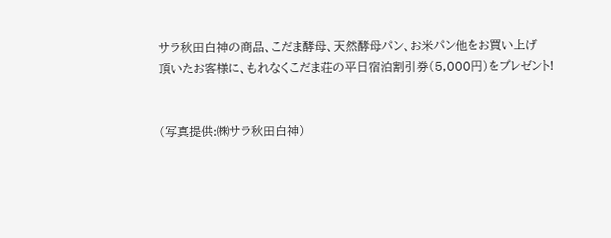サラ秋田白神の商品、こだま酵母、天然酵母パン、お米パン他をお買い上げ
頂いたお客様に、もれなくこだま荘の平日宿泊割引券(5,000円)をプレゼント!


(写真提供:㈱サラ秋田白神)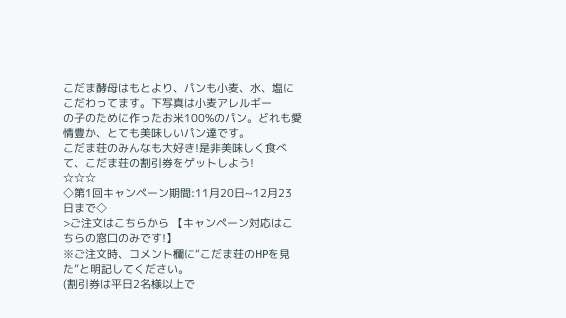こだま酵母はもとより、パンも小麦、水、塩にこだわってます。下写真は小麦アレルギー
の子のために作ったお米100%のパン。どれも愛情豊か、とても美味しいパン達です。
こだま荘のみんなも大好き!是非美味しく食べて、こだま荘の割引券をゲットしよう!
☆☆☆
◇第1回キャンペーン期間:11月20日~12月23日まで◇
>ご注文はこちらから 【キャンペーン対応はこちらの窓口のみです!】
※ご注文時、コメント欄に“こだま荘のHPを見た”と明記してください。
(割引券は平日2名様以上で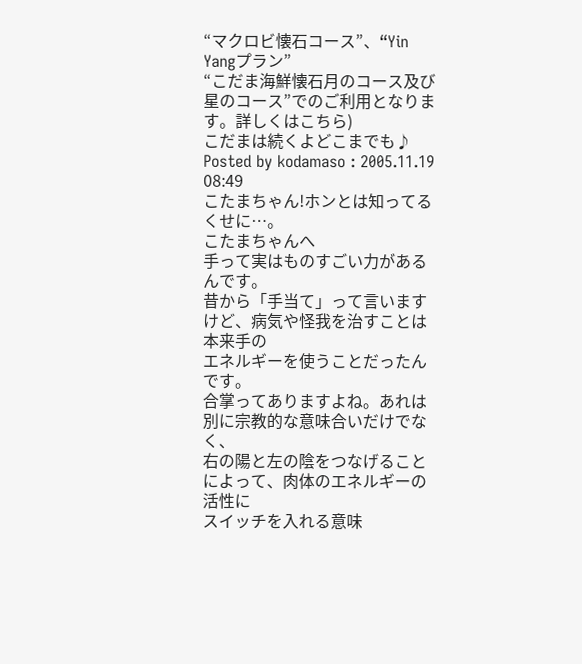“マクロビ懐石コース”、“Yin Yangプラン”
“こだま海鮮懐石月のコース及び星のコース”でのご利用となります。詳しくはこちら)
こだまは続くよどこまでも♪
Posted by kodamaso : 2005.11.19 08:49
こたまちゃん!ホンとは知ってるくせに…。
こたまちゃんへ
手って実はものすごい力があるんです。
昔から「手当て」って言いますけど、病気や怪我を治すことは本来手の
エネルギーを使うことだったんです。
合掌ってありますよね。あれは別に宗教的な意味合いだけでなく、
右の陽と左の陰をつなげることによって、肉体のエネルギーの活性に
スイッチを入れる意味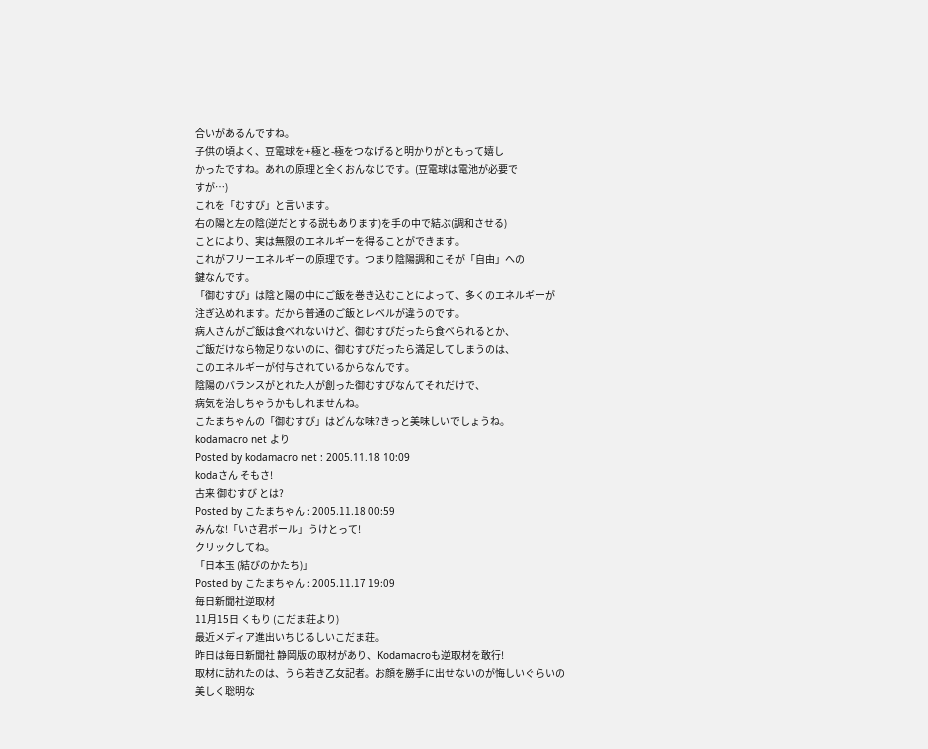合いがあるんですね。
子供の頃よく、豆電球を+極と-極をつなげると明かりがともって嬉し
かったですね。あれの原理と全くおんなじです。(豆電球は電池が必要で
すが…)
これを「むすび」と言います。
右の陽と左の陰(逆だとする説もあります)を手の中で結ぶ(調和させる)
ことにより、実は無限のエネルギーを得ることができます。
これがフリーエネルギーの原理です。つまり陰陽調和こそが「自由」への
鍵なんです。
「御むすび」は陰と陽の中にご飯を巻き込むことによって、多くのエネルギーが
注ぎ込めれます。だから普通のご飯とレベルが違うのです。
病人さんがご飯は食べれないけど、御むすびだったら食べられるとか、
ご飯だけなら物足りないのに、御むすびだったら満足してしまうのは、
このエネルギーが付与されているからなんです。
陰陽のバランスがとれた人が創った御むすびなんてそれだけで、
病気を治しちゃうかもしれませんね。
こたまちゃんの「御むすび」はどんな味?きっと美味しいでしょうね。
kodamacro net より
Posted by kodamacro net : 2005.11.18 10:09
kodaさん そもさ!
古来 御むすび とは?
Posted by こたまちゃん : 2005.11.18 00:59
みんな!「いさ君ボール」うけとって!
クリックしてね。
「日本玉 (結びのかたち)」
Posted by こたまちゃん : 2005.11.17 19:09
毎日新聞社逆取材
11月15日 くもり (こだま荘より)
最近メディア進出いちじるしいこだま荘。
昨日は毎日新聞社 静岡版の取材があり、Kodamacroも逆取材を敢行!
取材に訪れたのは、うら若き乙女記者。お顔を勝手に出せないのが悔しいぐらいの
美しく聡明な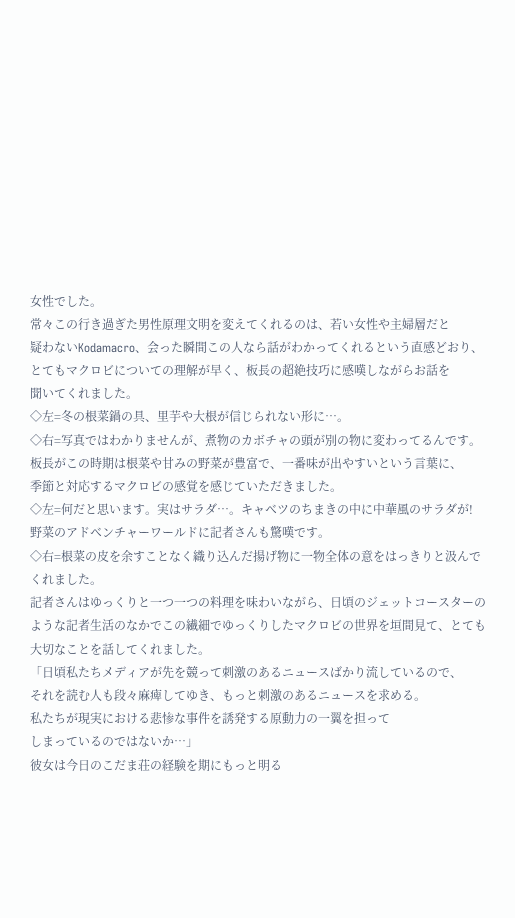女性でした。
常々この行き過ぎた男性原理文明を変えてくれるのは、若い女性や主婦層だと
疑わないKodamacro、会った瞬間この人なら話がわかってくれるという直感どおり、
とてもマクロビについての理解が早く、板長の超絶技巧に感嘆しながらお話を
聞いてくれました。
◇左=冬の根菜鍋の具、里芋や大根が信じられない形に…。
◇右=写真ではわかりませんが、煮物のカボチャの頭が別の物に変わってるんです。
板長がこの時期は根菜や甘みの野菜が豊富で、一番味が出やすいという言葉に、
季節と対応するマクロビの感覚を感じていただきました。
◇左=何だと思います。実はサラダ…。キャベツのちまきの中に中華風のサラダが!
野菜のアドベンチャーワールドに記者さんも驚嘆です。
◇右=根菜の皮を余すことなく織り込んだ揚げ物に一物全体の意をはっきりと汲んで
くれました。
記者さんはゆっくりと一つ一つの料理を味わいながら、日頃のジェットコースターの
ような記者生活のなかでこの繊細でゆっくりしたマクロビの世界を垣間見て、とても
大切なことを話してくれました。
「日頃私たちメディアが先を競って刺激のあるニュースばかり流しているので、
それを読む人も段々麻痺してゆき、もっと刺激のあるニュースを求める。
私たちが現実における悲惨な事件を誘発する原動力の一翼を担って
しまっているのではないか…」
彼女は今日のこだま荘の経験を期にもっと明る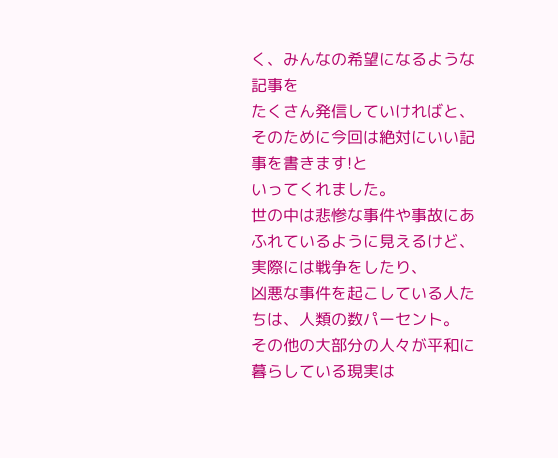く、みんなの希望になるような記事を
たくさん発信していければと、そのために今回は絶対にいい記事を書きます!と
いってくれました。
世の中は悲惨な事件や事故にあふれているように見えるけど、実際には戦争をしたり、
凶悪な事件を起こしている人たちは、人類の数パーセント。
その他の大部分の人々が平和に暮らしている現実は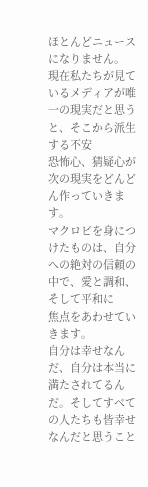ほとんどニュースになりません。
現在私たちが見ているメディアが唯一の現実だと思うと、そこから派生する不安
恐怖心、猜疑心が次の現実をどんどん作っていきます。
マクロビを身につけたものは、自分への絶対の信頼の中で、愛と調和、そして平和に
焦点をあわせていきます。
自分は幸せなんだ、自分は本当に満たされてるんだ。そしてすべての人たちも皆幸せ
なんだと思うこと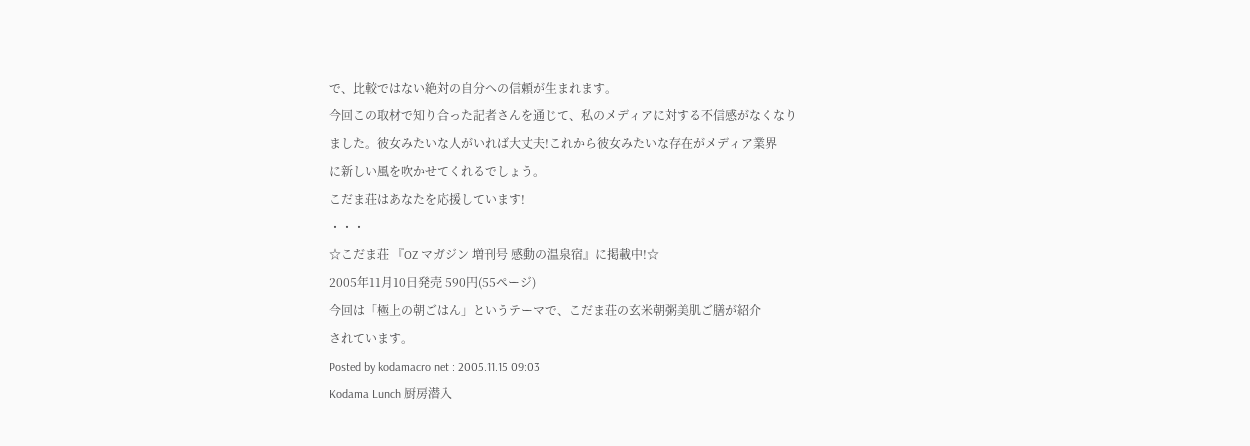で、比較ではない絶対の自分への信頼が生まれます。
今回この取材で知り合った記者さんを通じて、私のメディアに対する不信感がなくなり
ました。彼女みたいな人がいれば大丈夫!これから彼女みたいな存在がメディア業界
に新しい風を吹かせてくれるでしょう。
こだま荘はあなたを応援しています!
・・・
☆こだま荘 『OZ マガジン 増刊号 感動の温泉宿』に掲載中!☆
2005年11月10日発売 590円(55ページ)
今回は「極上の朝ごはん」というテーマで、こだま荘の玄米朝粥美肌ご膳が紹介
されています。
Posted by kodamacro net : 2005.11.15 09:03
Kodama Lunch 厨房潜入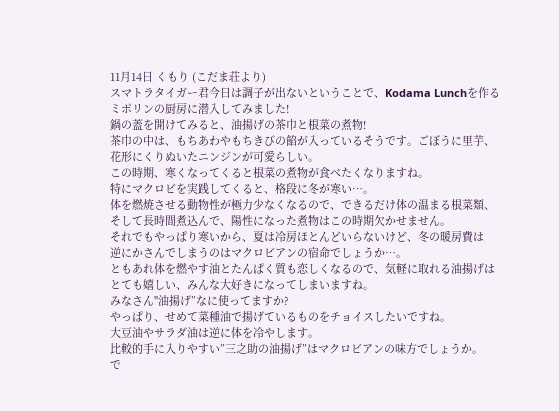11月14日 くもり (こだま荘より)
スマトラタイガー君今日は調子が出ないということで、Kodama Lunchを作る
ミポリンの厨房に潜入してみました!
鍋の蓋を開けてみると、油揚げの茶巾と根菜の煮物!
茶巾の中は、もちあわやもちきびの餡が入っているそうです。ごぼうに里芋、
花形にくりぬいたニンジンが可愛らしい。
この時期、寒くなってくると根菜の煮物が食べたくなりますね。
特にマクロビを実践してくると、格段に冬が寒い…。
体を燃焼させる動物性が極力少なくなるので、できるだけ体の温まる根菜類、
そして長時間煮込んで、陽性になった煮物はこの時期欠かせません。
それでもやっぱり寒いから、夏は冷房ほとんどいらないけど、冬の暖房費は
逆にかさんでしまうのはマクロビアンの宿命でしょうか…。
ともあれ体を燃やす油とたんぱく質も恋しくなるので、気軽に取れる油揚げは
とても嬉しい、みんな大好きになってしまいますね。
みなさん"油揚げ”なに使ってますか?
やっぱり、せめて菜種油で揚げているものをチョイスしたいですね。
大豆油やサラダ油は逆に体を冷やします。
比較的手に入りやすい”三之助の油揚げ”はマクロビアンの味方でしょうか。
で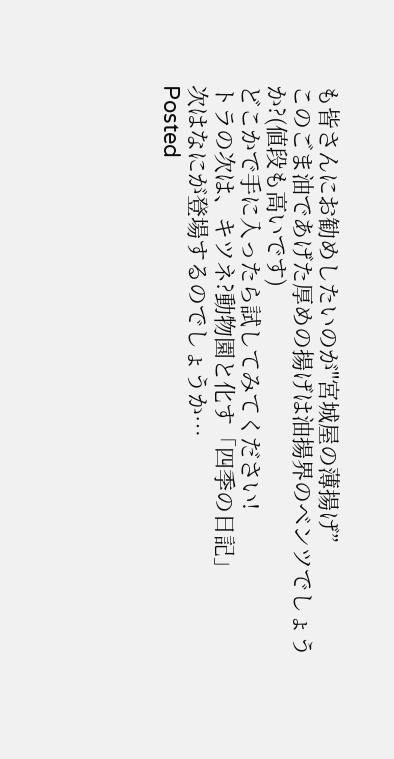も皆さんにお勧めしたいのが"宮城屋の薄揚げ”
このごま油であげた厚めの揚げは油揚界のベンツでしょうか?(値段も高いです)
どこかで手に入ったら試してみてください!
トラの次は、キツネ?動物園と化す「四季の日記」
次はなにが登場するのでしょうか…
Posted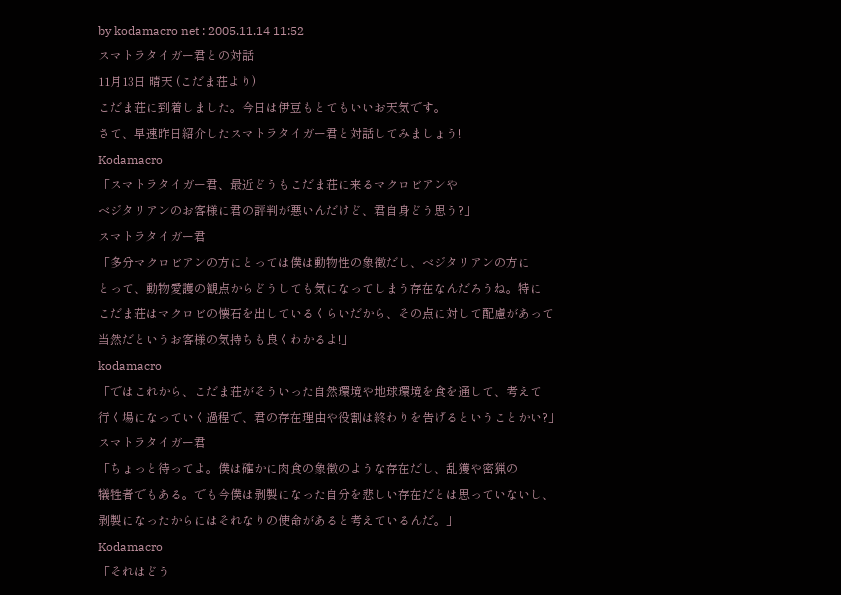by kodamacro net : 2005.11.14 11:52
スマトラタイガー君との対話
11月13日 晴天 (こだま荘より)
こだま荘に到着しました。今日は伊豆もとてもいいお天気です。
さて、早速昨日紹介したスマトラタイガー君と対話してみましょう!
Kodamacro
「スマトラタイガー君、最近どうもこだま荘に来るマクロビアンや
ベジタリアンのお客様に君の評判が悪いんだけど、君自身どう思う?」
スマトラタイガー君
「多分マクロビアンの方にとっては僕は動物性の象徴だし、ベジタリアンの方に
とって、動物愛護の観点からどうしても気になってしまう存在なんだろうね。特に
こだま荘はマクロビの懐石を出しているくらいだから、その点に対して配慮があって
当然だというお客様の気持ちも良くわかるよ!」
kodamacro
「ではこれから、こだま荘がそういった自然環境や地球環境を食を通して、考えて
行く場になっていく過程で、君の存在理由や役割は終わりを告げるということかい?」
スマトラタイガー君
「ちょっと待ってよ。僕は確かに肉食の象徴のような存在だし、乱獲や密猟の
犠牲者でもある。でも今僕は剥製になった自分を悲しい存在だとは思っていないし、
剥製になったからにはそれなりの使命があると考えているんだ。」
Kodamacro
「それはどう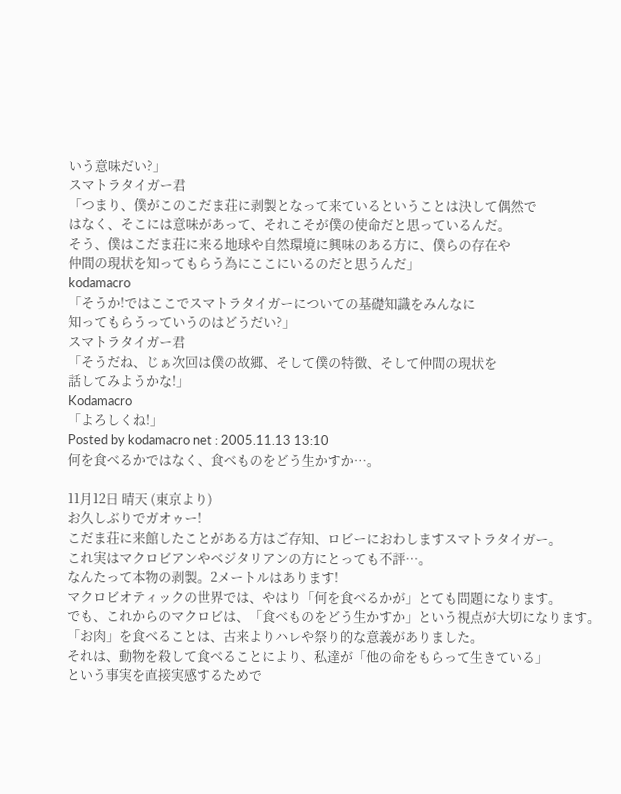いう意味だい?」
スマトラタイガー君
「つまり、僕がこのこだま荘に剥製となって来ているということは決して偶然で
はなく、そこには意味があって、それこそが僕の使命だと思っているんだ。
そう、僕はこだま荘に来る地球や自然環境に興味のある方に、僕らの存在や
仲間の現状を知ってもらう為にここにいるのだと思うんだ」
kodamacro
「そうか!ではここでスマトラタイガーについての基礎知識をみんなに
知ってもらうっていうのはどうだい?」
スマトラタイガー君
「そうだね、じぁ次回は僕の故郷、そして僕の特徴、そして仲間の現状を
話してみようかな!」
Kodamacro
「よろしくね!」
Posted by kodamacro net : 2005.11.13 13:10
何を食べるかではなく、食べものをどう生かすか…。

11月12日 晴天 (東京より)
お久しぶりでガオゥー!
こだま荘に来館したことがある方はご存知、ロビーにおわしますスマトラタイガー。
これ実はマクロビアンやベジタリアンの方にとっても不評…。
なんたって本物の剥製。2メートルはあります!
マクロビオティックの世界では、やはり「何を食べるかが」とても問題になります。
でも、これからのマクロビは、「食べものをどう生かすか」という視点が大切になります。
「お肉」を食べることは、古来よりハレや祭り的な意義がありました。
それは、動物を殺して食べることにより、私達が「他の命をもらって生きている」
という事実を直接実感するためで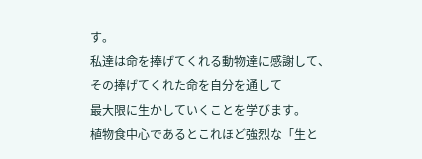す。
私達は命を捧げてくれる動物達に感謝して、その捧げてくれた命を自分を通して
最大限に生かしていくことを学びます。
植物食中心であるとこれほど強烈な「生と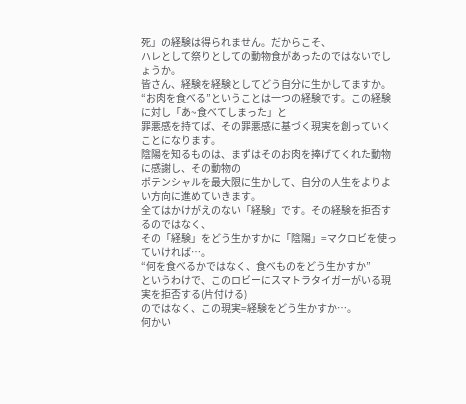死」の経験は得られません。だからこそ、
ハレとして祭りとしての動物食があったのではないでしょうか。
皆さん、経験を経験としてどう自分に生かしてますか。
“お肉を食べる”ということは一つの経験です。この経験に対し「あ~食べてしまった」と
罪悪感を持てば、その罪悪感に基づく現実を創っていくことになります。
陰陽を知るものは、まずはそのお肉を捧げてくれた動物に感謝し、その動物の
ポテンシャルを最大限に生かして、自分の人生をよりよい方向に進めていきます。
全てはかけがえのない「経験」です。その経験を拒否するのではなく、
その「経験」をどう生かすかに「陰陽」=マクロビを使っていければ…。
“何を食べるかではなく、食べものをどう生かすか”
というわけで、このロビーにスマトラタイガーがいる現実を拒否する(片付ける)
のではなく、この現実=経験をどう生かすか…。
何かい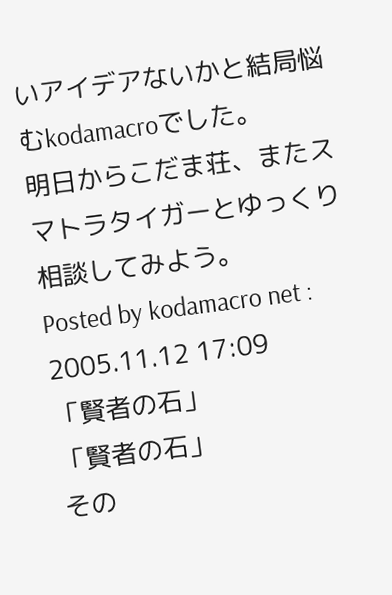いアイデアないかと結局悩むkodamacroでした。
明日からこだま荘、またスマトラタイガーとゆっくり相談してみよう。
Posted by kodamacro net : 2005.11.12 17:09
「賢者の石」
「賢者の石」
その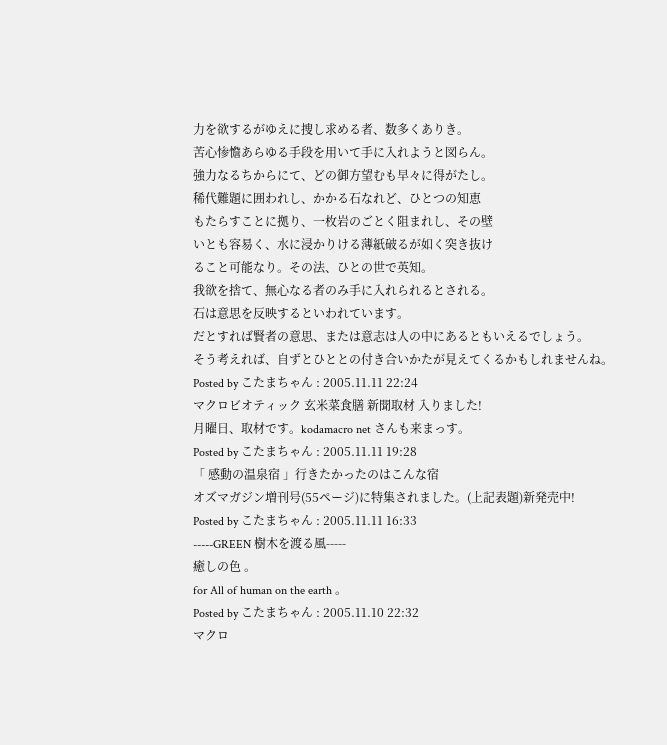力を欲するがゆえに捜し求める者、数多くありき。
苦心惨憺あらゆる手段を用いて手に入れようと図らん。
強力なるちからにて、どの御方望むも早々に得がたし。
稀代難題に囲われし、かかる石なれど、ひとつの知恵
もたらすことに拠り、一枚岩のごとく阻まれし、その壁
いとも容易く、水に浸かりける薄紙破るが如く突き抜け
ること可能なり。その法、ひとの世で英知。
我欲を捨て、無心なる者のみ手に入れられるとされる。
石は意思を反映するといわれています。
だとすれば賢者の意思、または意志は人の中にあるともいえるでしょう。
そう考えれば、自ずとひととの付き合いかたが見えてくるかもしれませんね。
Posted by こたまちゃん : 2005.11.11 22:24
マクロビオティック 玄米菜食膳 新聞取材 入りました!
月曜日、取材です。kodamacro net さんも来まっす。
Posted by こたまちゃん : 2005.11.11 19:28
「 感動の温泉宿 」行きたかったのはこんな宿
オズマガジン増刊号(55ページ)に特集されました。(上記表題)新発売中!
Posted by こたまちゃん : 2005.11.11 16:33
-----GREEN 樹木を渡る風-----
癒しの色 。
for All of human on the earth 。
Posted by こたまちゃん : 2005.11.10 22:32
マクロ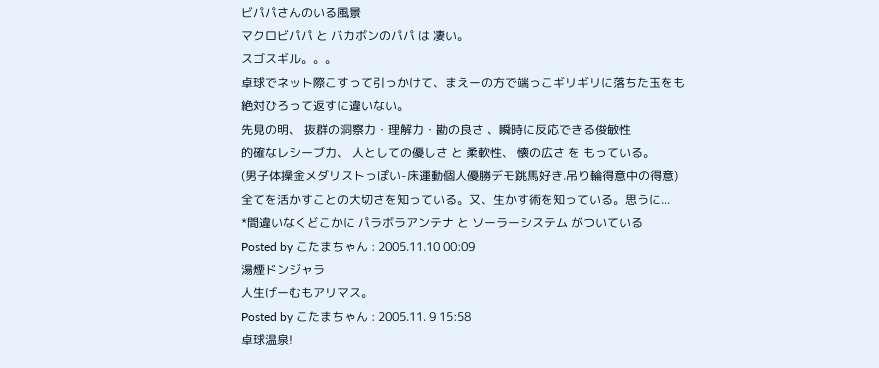ビパパさんのいる風景
マクロビパパ と バカボンのパパ は 凄い。
スゴスギル。。。
卓球でネット際こすって引っかけて、まえーの方で端っこギリギリに落ちた玉をも
絶対ひろって返すに違いない。
先見の明、 抜群の洞察力・理解力・勘の良さ 、瞬時に反応できる俊敏性
的確なレシーブ力、 人としての優しさ と 柔軟性、 懐の広さ を もっている。
(男子体操金メダリストっぽい-床運動個人優勝デモ跳馬好き.吊り輪得意中の得意)
全てを活かすことの大切さを知っている。又、生かす術を知っている。思うに...
*間違いなくどこかに パラボラアンテナ と ソーラーシステム がついている
Posted by こたまちゃん : 2005.11.10 00:09
湯煙ドンジャラ
人生げーむもアリマス。
Posted by こたまちゃん : 2005.11. 9 15:58
卓球温泉!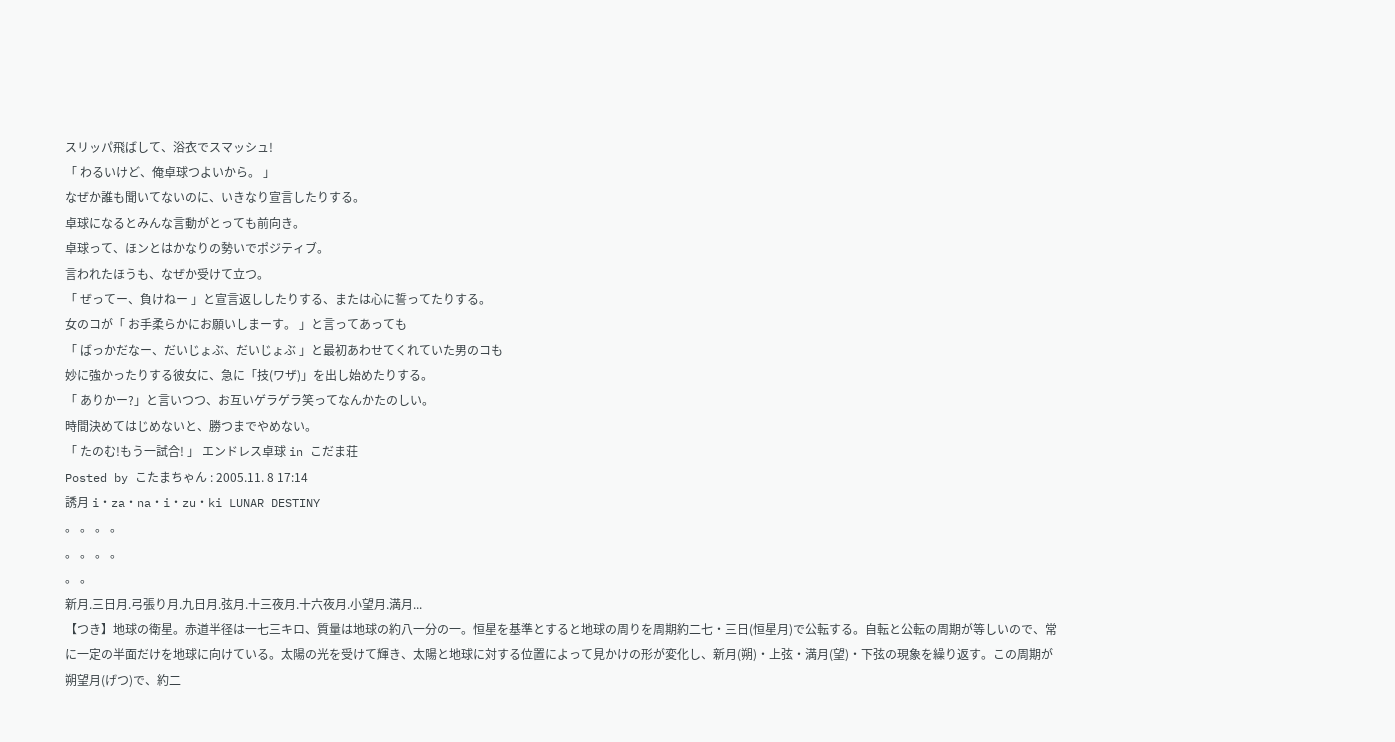スリッパ飛ばして、浴衣でスマッシュ!
「 わるいけど、俺卓球つよいから。 」
なぜか誰も聞いてないのに、いきなり宣言したりする。
卓球になるとみんな言動がとっても前向き。
卓球って、ほンとはかなりの勢いでポジティブ。
言われたほうも、なぜか受けて立つ。
「 ぜってー、負けねー 」と宣言返ししたりする、または心に誓ってたりする。
女のコが「 お手柔らかにお願いしまーす。 」と言ってあっても
「 ばっかだなー、だいじょぶ、だいじょぶ 」と最初あわせてくれていた男のコも
妙に強かったりする彼女に、急に「技(ワザ)」を出し始めたりする。
「 ありかー?」と言いつつ、お互いゲラゲラ笑ってなんかたのしい。
時間決めてはじめないと、勝つまでやめない。
「 たのむ!もう一試合! 」 エンドレス卓球 in こだま荘
Posted by こたまちゃん : 2005.11. 8 17:14
誘月 i・za・na・i・zu・ki LUNAR DESTINY
。 。 。 。
。 。 。 。
。 。
新月.三日月.弓張り月.九日月.弦月.十三夜月.十六夜月.小望月.満月...
【つき】地球の衛星。赤道半径は一七三キロ、質量は地球の約八一分の一。恒星を基準とすると地球の周りを周期約二七・三日(恒星月)で公転する。自転と公転の周期が等しいので、常に一定の半面だけを地球に向けている。太陽の光を受けて輝き、太陽と地球に対する位置によって見かけの形が変化し、新月(朔)・上弦・満月(望)・下弦の現象を繰り返す。この周期が朔望月(げつ)で、約二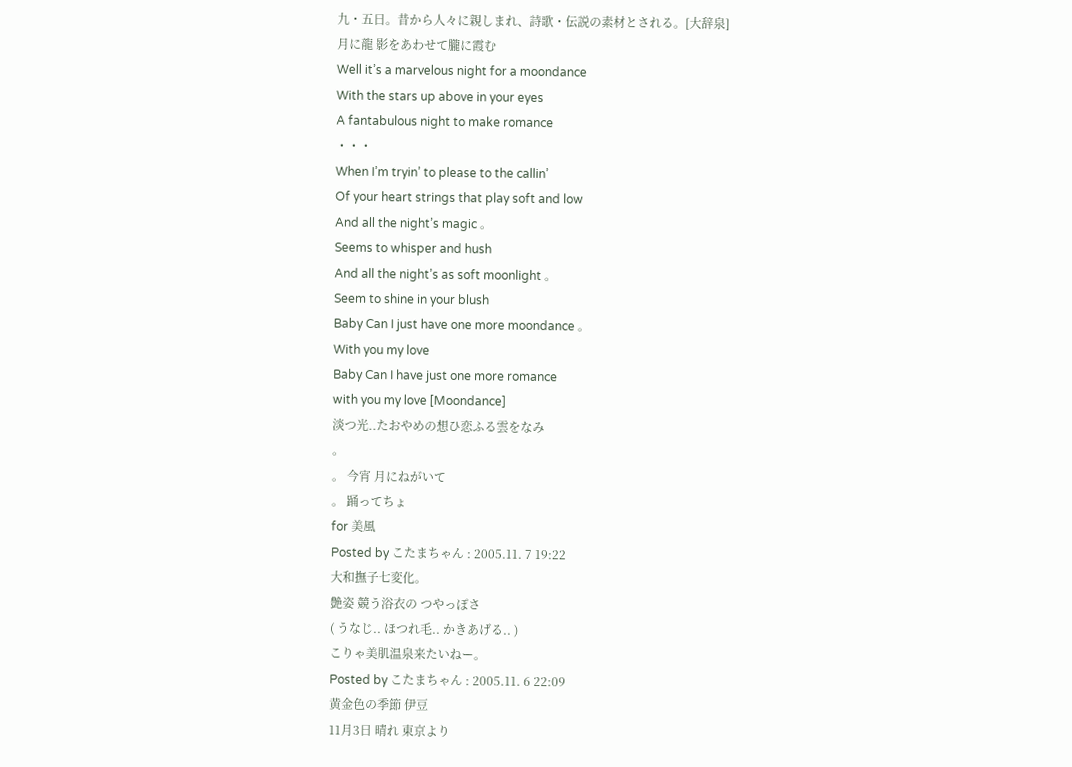九・五日。昔から人々に親しまれ、詩歌・伝説の素材とされる。[大辞泉]
月に龍 影をあわせて朧に霞む
Well it’s a marvelous night for a moondance
With the stars up above in your eyes
A fantabulous night to make romance
・・・
When I’m tryin’ to please to the callin’
Of your heart strings that play soft and low
And all the night’s magic 。
Seems to whisper and hush
And all the night’s as soft moonlight 。
Seem to shine in your blush
Baby Can I just have one more moondance 。
With you my love
Baby Can I have just one more romance
with you my love [Moondance]
淡つ光..たおやめの想ひ恋ふる雲をなみ
。
。 今宵 月にねがいて
。 踊ってちょ
for 美風
Posted by こたまちゃん : 2005.11. 7 19:22
大和撫子七変化。
艶姿 競う浴衣の つやっぽさ
( うなじ.. ほつれ毛.. かきあげる.. )
こりゃ美肌温泉来たいねー。
Posted by こたまちゃん : 2005.11. 6 22:09
黄金色の季節 伊豆
11月3日 晴れ 東京より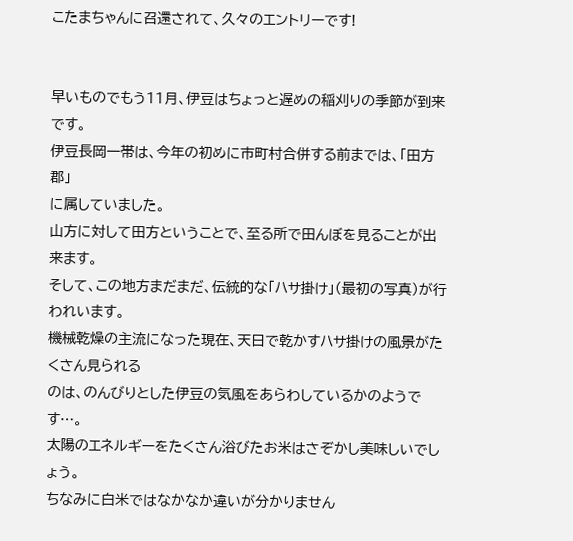こたまちゃんに召還されて、久々のエントリーです!


早いものでもう11月、伊豆はちょっと遅めの稲刈りの季節が到来です。
伊豆長岡一帯は、今年の初めに市町村合併する前までは、「田方郡」
に属していました。
山方に対して田方ということで、至る所で田んぼを見ることが出来ます。
そして、この地方まだまだ、伝統的な「ハサ掛け」(最初の写真)が行われいます。
機械乾燥の主流になった現在、天日で乾かすハサ掛けの風景がたくさん見られる
のは、のんびりとした伊豆の気風をあらわしているかのようです…。
太陽のエネルギーをたくさん浴びたお米はさぞかし美味しいでしょう。
ちなみに白米ではなかなか違いが分かりません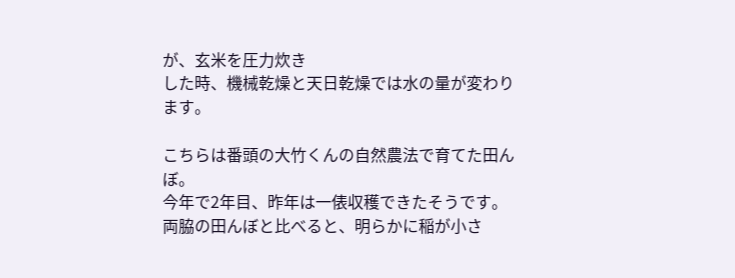が、玄米を圧力炊き
した時、機械乾燥と天日乾燥では水の量が変わります。

こちらは番頭の大竹くんの自然農法で育てた田んぼ。
今年で2年目、昨年は一俵収穫できたそうです。
両脇の田んぼと比べると、明らかに稲が小さ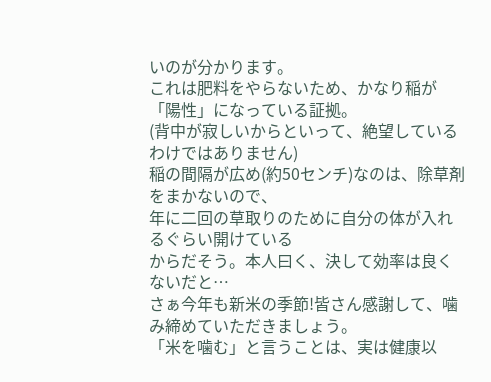いのが分かります。
これは肥料をやらないため、かなり稲が「陽性」になっている証拠。
(背中が寂しいからといって、絶望しているわけではありません)
稲の間隔が広め(約50センチ)なのは、除草剤をまかないので、
年に二回の草取りのために自分の体が入れるぐらい開けている
からだそう。本人曰く、決して効率は良くないだと…
さぁ今年も新米の季節!皆さん感謝して、噛み締めていただきましょう。
「米を噛む」と言うことは、実は健康以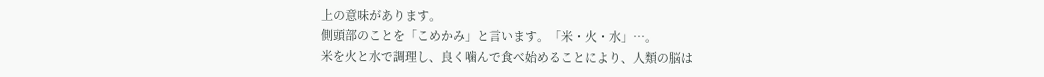上の意味があります。
側頭部のことを「こめかみ」と言います。「米・火・水」…。
米を火と水で調理し、良く噛んで食べ始めることにより、人類の脳は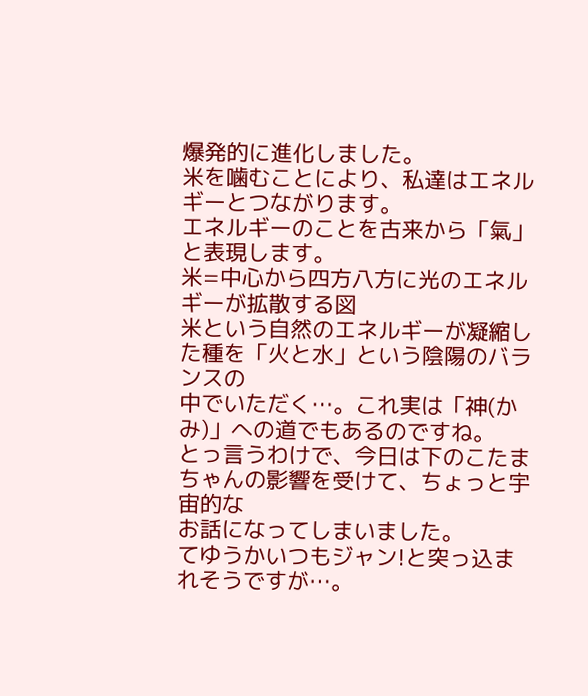爆発的に進化しました。
米を噛むことにより、私達はエネルギーとつながります。
エネルギーのことを古来から「氣」と表現します。
米=中心から四方八方に光のエネルギーが拡散する図
米という自然のエネルギーが凝縮した種を「火と水」という陰陽のバランスの
中でいただく…。これ実は「神(かみ)」への道でもあるのですね。
とっ言うわけで、今日は下のこたまちゃんの影響を受けて、ちょっと宇宙的な
お話になってしまいました。
てゆうかいつもジャン!と突っ込まれそうですが…。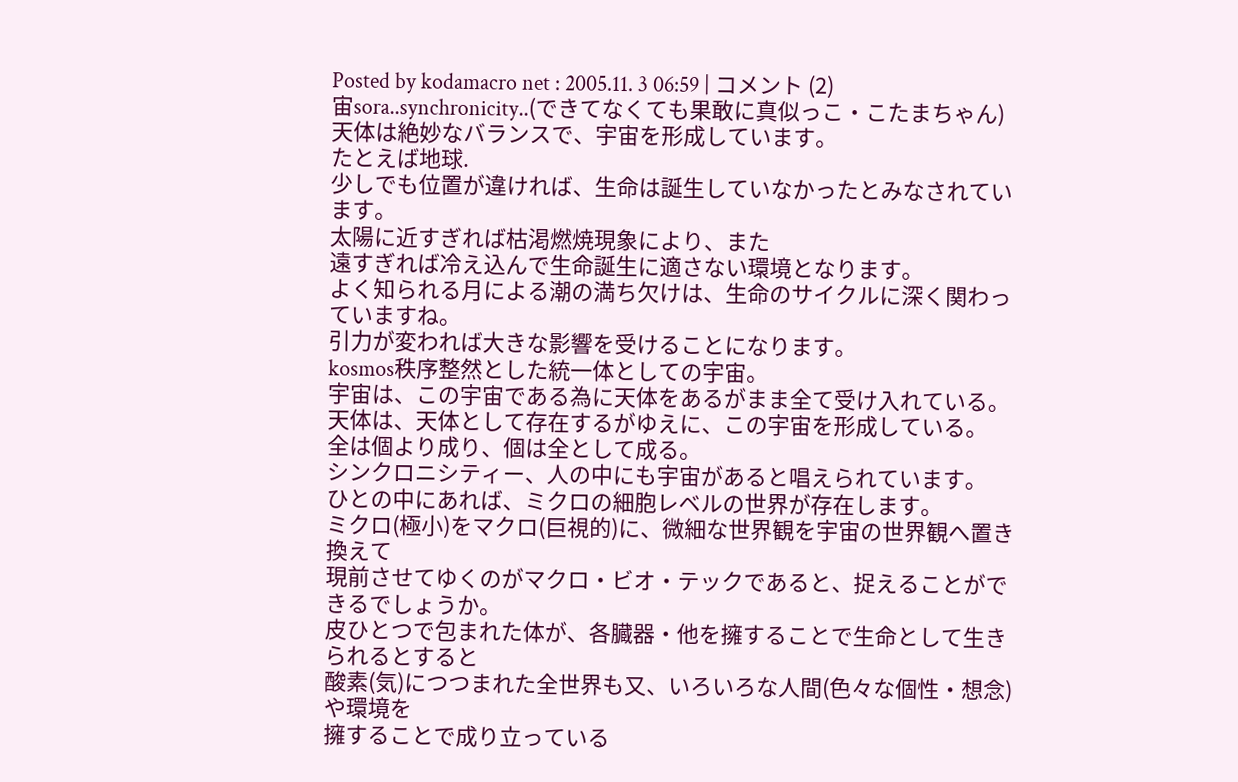Posted by kodamacro net : 2005.11. 3 06:59 | コメント (2)
宙sora..synchronicity..(できてなくても果敢に真似っこ・こたまちゃん)
天体は絶妙なバランスで、宇宙を形成しています。
たとえば地球.
少しでも位置が違ければ、生命は誕生していなかったとみなされています。
太陽に近すぎれば枯渇燃焼現象により、また
遠すぎれば冷え込んで生命誕生に適さない環境となります。
よく知られる月による潮の満ち欠けは、生命のサイクルに深く関わっていますね。
引力が変われば大きな影響を受けることになります。
kosmos秩序整然とした統一体としての宇宙。
宇宙は、この宇宙である為に天体をあるがまま全て受け入れている。
天体は、天体として存在するがゆえに、この宇宙を形成している。
全は個より成り、個は全として成る。
シンクロニシティー、人の中にも宇宙があると唱えられています。
ひとの中にあれば、ミクロの細胞レベルの世界が存在します。
ミクロ(極小)をマクロ(巨視的)に、微細な世界観を宇宙の世界観へ置き換えて
現前させてゆくのがマクロ・ビオ・テックであると、捉えることができるでしょうか。
皮ひとつで包まれた体が、各臓器・他を擁することで生命として生きられるとすると
酸素(気)につつまれた全世界も又、いろいろな人間(色々な個性・想念)や環境を
擁することで成り立っている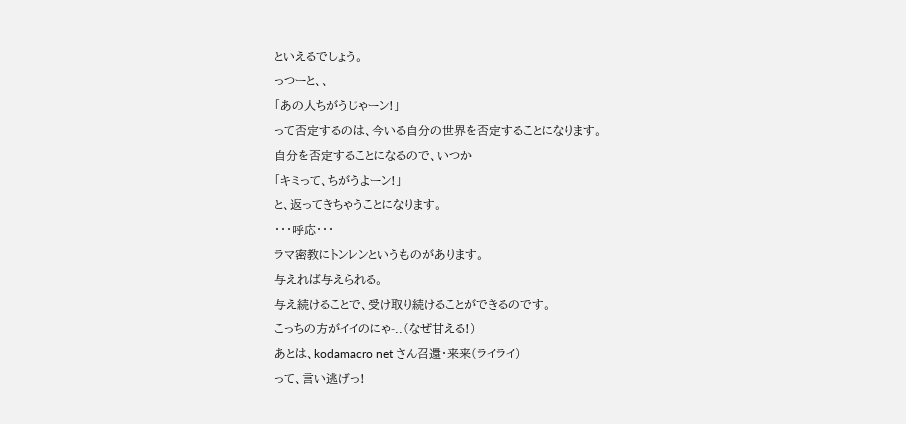といえるでしょう。
っつーと、、
「あの人ちがうじゃーン!」
って否定するのは、今いる自分の世界を否定することになります。
自分を否定することになるので、いつか
「キミって、ちがうよーン!」
と、返ってきちゃうことになります。
・・・呼応・・・
ラマ密教にトンレンというものがあります。
与えれば与えられる。
与え続けることで、受け取り続けることができるのです。
こっちの方がイイのにゃ-..(なぜ甘える!)
あとは、kodamacro net さん召還・来来(ライライ)
って、言い逃げっ!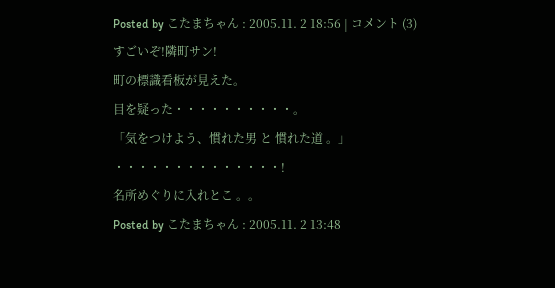Posted by こたまちゃん : 2005.11. 2 18:56 | コメント (3)
すごいぞ!隣町サン!
町の標識看板が見えた。
目を疑った・・・・・・・・・・。
「気をつけよう、慣れた男 と 慣れた道 。」
・・・・・・・・・・・・・・!
名所めぐりに入れとこ 。。
Posted by こたまちゃん : 2005.11. 2 13:48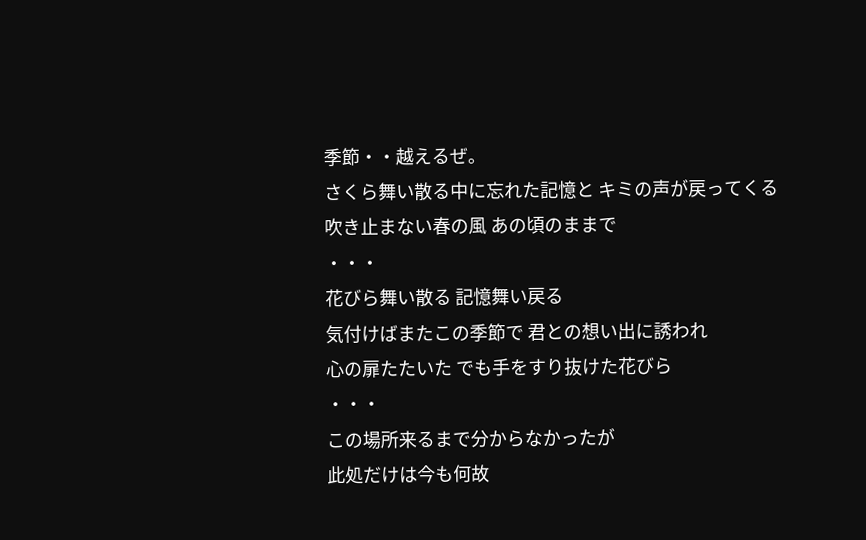季節・・越えるぜ。
さくら舞い散る中に忘れた記憶と キミの声が戻ってくる
吹き止まない春の風 あの頃のままで
・・・
花びら舞い散る 記憶舞い戻る
気付けばまたこの季節で 君との想い出に誘われ
心の扉たたいた でも手をすり抜けた花びら
・・・
この場所来るまで分からなかったが
此処だけは今も何故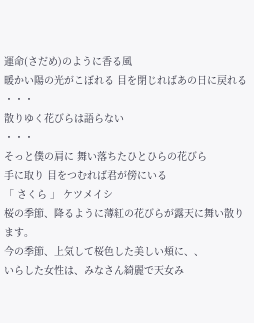運命(さだめ)のように香る風
暖かい陽の光がこぼれる 目を閉じればあの日に戻れる
・・・
散りゆく花びらは語らない
・・・
そっと僕の肩に 舞い落ちたひとひらの花びら
手に取り 目をつむれば君が傍にいる
「 さくら 」 ケツメイシ
桜の季節、降るように薄紅の花びらが露天に舞い散ります。
今の季節、上気して桜色した美しい頬に、、
いらした女性は、みなさん綺麗で天女み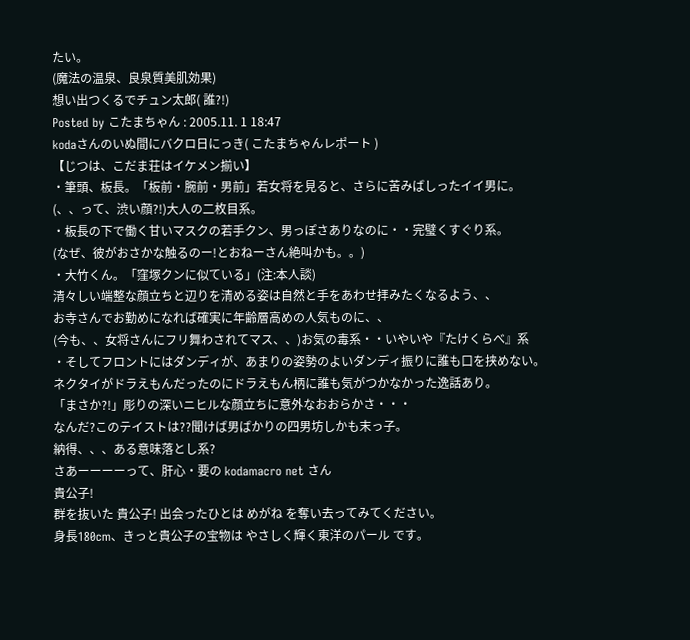たい。
(魔法の温泉、良泉質美肌効果)
想い出つくるでチュン太郎( 誰?!)
Posted by こたまちゃん : 2005.11. 1 18:47
kodaさんのいぬ間にバクロ日にっき( こたまちゃんレポート )
【じつは、こだま荘はイケメン揃い】
・筆頭、板長。「板前・腕前・男前」若女将を見ると、さらに苦みばしったイイ男に。
(、、って、渋い顔?!)大人の二枚目系。
・板長の下で働く甘いマスクの若手クン、男っぽさありなのに・・完璧くすぐり系。
(なぜ、彼がおさかな触るのー!とおねーさん絶叫かも。。)
・大竹くん。「窪塚クンに似ている」(注:本人談)
清々しい端整な顔立ちと辺りを清める姿は自然と手をあわせ拝みたくなるよう、、
お寺さんでお勤めになれば確実に年齢層高めの人気ものに、、
(今も、、女将さんにフリ舞わされてマス、、)お気の毒系・・いやいや『たけくらべ』系
・そしてフロントにはダンディが、あまりの姿勢のよいダンディ振りに誰も口を挟めない。
ネクタイがドラえもんだったのにドラえもん柄に誰も気がつかなかった逸話あり。
「まさか?!」彫りの深いニヒルな顔立ちに意外なおおらかさ・・・
なんだ?このテイストは??聞けば男ばかりの四男坊しかも末っ子。
納得、、、ある意味落とし系?
さあーーーーって、肝心・要の kodamacro net さん
貴公子!
群を抜いた 貴公子! 出会ったひとは めがね を奪い去ってみてください。
身長180cm、きっと貴公子の宝物は やさしく輝く東洋のパール です。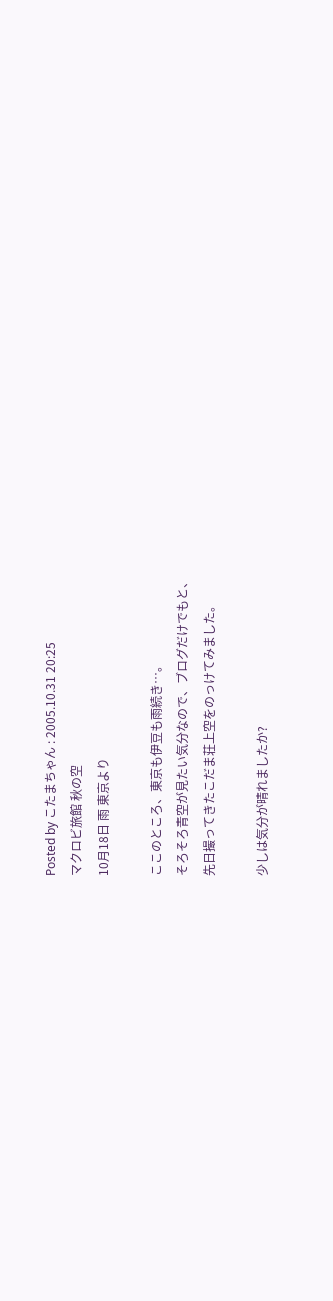Posted by こたまちゃん : 2005.10.31 20:25
マクロビ旅館 秋の空
10月18日 雨 東京より

ここのところ、東京も伊豆も雨続き…。
そろそろ青空が見たい気分なので、ブログだけでもと、
先日撮ってきたこだま荘上空をのっけてみました。

少しは気分が晴れましたか?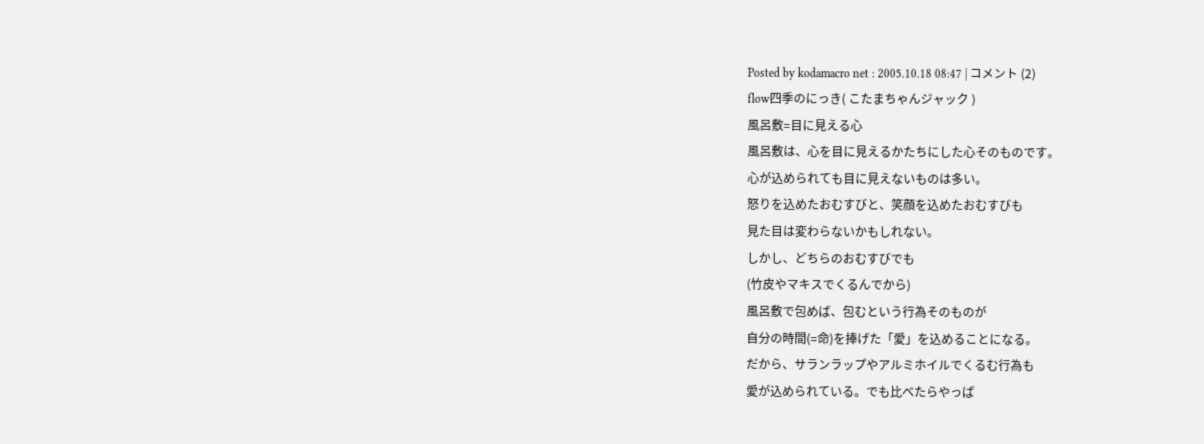Posted by kodamacro net : 2005.10.18 08:47 | コメント (2)
flow四季のにっき( こたまちゃんジャック )
風呂敷=目に見える心
風呂敷は、心を目に見えるかたちにした心そのものです。
心が込められても目に見えないものは多い。
怒りを込めたおむすびと、笑顔を込めたおむすびも
見た目は変わらないかもしれない。
しかし、どちらのおむすびでも
(竹皮やマキスでくるんでから)
風呂敷で包めば、包むという行為そのものが
自分の時間(=命)を捧げた「愛」を込めることになる。
だから、サランラップやアルミホイルでくるむ行為も
愛が込められている。でも比べたらやっぱ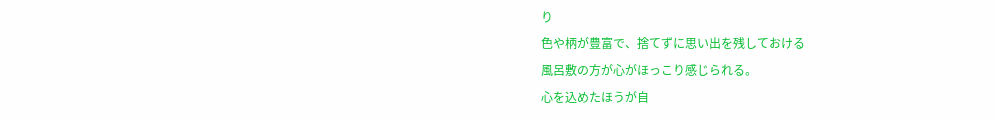り
色や柄が豊富で、捨てずに思い出を残しておける
風呂敷の方が心がほっこり感じられる。
心を込めたほうが自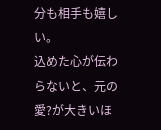分も相手も嬉しい。
込めた心が伝わらないと、元の愛?が大きいほ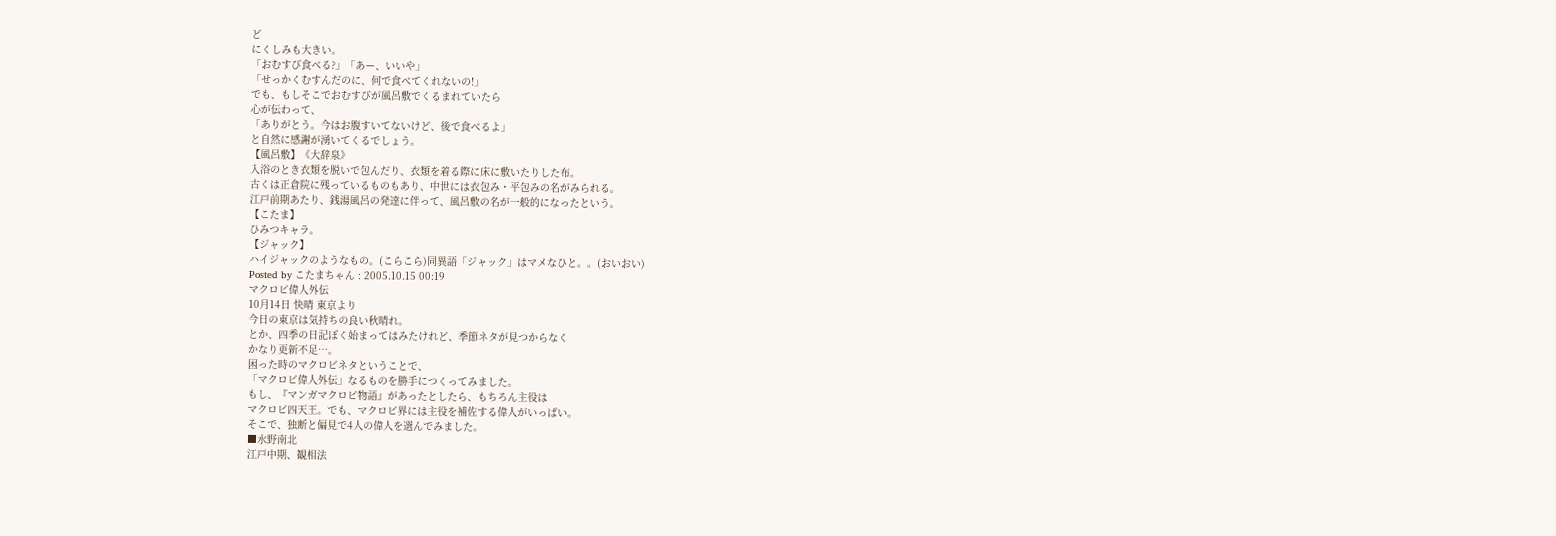ど
にくしみも大きい。
「おむすび食べる?」「あー、いいや」
「せっかくむすんだのに、何で食べてくれないの!」
でも、もしそこでおむすびが風呂敷でくるまれていたら
心が伝わって、
「ありがとう。今はお腹すいてないけど、後で食べるよ」
と自然に感謝が湧いてくるでしょう。
【風呂敷】《大辞泉》
入浴のとき衣類を脱いで包んだり、衣類を着る際に床に敷いたりした布。
古くは正倉院に残っているものもあり、中世には衣包み・平包みの名がみられる。
江戸前期あたり、銭湯風呂の発達に伴って、風呂敷の名が一般的になったという。
【こたま】
ひみつキャラ。
【ジャック】
ハイジャックのようなもの。(こらこら)同異語「ジャック」はマメなひと。。(おいおい)
Posted by こたまちゃん : 2005.10.15 00:19
マクロビ偉人外伝
10月14日 快晴 東京より
今日の東京は気持ちの良い秋晴れ。
とか、四季の日記ぽく始まってはみたけれど、季節ネタが見つからなく
かなり更新不足…。
困った時のマクロビネタということで、
「マクロビ偉人外伝」なるものを勝手につくってみました。
もし、『マンガマクロビ物語』があったとしたら、もちろん主役は
マクロビ四天王。でも、マクロビ界には主役を補佐する偉人がいっぱい。
そこで、独断と偏見で4人の偉人を選んでみました。
■水野南北
江戸中期、観相法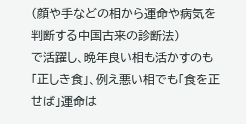(顔や手などの相から運命や病気を判断する中国古来の診断法)
で活躍し、晩年良い相も活かすのも「正しき食」、例え悪い相でも「食を正せば」運命は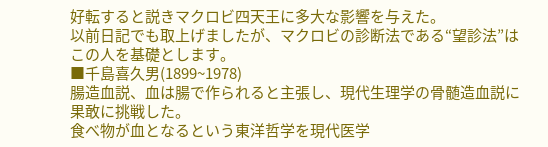好転すると説きマクロビ四天王に多大な影響を与えた。
以前日記でも取上げましたが、マクロビの診断法である“望診法”はこの人を基礎とします。
■千島喜久男(1899~1978)
腸造血説、血は腸で作られると主張し、現代生理学の骨髄造血説に果敢に挑戦した。
食べ物が血となるという東洋哲学を現代医学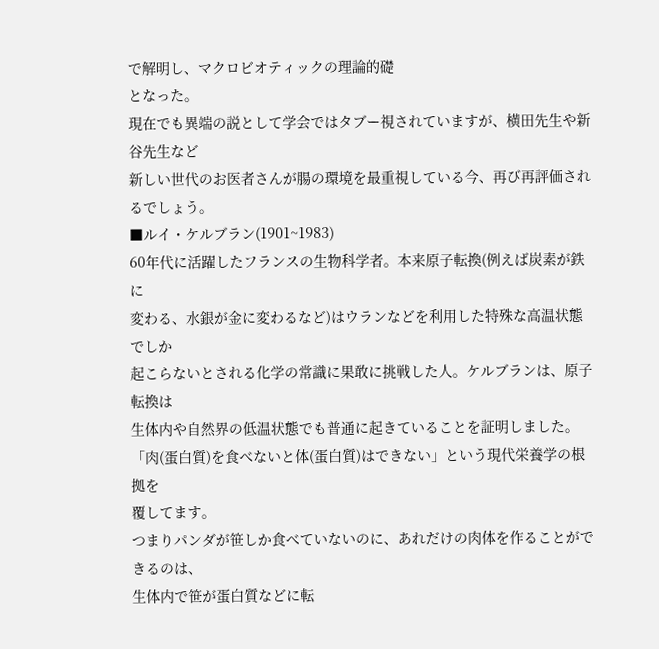で解明し、マクロビオティックの理論的礎
となった。
現在でも異端の説として学会ではタブー視されていますが、横田先生や新谷先生など
新しい世代のお医者さんが腸の環境を最重視している今、再び再評価されるでしょう。
■ルイ・ケルブラン(1901~1983)
60年代に活躍したフランスの生物科学者。本来原子転換(例えば炭素が鉄に
変わる、水銀が金に変わるなど)はウランなどを利用した特殊な高温状態でしか
起こらないとされる化学の常識に果敢に挑戦した人。ケルブランは、原子転換は
生体内や自然界の低温状態でも普通に起きていることを証明しました。
「肉(蛋白質)を食べないと体(蛋白質)はできない」という現代栄養学の根拠を
覆してます。
つまりパンダが笹しか食べていないのに、あれだけの肉体を作ることができるのは、
生体内で笹が蛋白質などに転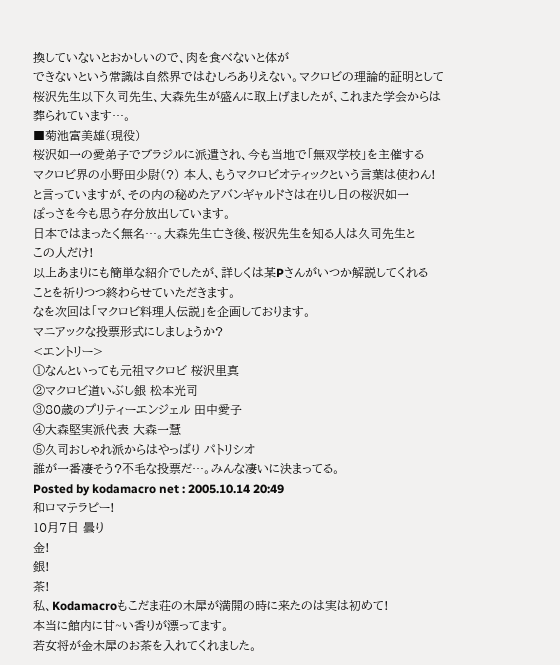換していないとおかしいので、肉を食べないと体が
できないという常識は自然界ではむしろありえない。マクロビの理論的証明として
桜沢先生以下久司先生、大森先生が盛んに取上げましたが、これまた学会からは
葬られています…。
■菊池富美雄(現役)
桜沢如一の愛弟子でブラジルに派遣され、今も当地で「無双学校」を主催する
マクロビ界の小野田少尉(?) 本人、もうマクロビオティックという言葉は使わん!
と言っていますが、その内の秘めたアバンギャルドさは在りし日の桜沢如一
ぽっさを今も思う存分放出しています。
日本ではまったく無名…。大森先生亡き後、桜沢先生を知る人は久司先生と
この人だけ!
以上あまりにも簡単な紹介でしたが、詳しくは某Pさんがいつか解説してくれる
ことを祈りつつ終わらせていただきます。
なを次回は「マクロビ料理人伝説」を企画しております。
マニアックな投票形式にしましょうか?
<エントリー>
①なんといっても元祖マクロビ 桜沢里真
②マクロビ道いぶし銀 松本光司
③80歳のプリティーエンジェル 田中愛子
④大森堅実派代表 大森一慧
⑤久司おしゃれ派からはやっぱり パトリシオ
誰が一番凄そう?不毛な投票だ…。みんな凄いに決まってる。
Posted by kodamacro net : 2005.10.14 20:49
和ロマテラピー!
10月7日 曇り
金!
銀!
茶!
私、Kodamacroもこだま荘の木犀が満開の時に来たのは実は初めて!
本当に館内に甘~い香りが漂ってます。
若女将が金木犀のお茶を入れてくれました。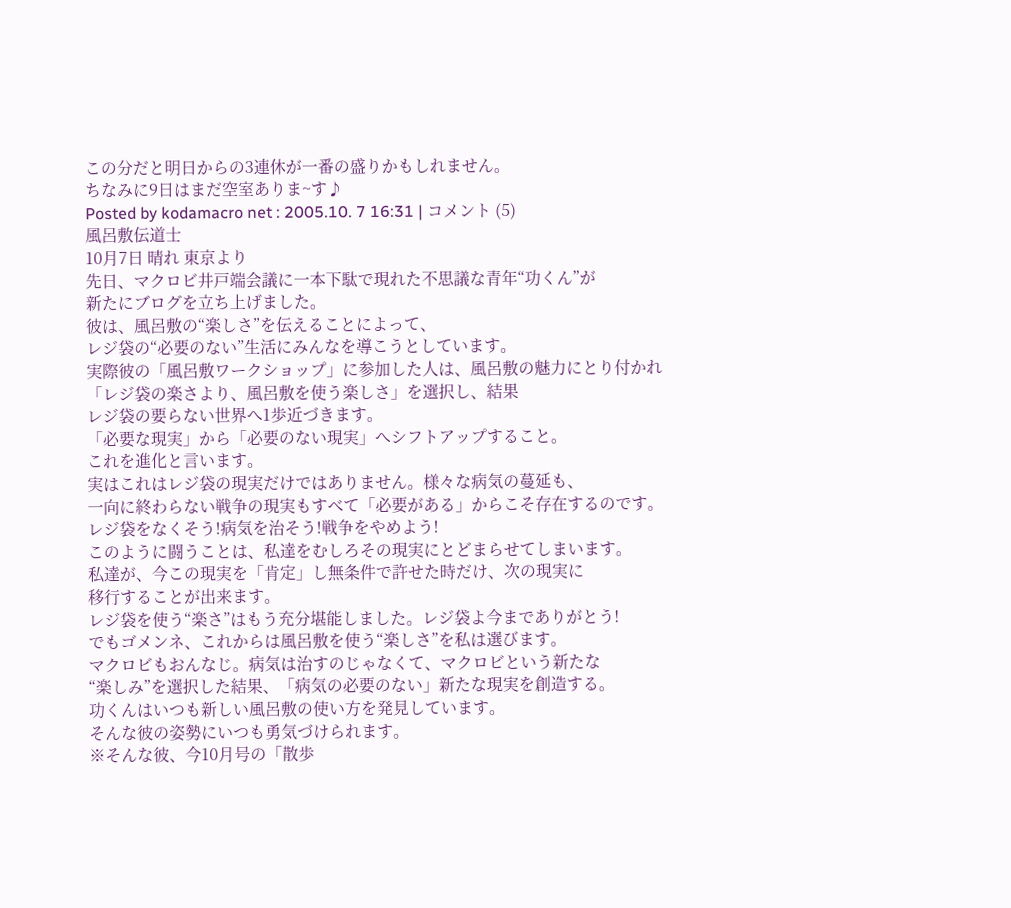この分だと明日からの3連休が一番の盛りかもしれません。
ちなみに9日はまだ空室ありま~す♪
Posted by kodamacro net : 2005.10. 7 16:31 | コメント (5)
風呂敷伝道士
10月7日 晴れ 東京より
先日、マクロビ井戸端会議に一本下駄で現れた不思議な青年“功くん”が
新たにブログを立ち上げました。
彼は、風呂敷の“楽しさ”を伝えることによって、
レジ袋の“必要のない”生活にみんなを導こうとしています。
実際彼の「風呂敷ワークショップ」に参加した人は、風呂敷の魅力にとり付かれ
「レジ袋の楽さより、風呂敷を使う楽しさ」を選択し、結果
レジ袋の要らない世界へ1歩近づきます。
「必要な現実」から「必要のない現実」へシフトアップすること。
これを進化と言います。
実はこれはレジ袋の現実だけではありません。様々な病気の蔓延も、
一向に終わらない戦争の現実もすべて「必要がある」からこそ存在するのです。
レジ袋をなくそう!病気を治そう!戦争をやめよう!
このように闘うことは、私達をむしろその現実にとどまらせてしまいます。
私達が、今この現実を「肯定」し無条件で許せた時だけ、次の現実に
移行することが出来ます。
レジ袋を使う“楽さ”はもう充分堪能しました。レジ袋よ今までありがとう!
でもゴメンネ、これからは風呂敷を使う“楽しさ”を私は選びます。
マクロビもおんなじ。病気は治すのじゃなくて、マクロビという新たな
“楽しみ”を選択した結果、「病気の必要のない」新たな現実を創造する。
功くんはいつも新しい風呂敷の使い方を発見しています。
そんな彼の姿勢にいつも勇気づけられます。
※そんな彼、今10月号の「散歩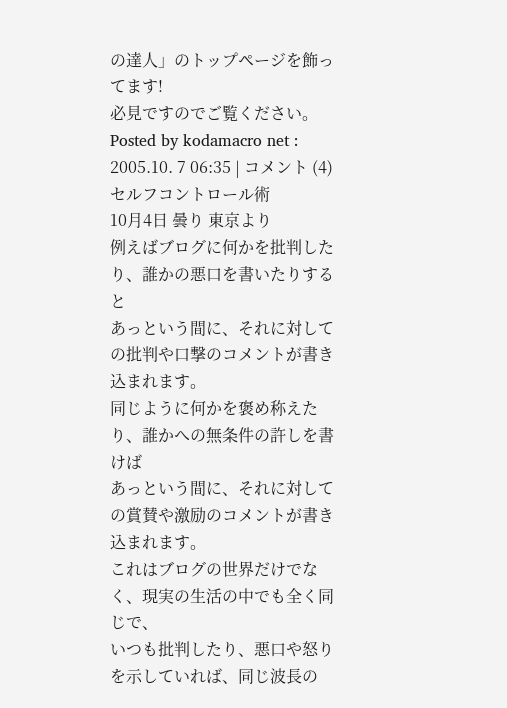の達人」のトップページを飾ってます!
必見ですのでご覧ください。
Posted by kodamacro net : 2005.10. 7 06:35 | コメント (4)
セルフコントロール術
10月4日 曇り 東京より
例えばブログに何かを批判したり、誰かの悪口を書いたりすると
あっという間に、それに対しての批判や口撃のコメントが書き込まれます。
同じように何かを褒め称えたり、誰かへの無条件の許しを書けば
あっという間に、それに対しての賞賛や激励のコメントが書き込まれます。
これはブログの世界だけでなく、現実の生活の中でも全く同じで、
いつも批判したり、悪口や怒りを示していれば、同じ波長の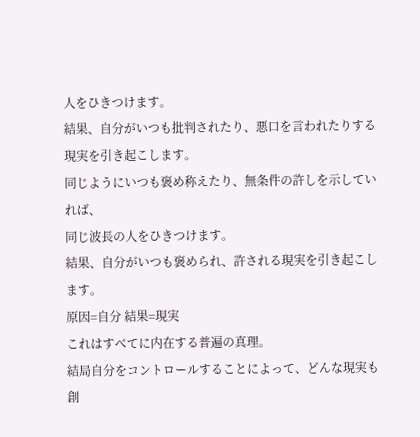人をひきつけます。
結果、自分がいつも批判されたり、悪口を言われたりする現実を引き起こします。
同じようにいつも褒め称えたり、無条件の許しを示していれば、
同じ波長の人をひきつけます。
結果、自分がいつも褒められ、許される現実を引き起こします。
原因=自分 結果=現実
これはすべてに内在する普遍の真理。
結局自分をコントロールすることによって、どんな現実も創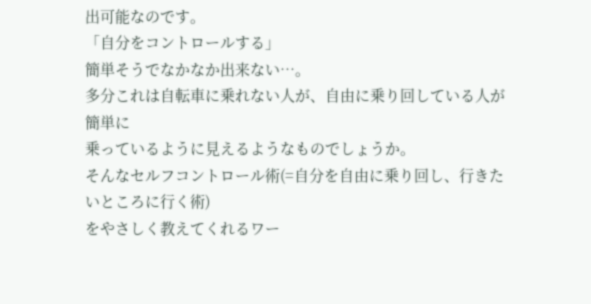出可能なのです。
「自分をコントロールする」
簡単そうでなかなか出来ない…。
多分これは自転車に乗れない人が、自由に乗り回している人が簡単に
乗っているように見えるようなものでしょうか。
そんなセルフコントロール術(=自分を自由に乗り回し、行きたいところに行く術)
をやさしく教えてくれるワー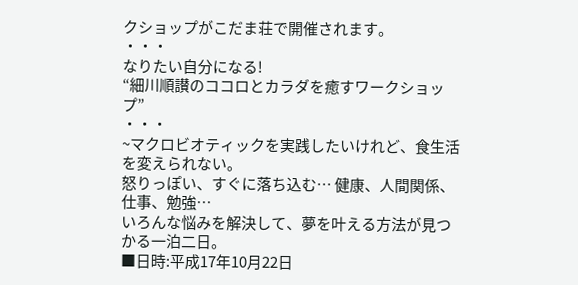クショップがこだま荘で開催されます。
・・・
なりたい自分になる!
“細川順讃のココロとカラダを癒すワークショップ”
・・・
~マクロビオティックを実践したいけれど、食生活を変えられない。
怒りっぽい、すぐに落ち込む… 健康、人間関係、仕事、勉強…
いろんな悩みを解決して、夢を叶える方法が見つかる一泊二日。
■日時:平成17年10月22日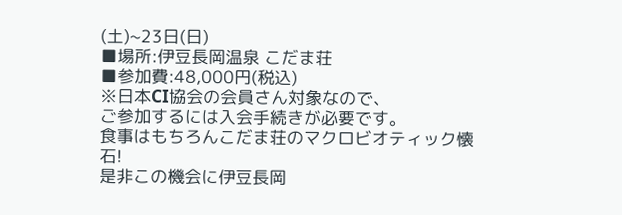(土)~23日(日)
■場所:伊豆長岡温泉 こだま荘
■参加費:48,000円(税込)
※日本CI協会の会員さん対象なので、
ご参加するには入会手続きが必要です。
食事はもちろんこだま荘のマクロビオティック懐石!
是非この機会に伊豆長岡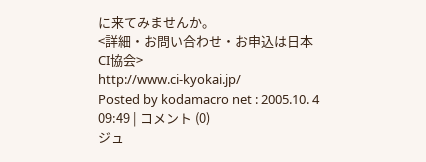に来てみませんか。
<詳細・お問い合わせ・お申込は日本CI協会>
http://www.ci-kyokai.jp/
Posted by kodamacro net : 2005.10. 4 09:49 | コメント (0)
ジュ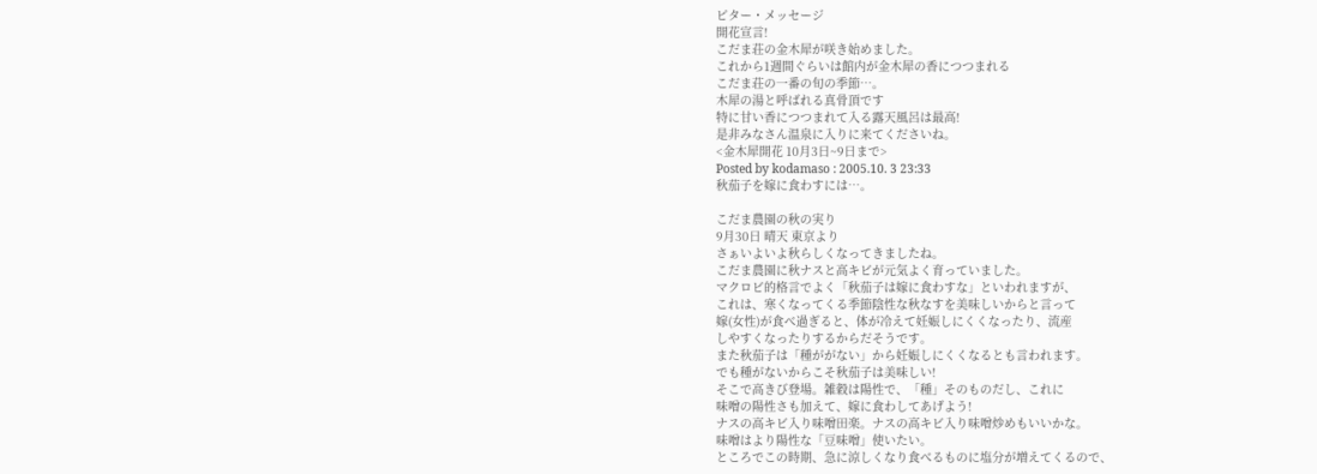ピター・メッセージ
開花宣言!
こだま荘の金木犀が咲き始めました。
これから1週間ぐらいは館内が金木犀の香につつまれる
こだま荘の一番の旬の季節…。
木犀の湯と呼ばれる真骨頂です
特に甘い香につつまれて入る露天風呂は最高!
是非みなさん温泉に入りに来てくださいね。
<金木犀開花 10月3日~9日まで>
Posted by kodamaso : 2005.10. 3 23:33
秋茄子を嫁に食わすには…。

こだま農園の秋の実り
9月30日 晴天 東京より
さぁいよいよ秋らしくなってきましたね。
こだま農園に秋ナスと高キビが元気よく育っていました。
マクロビ的格言でよく「秋茄子は嫁に食わすな」といわれますが、
これは、寒くなってくる季節陰性な秋なすを美味しいからと言って
嫁(女性)が食べ過ぎると、体が冷えて妊娠しにくくなったり、流産
しやすくなったりするからだそうです。
また秋茄子は「種ががない」から妊娠しにくくなるとも言われます。
でも種がないからこそ秋茄子は美味しい!
そこで高きび登場。雑穀は陽性で、「種」そのものだし、これに
味噌の陽性さも加えて、嫁に食わしてあげよう!
ナスの高キビ入り味噌田楽。ナスの高キビ入り味噌炒めもいいかな。
味噌はより陽性な「豆味噌」使いたい。
ところでこの時期、急に涼しくなり食べるものに塩分が増えてくるので、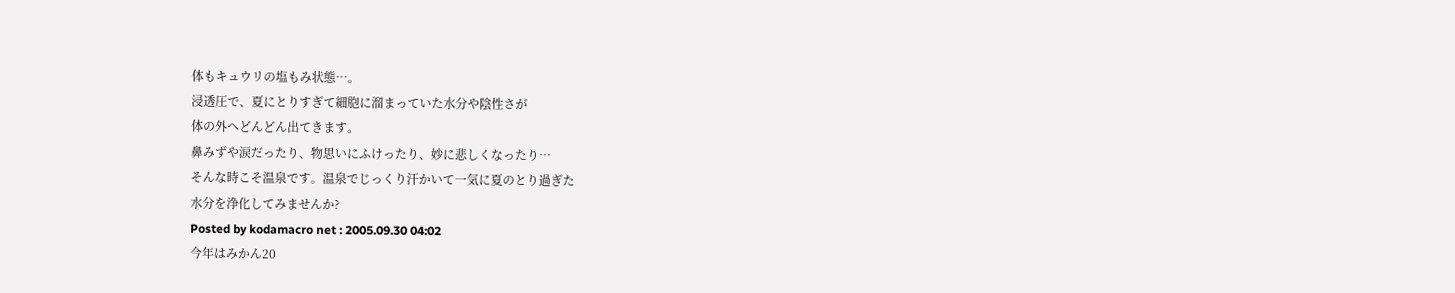体もキュウリの塩もみ状態…。
浸透圧で、夏にとりすぎて細胞に溜まっていた水分や陰性さが
体の外へどんどん出てきます。
鼻みずや涙だったり、物思いにふけったり、妙に悲しくなったり…
そんな時こそ温泉です。温泉でじっくり汗かいて一気に夏のとり過ぎた
水分を浄化してみませんか?
Posted by kodamacro net : 2005.09.30 04:02
今年はみかん20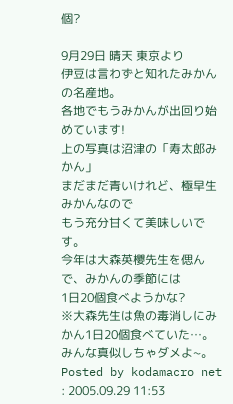個?

9月29日 晴天 東京より
伊豆は言わずと知れたみかんの名産地。
各地でもうみかんが出回り始めています!
上の写真は沼津の「寿太郎みかん」
まだまだ青いけれど、極早生みかんなので
もう充分甘くて美味しいです。
今年は大森英櫻先生を偲んで、みかんの季節には
1日20個食べようかな?
※大森先生は魚の毒消しにみかん1日20個食べていた…。
みんな真似しちゃダメよ~。
Posted by kodamacro net : 2005.09.29 11:53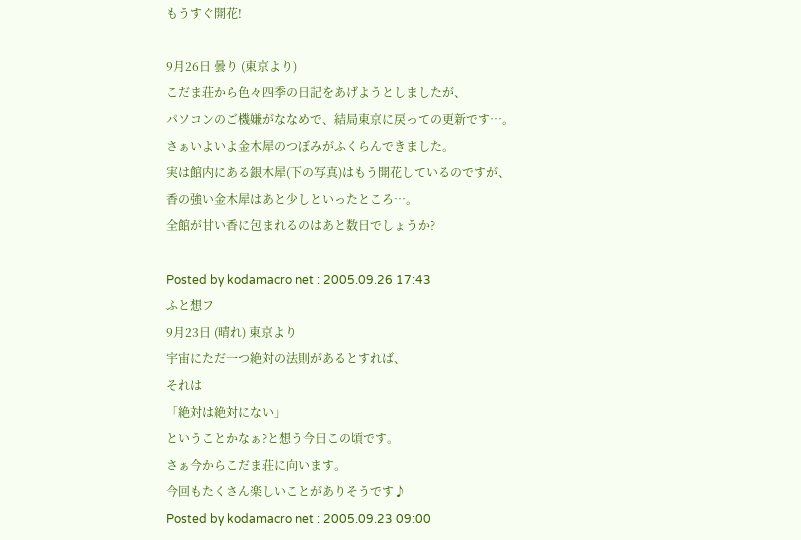もうすぐ開花!

9月26日 曇り (東京より)
こだま荘から色々四季の日記をあげようとしましたが、
パソコンのご機嫌がななめで、結局東京に戻っての更新です…。
さぁいよいよ金木犀のつぼみがふくらんできました。
実は館内にある銀木犀(下の写真)はもう開花しているのですが、
香の強い金木犀はあと少しといったところ…。
全館が甘い香に包まれるのはあと数日でしょうか?

Posted by kodamacro net : 2005.09.26 17:43
ふと想フ
9月23日 (晴れ) 東京より
宇宙にただ一つ絶対の法則があるとすれば、
それは
「絶対は絶対にない」
ということかなぁ?と想う今日この頃です。
さぁ今からこだま荘に向います。
今回もたくさん楽しいことがありそうです♪
Posted by kodamacro net : 2005.09.23 09:00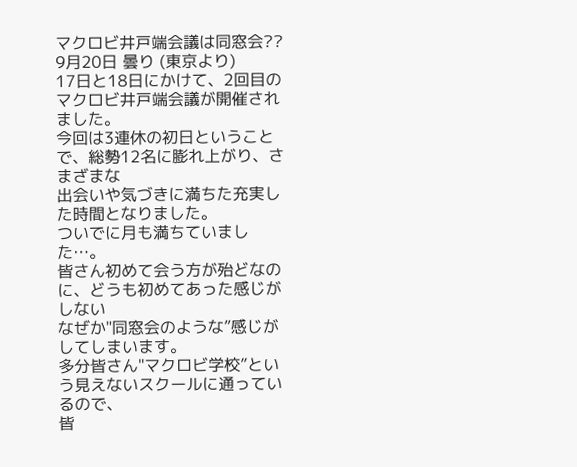マクロビ井戸端会議は同窓会??
9月20日 曇り (東京より)
17日と18日にかけて、2回目のマクロビ井戸端会議が開催されました。
今回は3連休の初日ということで、総勢12名に膨れ上がり、さまざまな
出会いや気づきに満ちた充実した時間となりました。
ついでに月も満ちていました…。
皆さん初めて会う方が殆どなのに、どうも初めてあった感じがしない
なぜか"同窓会のような”感じがしてしまいます。
多分皆さん"マクロビ学校”という見えないスクールに通っているので、
皆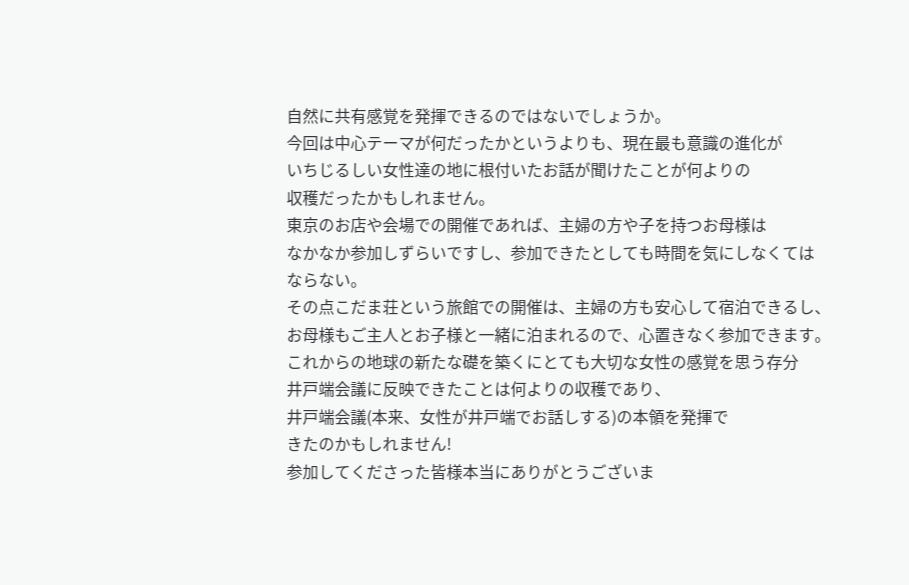自然に共有感覚を発揮できるのではないでしょうか。
今回は中心テーマが何だったかというよりも、現在最も意識の進化が
いちじるしい女性達の地に根付いたお話が聞けたことが何よりの
収穫だったかもしれません。
東京のお店や会場での開催であれば、主婦の方や子を持つお母様は
なかなか参加しずらいですし、参加できたとしても時間を気にしなくては
ならない。
その点こだま荘という旅館での開催は、主婦の方も安心して宿泊できるし、
お母様もご主人とお子様と一緒に泊まれるので、心置きなく参加できます。
これからの地球の新たな礎を築くにとても大切な女性の感覚を思う存分
井戸端会議に反映できたことは何よりの収穫であり、
井戸端会議(本来、女性が井戸端でお話しする)の本領を発揮で
きたのかもしれません!
参加してくださった皆様本当にありがとうございま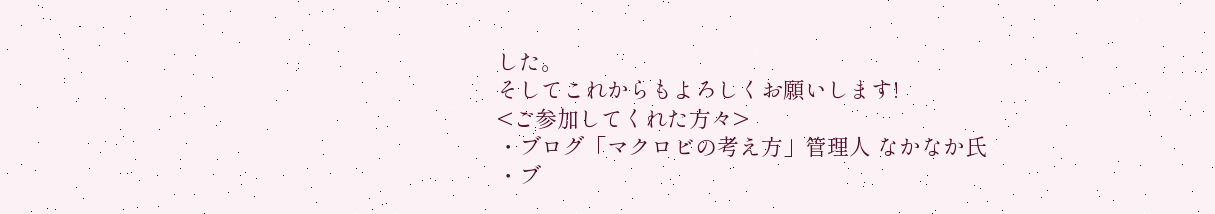した。
そしてこれからもよろしくお願いします!
<ご参加してくれた方々>
・ブログ「マクロビの考え方」管理人 なかなか氏
・ブ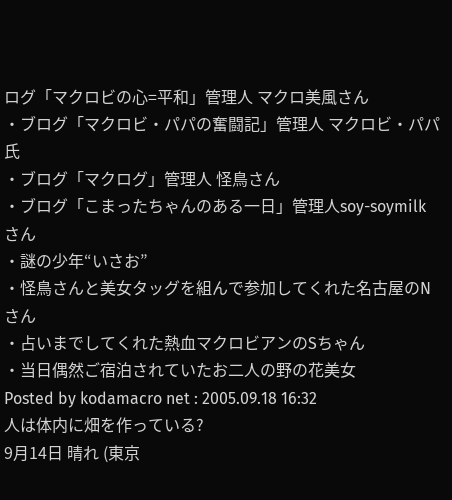ログ「マクロビの心=平和」管理人 マクロ美風さん
・ブログ「マクロビ・パパの奮闘記」管理人 マクロビ・パパ氏
・ブログ「マクログ」管理人 怪鳥さん
・ブログ「こまったちゃんのある一日」管理人soy-soymilkさん
・謎の少年“いさお”
・怪鳥さんと美女タッグを組んで参加してくれた名古屋のNさん
・占いまでしてくれた熱血マクロビアンのSちゃん
・当日偶然ご宿泊されていたお二人の野の花美女
Posted by kodamacro net : 2005.09.18 16:32
人は体内に畑を作っている?
9月14日 晴れ (東京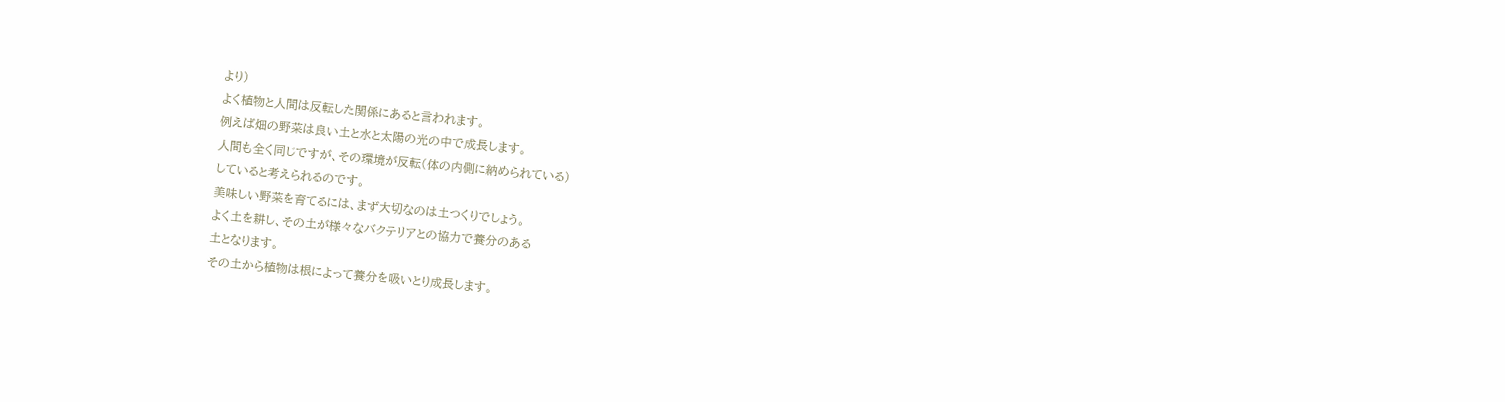より)
よく植物と人間は反転した関係にあると言われます。
例えば畑の野菜は良い土と水と太陽の光の中で成長します。
人間も全く同じですが、その環境が反転(体の内側に納められている)
していると考えられるのです。
美味しい野菜を育てるには、まず大切なのは土つくりでしょう。
よく土を耕し、その土が様々なバクテリアとの協力で養分のある
土となります。
その土から植物は根によって養分を吸いとり成長します。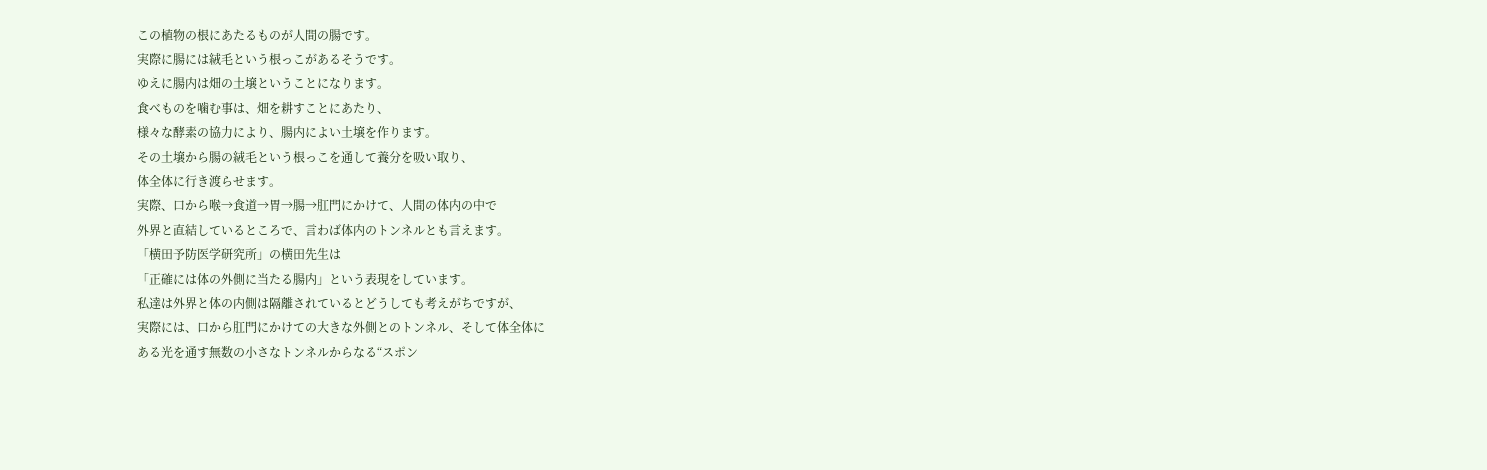この植物の根にあたるものが人間の腸です。
実際に腸には絨毛という根っこがあるそうです。
ゆえに腸内は畑の土壌ということになります。
食べものを噛む事は、畑を耕すことにあたり、
様々な酵素の協力により、腸内によい土壌を作ります。
その土壌から腸の絨毛という根っこを通して養分を吸い取り、
体全体に行き渡らせます。
実際、口から喉→食道→胃→腸→肛門にかけて、人間の体内の中で
外界と直結しているところで、言わば体内のトンネルとも言えます。
「横田予防医学研究所」の横田先生は
「正確には体の外側に当たる腸内」という表現をしています。
私達は外界と体の内側は隔離されているとどうしても考えがちですが、
実際には、口から肛門にかけての大きな外側とのトンネル、そして体全体に
ある光を通す無数の小さなトンネルからなる“スポン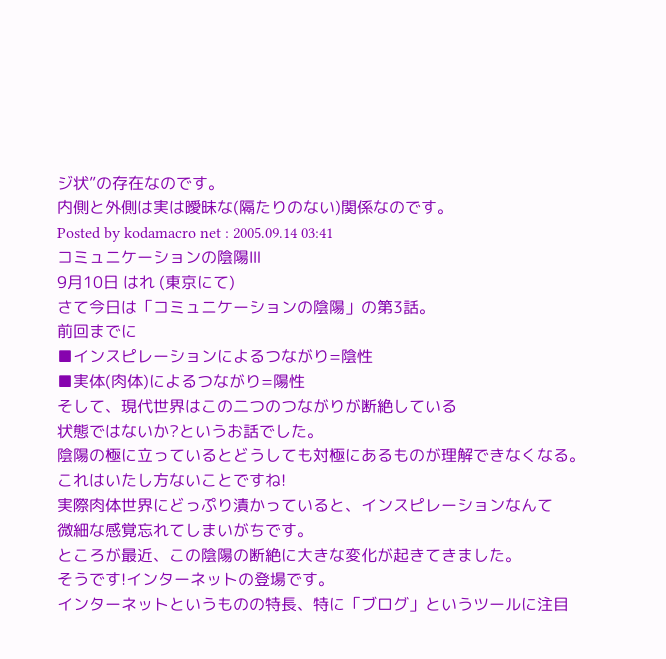ジ状”の存在なのです。
内側と外側は実は曖昧な(隔たりのない)関係なのです。
Posted by kodamacro net : 2005.09.14 03:41
コミュニケーションの陰陽Ⅲ
9月10日 はれ (東京にて)
さて今日は「コミュニケーションの陰陽」の第3話。
前回までに
■インスピレーションによるつながり=陰性
■実体(肉体)によるつながり=陽性
そして、現代世界はこの二つのつながりが断絶している
状態ではないか?というお話でした。
陰陽の極に立っているとどうしても対極にあるものが理解できなくなる。
これはいたし方ないことですね!
実際肉体世界にどっぷり漬かっていると、インスピレーションなんて
微細な感覚忘れてしまいがちです。
ところが最近、この陰陽の断絶に大きな変化が起きてきました。
そうです!インターネットの登場です。
インターネットというものの特長、特に「ブログ」というツールに注目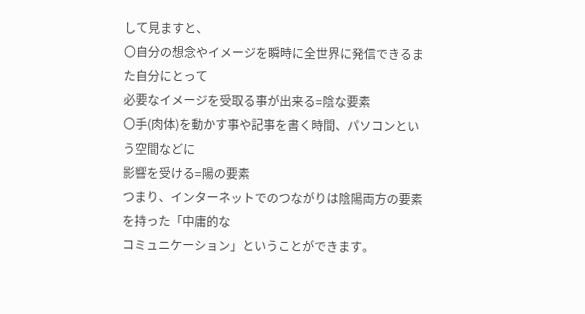して見ますと、
〇自分の想念やイメージを瞬時に全世界に発信できるまた自分にとって
必要なイメージを受取る事が出来る=陰な要素
〇手(肉体)を動かす事や記事を書く時間、パソコンという空間などに
影響を受ける=陽の要素
つまり、インターネットでのつながりは陰陽両方の要素を持った「中庸的な
コミュニケーション」ということができます。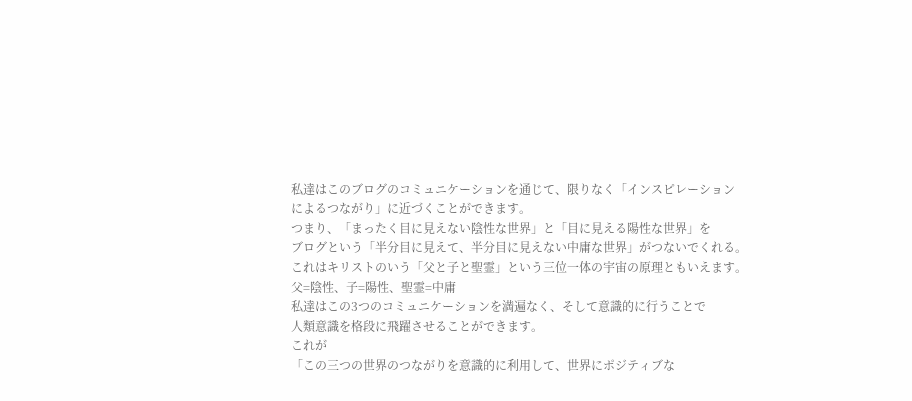私達はこのブログのコミュニケーションを通じて、限りなく「インスピレーション
によるつながり」に近づくことができます。
つまり、「まったく目に見えない陰性な世界」と「目に見える陽性な世界」を
ブログという「半分目に見えて、半分目に見えない中庸な世界」がつないでくれる。
これはキリストのいう「父と子と聖霊」という三位一体の宇宙の原理ともいえます。
父=陰性、子=陽性、聖霊=中庸
私達はこの3つのコミュニケーションを満遍なく、そして意識的に行うことで
人類意識を格段に飛躍させることができます。
これが
「この三つの世界のつながりを意識的に利用して、世界にポジティブな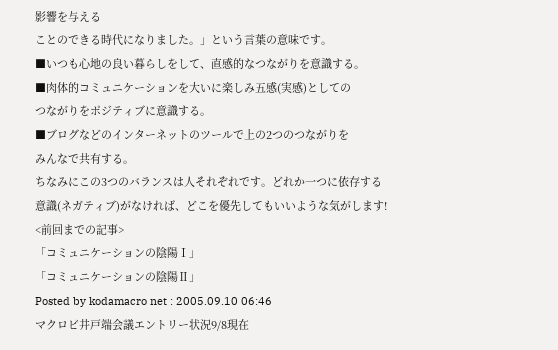影響を与える
ことのできる時代になりました。」という言葉の意味です。
■いつも心地の良い暮らしをして、直感的なつながりを意識する。
■肉体的コミュニケーションを大いに楽しみ五感(実感)としての
つながりをポジティブに意識する。
■ブログなどのインターネットのツールで上の2つのつながりを
みんなで共有する。
ちなみにこの3つのバランスは人それぞれです。どれか一つに依存する
意識(ネガティブ)がなければ、どこを優先してもいいような気がします!
<前回までの記事>
「コミュニケーションの陰陽Ⅰ」
「コミュニケーションの陰陽Ⅱ」
Posted by kodamacro net : 2005.09.10 06:46
マクロビ井戸端会議エントリー状況9/8現在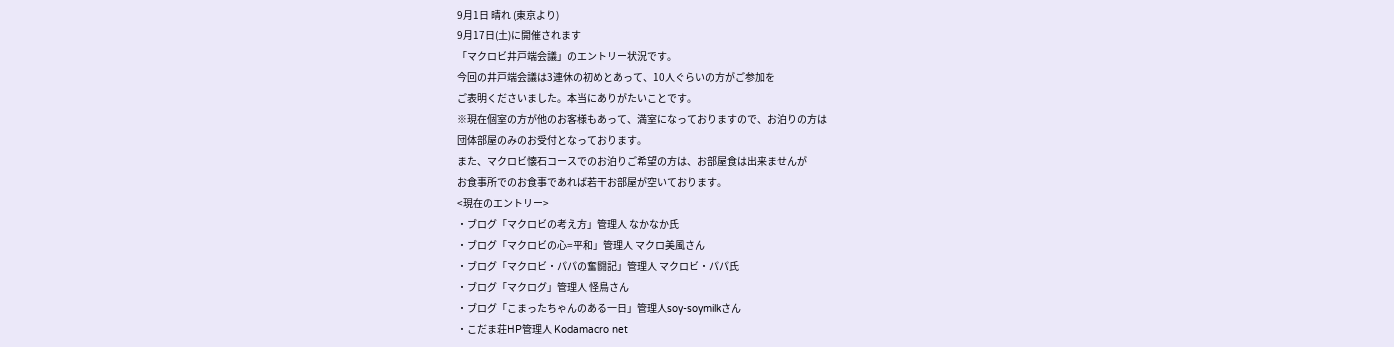9月1日 晴れ (東京より)
9月17日(土)に開催されます
「マクロビ井戸端会議」のエントリー状況です。
今回の井戸端会議は3連休の初めとあって、10人ぐらいの方がご参加を
ご表明くださいました。本当にありがたいことです。
※現在個室の方が他のお客様もあって、満室になっておりますので、お泊りの方は
団体部屋のみのお受付となっております。
また、マクロビ懐石コースでのお泊りご希望の方は、お部屋食は出来ませんが
お食事所でのお食事であれば若干お部屋が空いております。
<現在のエントリー>
・ブログ「マクロビの考え方」管理人 なかなか氏
・ブログ「マクロビの心=平和」管理人 マクロ美風さん
・ブログ「マクロビ・パパの奮闘記」管理人 マクロビ・パパ氏
・ブログ「マクログ」管理人 怪鳥さん
・ブログ「こまったちゃんのある一日」管理人soy-soymilkさん
・こだま荘HP管理人 Kodamacro net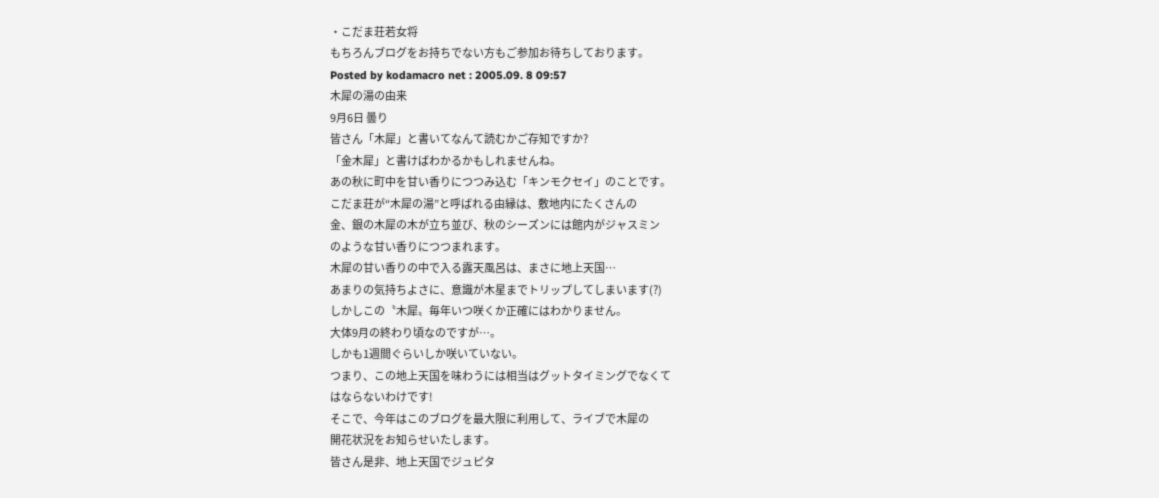・こだま荘若女将
もちろんブログをお持ちでない方もご参加お待ちしております。
Posted by kodamacro net : 2005.09. 8 09:57
木犀の湯の由来
9月6日 曇り
皆さん「木犀」と書いてなんて読むかご存知ですか?
「金木犀」と書けばわかるかもしれませんね。
あの秋に町中を甘い香りにつつみ込む「キンモクセイ」のことです。
こだま荘が“木犀の湯”と呼ばれる由縁は、敷地内にたくさんの
金、銀の木犀の木が立ち並び、秋のシーズンには館内がジャスミン
のような甘い香りにつつまれます。
木犀の甘い香りの中で入る露天風呂は、まさに地上天国…
あまりの気持ちよさに、意識が木星までトリップしてしまいます(?)
しかしこの〝木犀〟毎年いつ咲くか正確にはわかりません。
大体9月の終わり頃なのですが…。
しかも1週間ぐらいしか咲いていない。
つまり、この地上天国を味わうには相当はグットタイミングでなくて
はならないわけです!
そこで、今年はこのブログを最大限に利用して、ライブで木犀の
開花状況をお知らせいたします。
皆さん是非、地上天国でジュピタ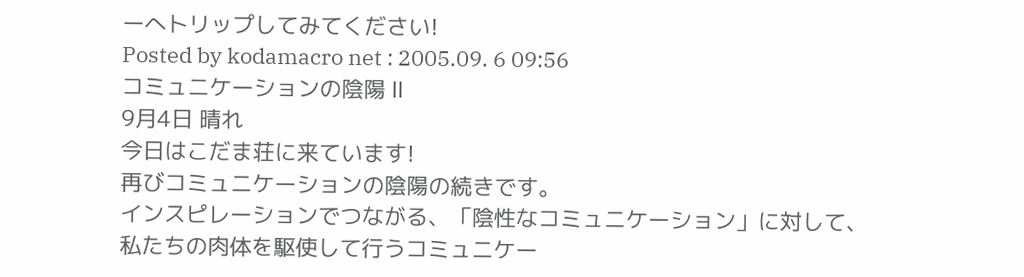ーへトリップしてみてください!
Posted by kodamacro net : 2005.09. 6 09:56
コミュニケーションの陰陽 Ⅱ
9月4日 晴れ
今日はこだま荘に来ています!
再びコミュニケーションの陰陽の続きです。
インスピレーションでつながる、「陰性なコミュニケーション」に対して、
私たちの肉体を駆使して行うコミュニケー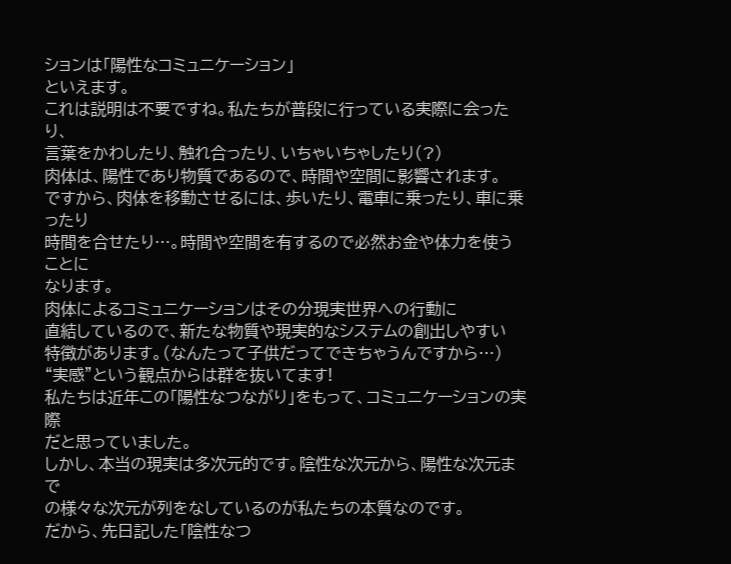ションは「陽性なコミュニケーション」
といえます。
これは説明は不要ですね。私たちが普段に行っている実際に会ったり、
言葉をかわしたり、触れ合ったり、いちゃいちゃしたり(?)
肉体は、陽性であり物質であるので、時間や空間に影響されます。
ですから、肉体を移動させるには、歩いたり、電車に乗ったり、車に乗ったり
時間を合せたり…。時間や空間を有するので必然お金や体力を使うことに
なります。
肉体によるコミュニケーションはその分現実世界への行動に
直結しているので、新たな物質や現実的なシステムの創出しやすい
特徴があります。(なんたって子供だってできちゃうんですから…)
“実感”という観点からは群を抜いてます!
私たちは近年この「陽性なつながり」をもって、コミュニケーションの実際
だと思っていました。
しかし、本当の現実は多次元的です。陰性な次元から、陽性な次元まで
の様々な次元が列をなしているのが私たちの本質なのです。
だから、先日記した「陰性なつ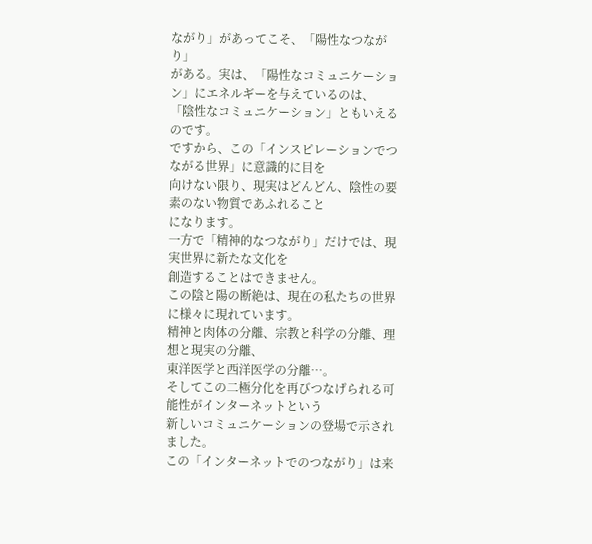ながり」があってこそ、「陽性なつながり」
がある。実は、「陽性なコミュニケーション」にエネルギーを与えているのは、
「陰性なコミュニケーション」ともいえるのです。
ですから、この「インスピレーションでつながる世界」に意識的に目を
向けない限り、現実はどんどん、陰性の要素のない物質であふれること
になります。
一方で「精神的なつながり」だけでは、現実世界に新たな文化を
創造することはできません。
この陰と陽の断絶は、現在の私たちの世界に様々に現れています。
精神と肉体の分離、宗教と科学の分離、理想と現実の分離、
東洋医学と西洋医学の分離…。
そしてこの二極分化を再びつなげられる可能性がインターネットという
新しいコミュニケーションの登場で示されました。
この「インターネットでのつながり」は来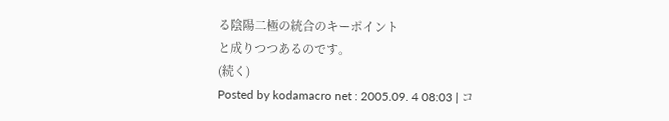る陰陽二極の統合のキーポイント
と成りつつあるのです。
(続く)
Posted by kodamacro net : 2005.09. 4 08:03 | コ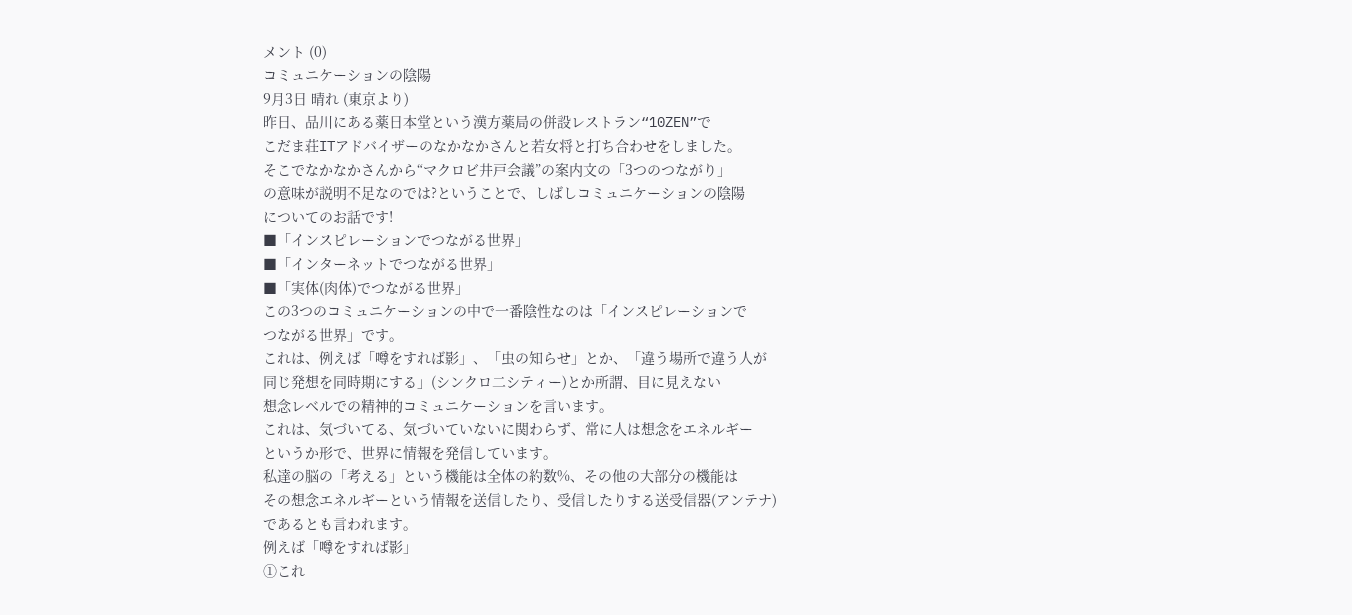メント (0)
コミュニケーションの陰陽
9月3日 晴れ (東京より)
昨日、品川にある薬日本堂という漢方薬局の併設レストラン“10ZEN”で
こだま荘ITアドバイザーのなかなかさんと若女将と打ち合わせをしました。
そこでなかなかさんから“マクロビ井戸会議”の案内文の「3つのつながり」
の意味が説明不足なのでは?ということで、しばしコミュニケーションの陰陽
についてのお話です!
■「インスピレーションでつながる世界」
■「インターネットでつながる世界」
■「実体(肉体)でつながる世界」
この3つのコミュニケーションの中で一番陰性なのは「インスピレーションで
つながる世界」です。
これは、例えば「噂をすれば影」、「虫の知らせ」とか、「違う場所で違う人が
同じ発想を同時期にする」(シンクロ二シティー)とか所謂、目に見えない
想念レベルでの精神的コミュニケーションを言います。
これは、気づいてる、気づいていないに関わらず、常に人は想念をエネルギー
というか形で、世界に情報を発信しています。
私達の脳の「考える」という機能は全体の約数%、その他の大部分の機能は
その想念エネルギーという情報を送信したり、受信したりする送受信器(アンテナ)
であるとも言われます。
例えば「噂をすれば影」
①これ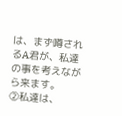は、まず噂されるA君が、私達の事を考えながら来ます。
②私達は、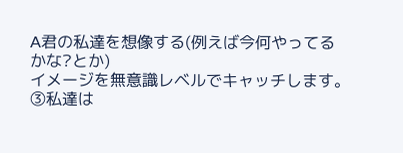A君の私達を想像する(例えば今何やってるかな?とか)
イメージを無意識レベルでキャッチします。
③私達は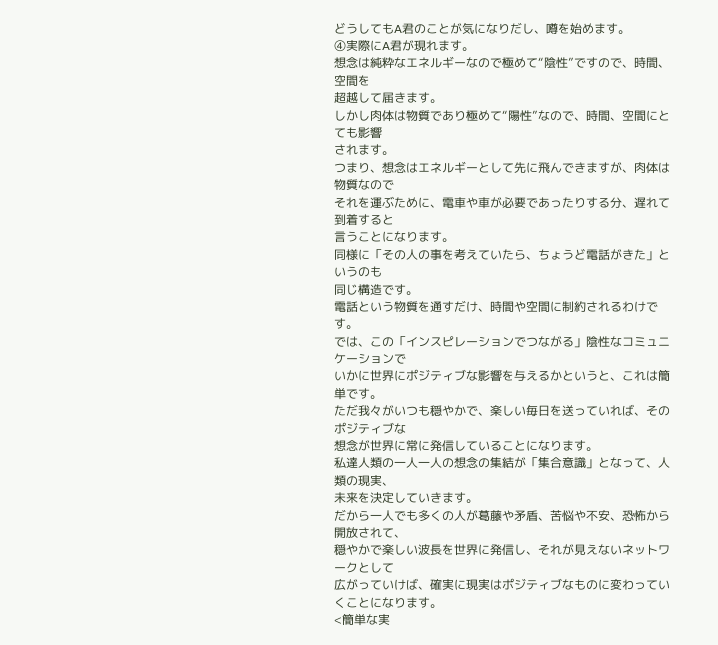どうしてもA君のことが気になりだし、噂を始めます。
④実際にA君が現れます。
想念は純粋なエネルギーなので極めて“陰性”ですので、時間、空間を
超越して届きます。
しかし肉体は物質であり極めて“陽性”なので、時間、空間にとても影響
されます。
つまり、想念はエネルギーとして先に飛んできますが、肉体は物質なので
それを運ぶために、電車や車が必要であったりする分、遅れて到着すると
言うことになります。
同様に「その人の事を考えていたら、ちょうど電話がきた」というのも
同じ構造です。
電話という物質を通すだけ、時間や空間に制約されるわけです。
では、この「インスピレーションでつながる」陰性なコミュニケーションで
いかに世界にポジティブな影響を与えるかというと、これは簡単です。
ただ我々がいつも穏やかで、楽しい毎日を送っていれば、そのポジティブな
想念が世界に常に発信していることになります。
私達人類の一人一人の想念の集結が「集合意識」となって、人類の現実、
未来を決定していきます。
だから一人でも多くの人が葛藤や矛盾、苦悩や不安、恐怖から開放されて、
穏やかで楽しい波長を世界に発信し、それが見えないネットワークとして
広がっていけば、確実に現実はポジティブなものに変わっていくことになります。
<簡単な実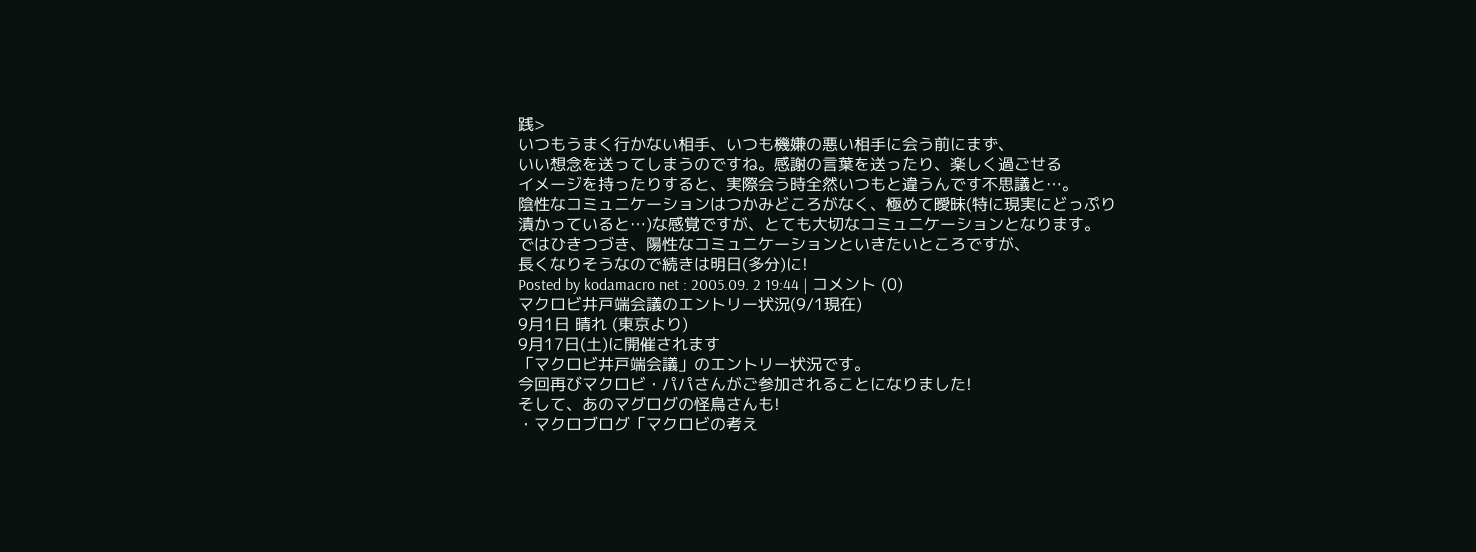践>
いつもうまく行かない相手、いつも機嫌の悪い相手に会う前にまず、
いい想念を送ってしまうのですね。感謝の言葉を送ったり、楽しく過ごせる
イメージを持ったりすると、実際会う時全然いつもと違うんです不思議と…。
陰性なコミュニケーションはつかみどころがなく、極めて曖昧(特に現実にどっぷり
漬かっていると…)な感覚ですが、とても大切なコミュニケーションとなります。
ではひきつづき、陽性なコミュニケーションといきたいところですが、
長くなりそうなので続きは明日(多分)に!
Posted by kodamacro net : 2005.09. 2 19:44 | コメント (0)
マクロビ井戸端会議のエントリー状況(9/1現在)
9月1日 晴れ (東京より)
9月17日(土)に開催されます
「マクロビ井戸端会議」のエントリー状況です。
今回再びマクロビ・パパさんがご参加されることになりました!
そして、あのマグログの怪鳥さんも!
・マクロブログ「マクロビの考え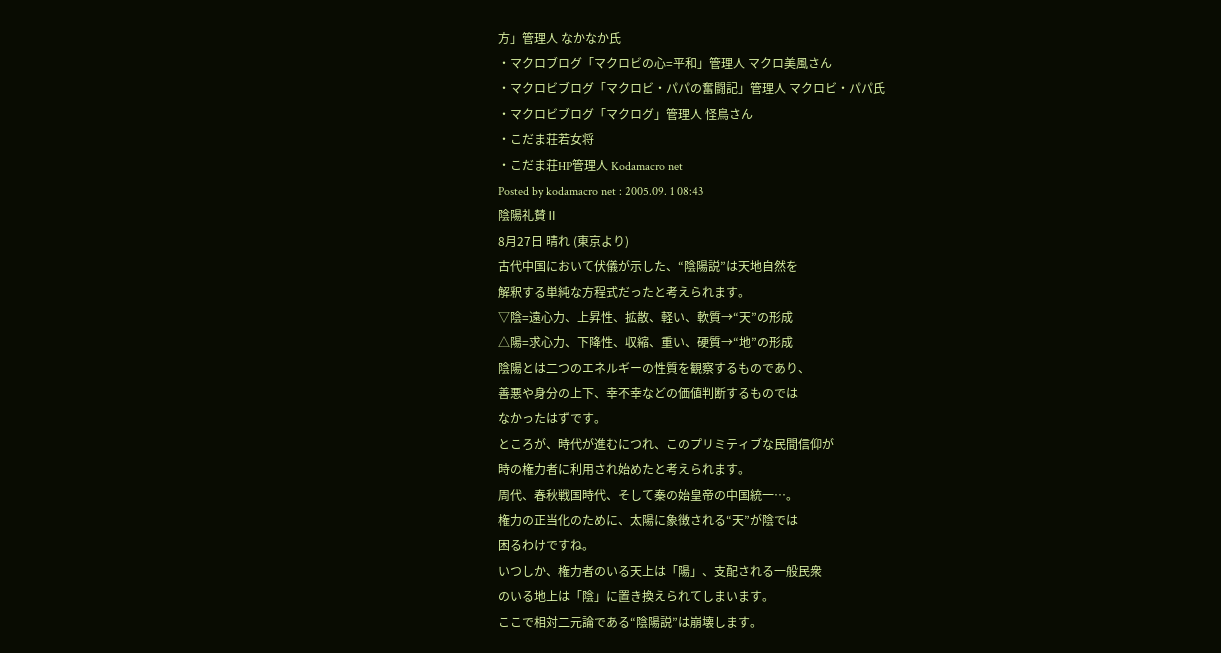方」管理人 なかなか氏
・マクロブログ「マクロビの心=平和」管理人 マクロ美風さん
・マクロビブログ「マクロビ・パパの奮闘記」管理人 マクロビ・パパ氏
・マクロビブログ「マクログ」管理人 怪鳥さん
・こだま荘若女将
・こだま荘HP管理人 Kodamacro net
Posted by kodamacro net : 2005.09. 1 08:43
陰陽礼賛Ⅱ
8月27日 晴れ (東京より)
古代中国において伏儀が示した、“陰陽説”は天地自然を
解釈する単純な方程式だったと考えられます。
▽陰=遠心力、上昇性、拡散、軽い、軟質→“天”の形成
△陽=求心力、下降性、収縮、重い、硬質→“地”の形成
陰陽とは二つのエネルギーの性質を観察するものであり、
善悪や身分の上下、幸不幸などの価値判断するものでは
なかったはずです。
ところが、時代が進むにつれ、このプリミティブな民間信仰が
時の権力者に利用され始めたと考えられます。
周代、春秋戦国時代、そして秦の始皇帝の中国統一…。
権力の正当化のために、太陽に象徴される“天”が陰では
困るわけですね。
いつしか、権力者のいる天上は「陽」、支配される一般民衆
のいる地上は「陰」に置き換えられてしまいます。
ここで相対二元論である“陰陽説”は崩壊します。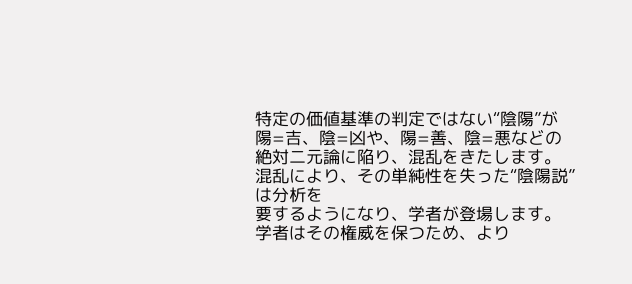特定の価値基準の判定ではない“陰陽”が
陽=吉、陰=凶や、陽=善、陰=悪などの
絶対二元論に陥り、混乱をきたします。
混乱により、その単純性を失った“陰陽説”は分析を
要するようになり、学者が登場します。
学者はその権威を保つため、より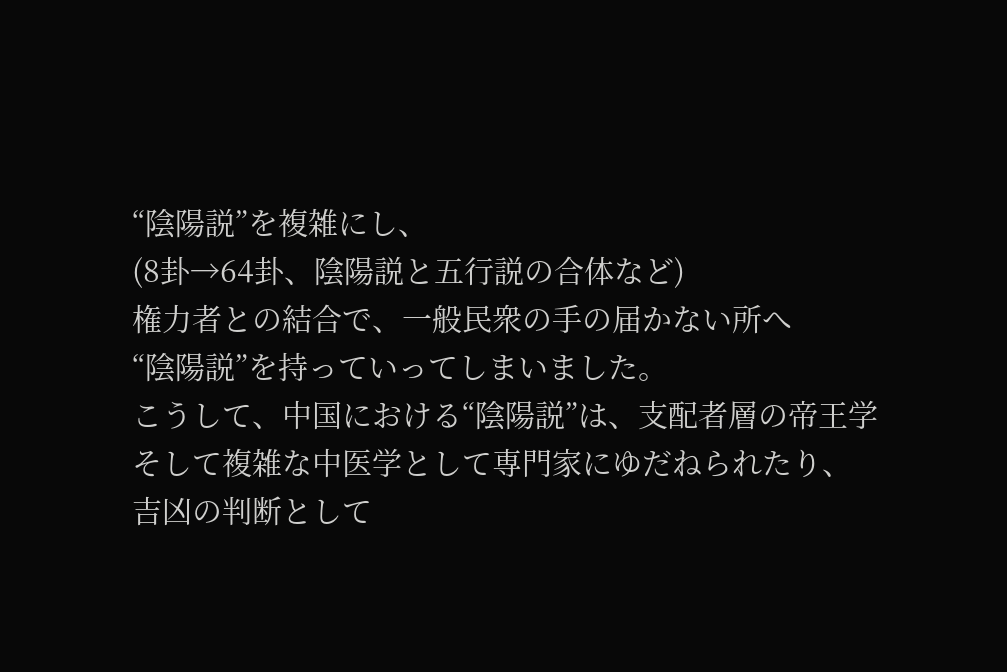“陰陽説”を複雑にし、
(8卦→64卦、陰陽説と五行説の合体など)
権力者との結合で、一般民衆の手の届かない所へ
“陰陽説”を持っていってしまいました。
こうして、中国における“陰陽説”は、支配者層の帝王学
そして複雑な中医学として専門家にゆだねられたり、
吉凶の判断として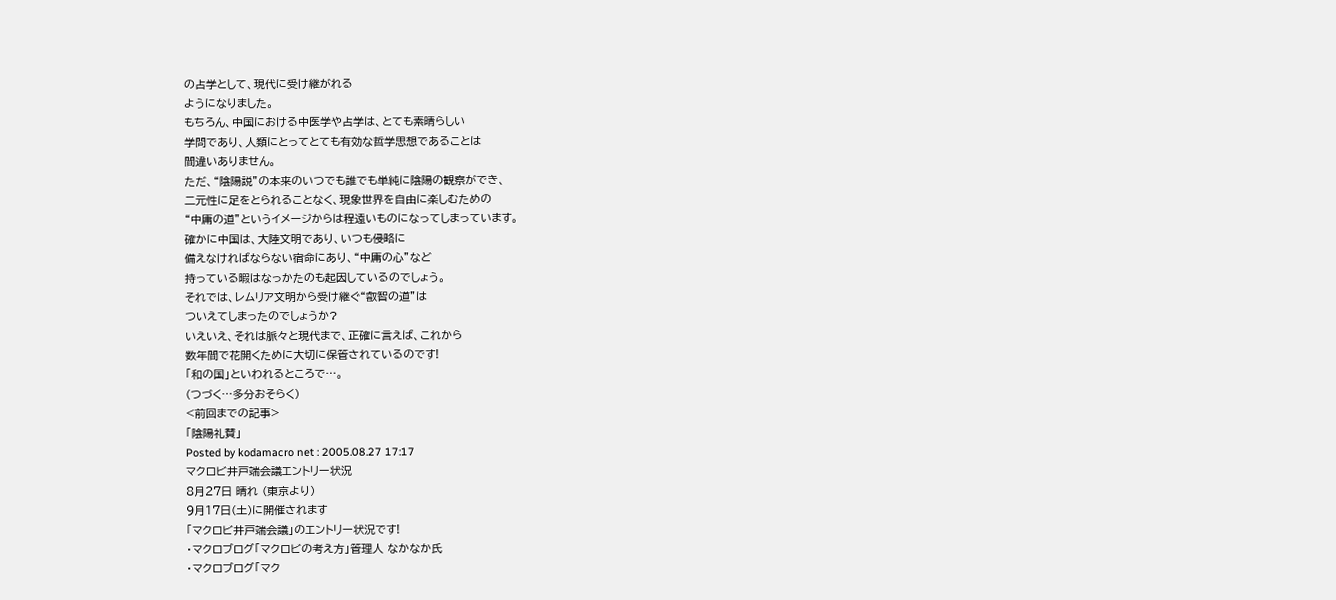の占学として、現代に受け継がれる
ようになりました。
もちろん、中国における中医学や占学は、とても素晴らしい
学問であり、人類にとってとても有効な哲学思想であることは
間違いありません。
ただ、“陰陽説”の本来のいつでも誰でも単純に陰陽の観察ができ、
二元性に足をとられることなく、現象世界を自由に楽しむための
“中庸の道”というイメージからは程遠いものになってしまっています。
確かに中国は、大陸文明であり、いつも侵略に
備えなければならない宿命にあり、“中庸の心”など
持っている暇はなっかたのも起因しているのでしょう。
それでは、レムリア文明から受け継ぐ“叡智の道”は
ついえてしまったのでしょうか?
いえいえ、それは脈々と現代まで、正確に言えば、これから
数年間で花開くために大切に保管されているのです!
「和の国」といわれるところで…。
(つづく…多分おそらく)
<前回までの記事>
「陰陽礼賛」
Posted by kodamacro net : 2005.08.27 17:17
マクロビ井戸端会議エントリー状況
8月27日 晴れ (東京より)
9月17日(土)に開催されます
「マクロビ井戸端会議」のエントリー状況です!
・マクロブログ「マクロビの考え方」管理人 なかなか氏
・マクロブログ「マク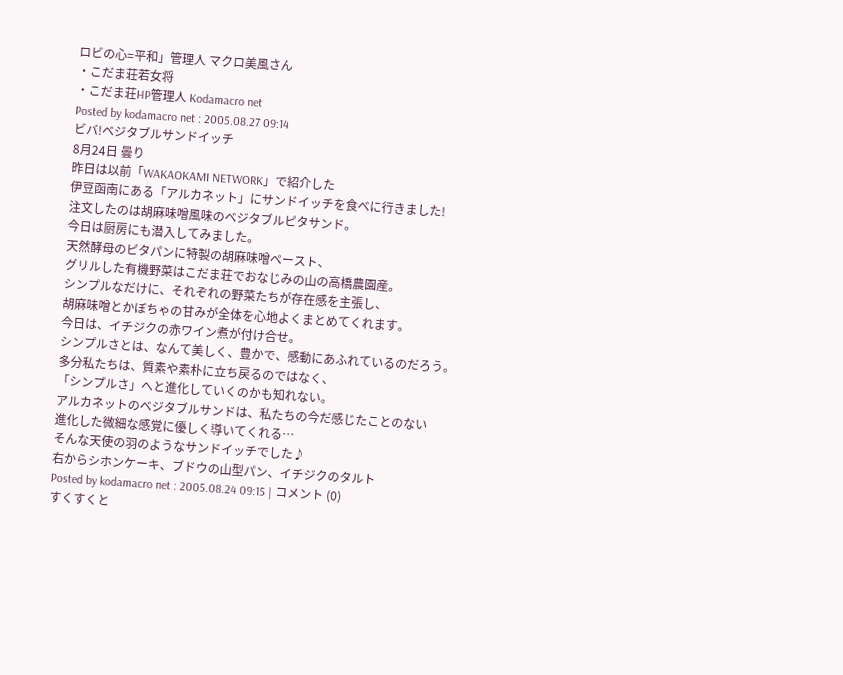ロビの心=平和」管理人 マクロ美風さん
・こだま荘若女将
・こだま荘HP管理人 Kodamacro net
Posted by kodamacro net : 2005.08.27 09:14
ビバ!ベジタブルサンドイッチ
8月24日 曇り
昨日は以前「WAKAOKAMI NETWORK」で紹介した
伊豆函南にある「アルカネット」にサンドイッチを食べに行きました!
注文したのは胡麻味噌風味のベジタブルピタサンド。
今日は厨房にも潜入してみました。
天然酵母のピタパンに特製の胡麻味噌ペースト、
グリルした有機野菜はこだま荘でおなじみの山の高橋農園産。
シンプルなだけに、それぞれの野菜たちが存在感を主張し、
胡麻味噌とかぼちゃの甘みが全体を心地よくまとめてくれます。
今日は、イチジクの赤ワイン煮が付け合せ。
シンプルさとは、なんて美しく、豊かで、感動にあふれているのだろう。
多分私たちは、質素や素朴に立ち戻るのではなく、
「シンプルさ」へと進化していくのかも知れない。
アルカネットのベジタブルサンドは、私たちの今だ感じたことのない
進化した微細な感覚に優しく導いてくれる…
そんな天使の羽のようなサンドイッチでした♪
右からシホンケーキ、ブドウの山型パン、イチジクのタルト
Posted by kodamacro net : 2005.08.24 09:15 | コメント (0)
すくすくと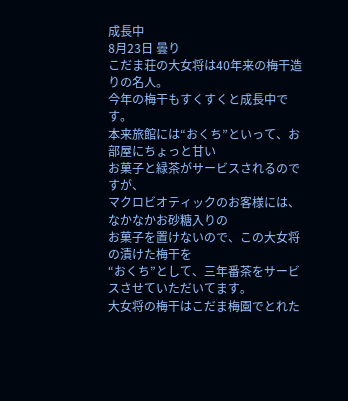成長中
8月23日 曇り
こだま荘の大女将は40年来の梅干造りの名人。
今年の梅干もすくすくと成長中です。
本来旅館には“おくち”といって、お部屋にちょっと甘い
お菓子と緑茶がサービスされるのですが、
マクロビオティックのお客様には、なかなかお砂糖入りの
お菓子を置けないので、この大女将の漬けた梅干を
“おくち”として、三年番茶をサービスさせていただいてます。
大女将の梅干はこだま梅園でとれた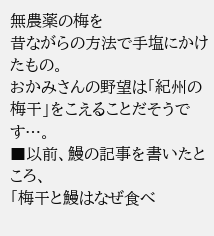無農薬の梅を
昔ながらの方法で手塩にかけたもの。
おかみさんの野望は「紀州の梅干」をこえることだそうです…。
■以前、鰻の記事を書いたところ、
「梅干と鰻はなぜ食べ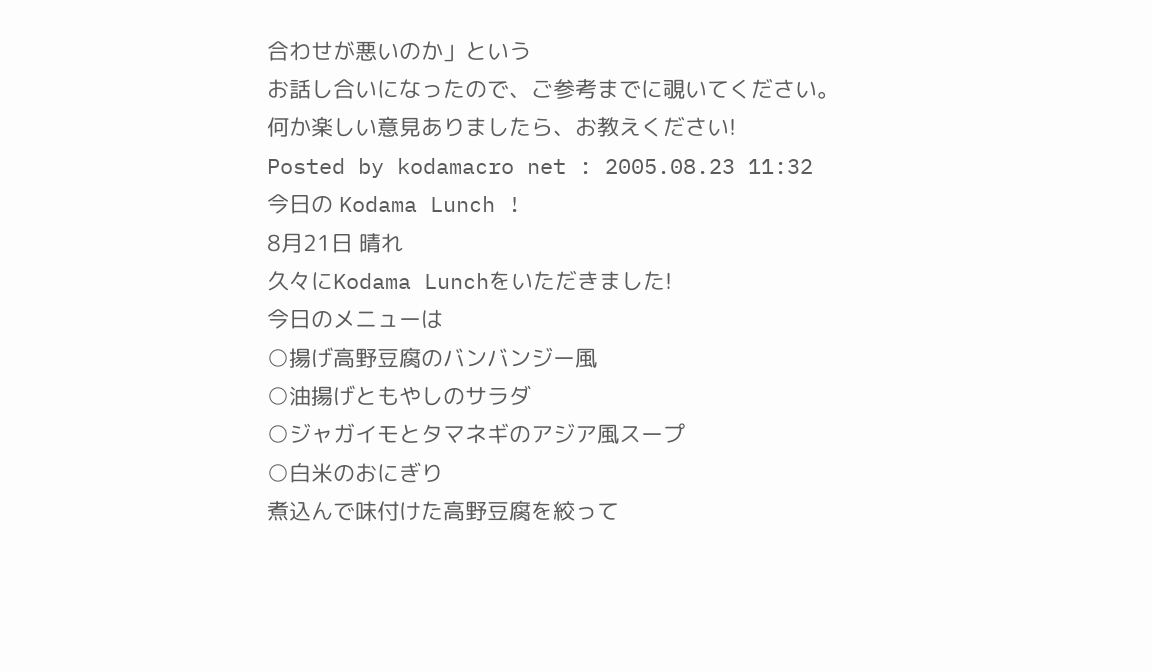合わせが悪いのか」という
お話し合いになったので、ご参考までに覗いてください。
何か楽しい意見ありましたら、お教えください!
Posted by kodamacro net : 2005.08.23 11:32
今日の Kodama Lunch !
8月21日 晴れ
久々にKodama Lunchをいただきました!
今日のメニューは
○揚げ高野豆腐のバンバンジー風
○油揚げともやしのサラダ
○ジャガイモとタマネギのアジア風スープ
○白米のおにぎり
煮込んで味付けた高野豆腐を絞って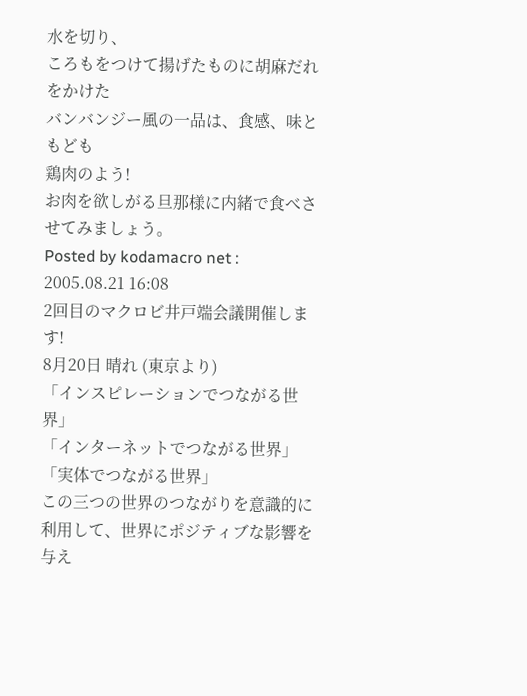水を切り、
ころもをつけて揚げたものに胡麻だれをかけた
バンバンジー風の一品は、食感、味ともども
鶏肉のよう!
お肉を欲しがる旦那様に内緒で食べさせてみましょう。
Posted by kodamacro net : 2005.08.21 16:08
2回目のマクロビ井戸端会議開催します!
8月20日 晴れ (東京より)
「インスピレーションでつながる世界」
「インターネットでつながる世界」
「実体でつながる世界」
この三つの世界のつながりを意識的に利用して、世界にポジティブな影響を与え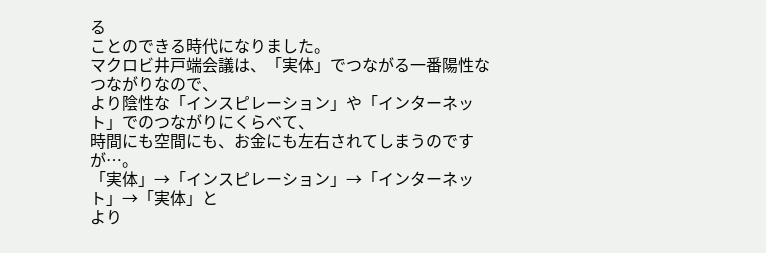る
ことのできる時代になりました。
マクロビ井戸端会議は、「実体」でつながる一番陽性なつながりなので、
より陰性な「インスピレーション」や「インターネット」でのつながりにくらべて、
時間にも空間にも、お金にも左右されてしまうのですが…。
「実体」→「インスピレーション」→「インターネット」→「実体」と
より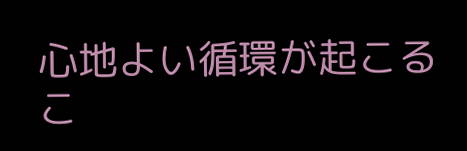心地よい循環が起こるこ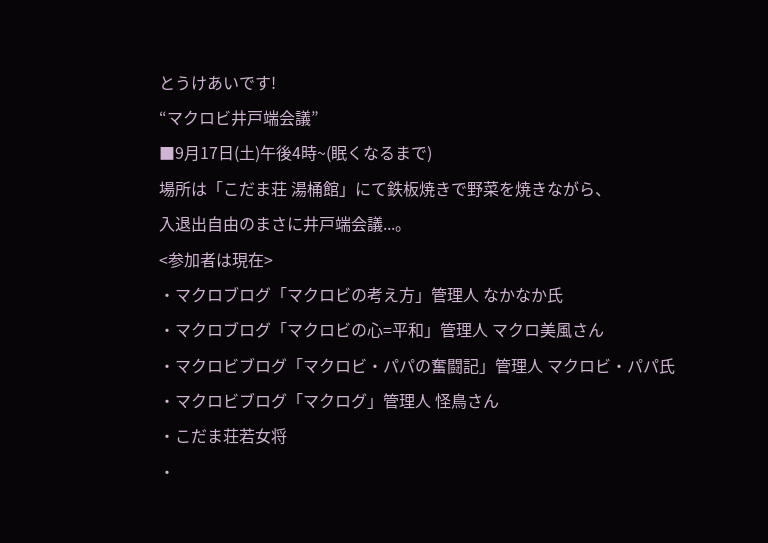とうけあいです!
“マクロビ井戸端会議”
■9月17日(土)午後4時~(眠くなるまで)
場所は「こだま荘 湯桶館」にて鉄板焼きで野菜を焼きながら、
入退出自由のまさに井戸端会議...。
<参加者は現在>
・マクロブログ「マクロビの考え方」管理人 なかなか氏
・マクロブログ「マクロビの心=平和」管理人 マクロ美風さん
・マクロビブログ「マクロビ・パパの奮闘記」管理人 マクロビ・パパ氏
・マクロビブログ「マクログ」管理人 怪鳥さん
・こだま荘若女将
・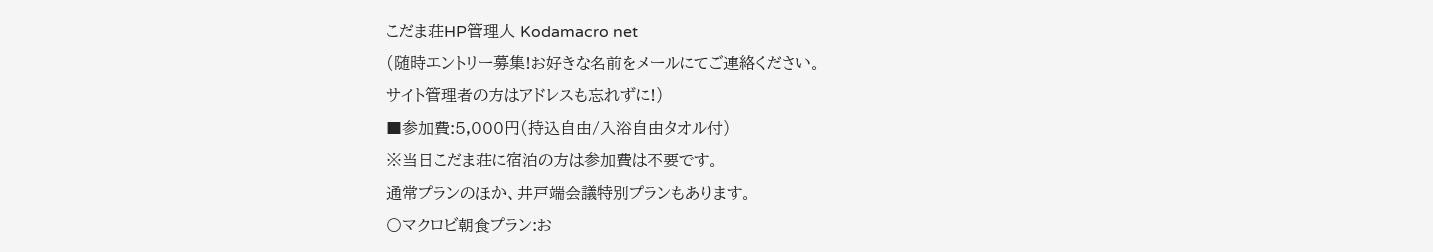こだま荘HP管理人 Kodamacro net
(随時エントリー募集!お好きな名前をメールにてご連絡ください。
サイト管理者の方はアドレスも忘れずに!)
■参加費:5,000円(持込自由/入浴自由タオル付)
※当日こだま荘に宿泊の方は参加費は不要です。
通常プランのほか、井戸端会議特別プランもあります。
〇マクロビ朝食プラン:お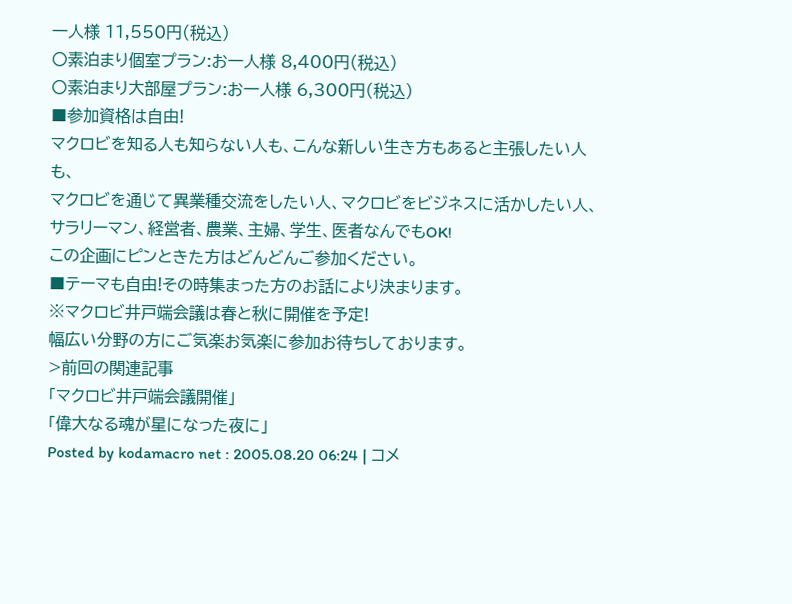一人様 11,550円(税込)
〇素泊まり個室プラン:お一人様 8,400円(税込)
〇素泊まり大部屋プラン:お一人様 6,300円(税込)
■参加資格は自由!
マクロビを知る人も知らない人も、こんな新しい生き方もあると主張したい人も、
マクロビを通じて異業種交流をしたい人、マクロビをビジネスに活かしたい人、
サラリーマン、経営者、農業、主婦、学生、医者なんでもOK!
この企画にピンときた方はどんどんご参加ください。
■テーマも自由!その時集まった方のお話により決まります。
※マクロビ井戸端会議は春と秋に開催を予定!
幅広い分野の方にご気楽お気楽に参加お待ちしております。
>前回の関連記事
「マクロビ井戸端会議開催」
「偉大なる魂が星になった夜に」
Posted by kodamacro net : 2005.08.20 06:24 | コメ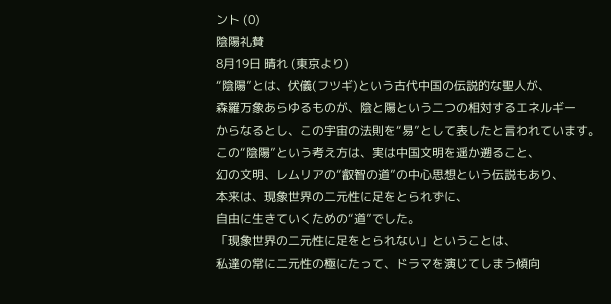ント (0)
陰陽礼賛
8月19日 晴れ (東京より)
“陰陽”とは、伏儀(フツギ)という古代中国の伝説的な聖人が、
森羅万象あらゆるものが、陰と陽という二つの相対するエネルギー
からなるとし、この宇宙の法則を“易”として表したと言われています。
この“陰陽”という考え方は、実は中国文明を遥か遡ること、
幻の文明、レムリアの“叡智の道”の中心思想という伝説もあり、
本来は、現象世界の二元性に足をとられずに、
自由に生きていくための“道”でした。
「現象世界の二元性に足をとられない」ということは、
私達の常に二元性の極にたって、ドラマを演じてしまう傾向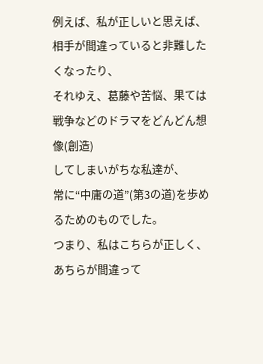例えば、私が正しいと思えば、相手が間違っていると非難したくなったり、
それゆえ、葛藤や苦悩、果ては戦争などのドラマをどんどん想像(創造)
してしまいがちな私達が、
常に“中庸の道”(第3の道)を歩めるためのものでした。
つまり、私はこちらが正しく、あちらが間違って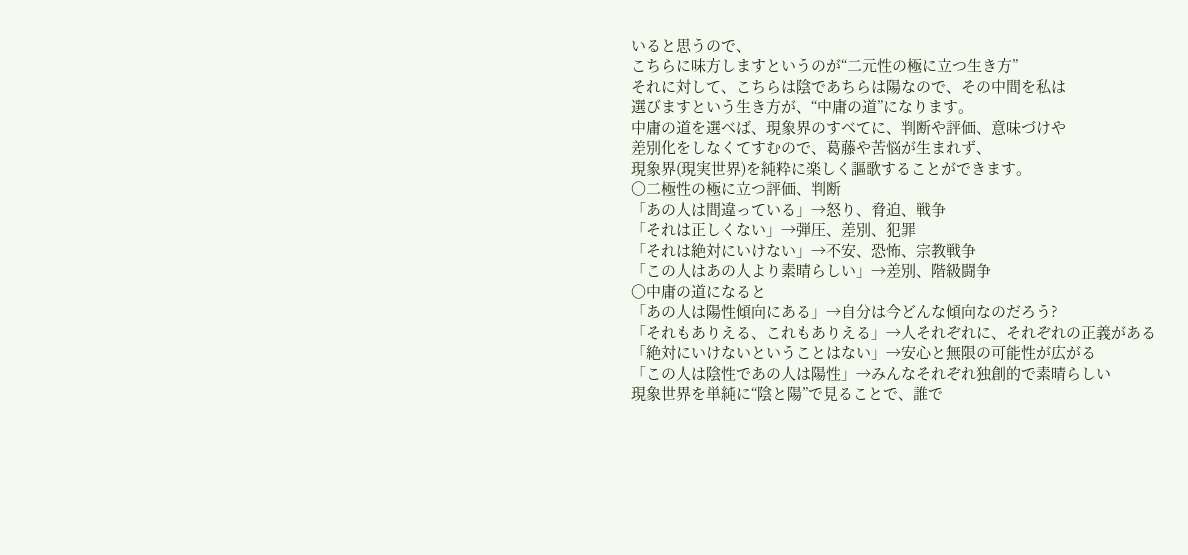いると思うので、
こちらに味方しますというのが“二元性の極に立つ生き方”
それに対して、こちらは陰であちらは陽なので、その中間を私は
選びますという生き方が、“中庸の道”になります。
中庸の道を選べば、現象界のすべてに、判断や評価、意味づけや
差別化をしなくてすむので、葛藤や苦悩が生まれず、
現象界(現実世界)を純粋に楽しく謳歌することができます。
〇二極性の極に立つ評価、判断
「あの人は間違っている」→怒り、脅迫、戦争
「それは正しくない」→弾圧、差別、犯罪
「それは絶対にいけない」→不安、恐怖、宗教戦争
「この人はあの人より素晴らしい」→差別、階級闘争
〇中庸の道になると
「あの人は陽性傾向にある」→自分は今どんな傾向なのだろう?
「それもありえる、これもありえる」→人それぞれに、それぞれの正義がある
「絶対にいけないということはない」→安心と無限の可能性が広がる
「この人は陰性であの人は陽性」→みんなそれぞれ独創的で素晴らしい
現象世界を単純に“陰と陽”で見ることで、誰で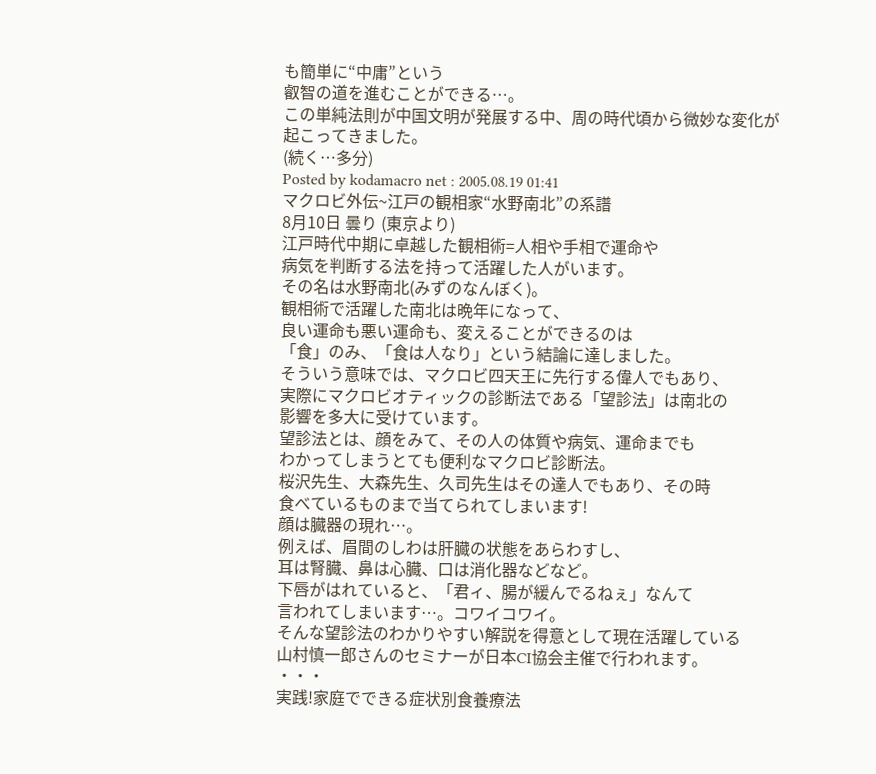も簡単に“中庸”という
叡智の道を進むことができる…。
この単純法則が中国文明が発展する中、周の時代頃から微妙な変化が
起こってきました。
(続く…多分)
Posted by kodamacro net : 2005.08.19 01:41
マクロビ外伝~江戸の観相家“水野南北”の系譜
8月10日 曇り (東京より)
江戸時代中期に卓越した観相術=人相や手相で運命や
病気を判断する法を持って活躍した人がいます。
その名は水野南北(みずのなんぼく)。
観相術で活躍した南北は晩年になって、
良い運命も悪い運命も、変えることができるのは
「食」のみ、「食は人なり」という結論に達しました。
そういう意味では、マクロビ四天王に先行する偉人でもあり、
実際にマクロビオティックの診断法である「望診法」は南北の
影響を多大に受けています。
望診法とは、顔をみて、その人の体質や病気、運命までも
わかってしまうとても便利なマクロビ診断法。
桜沢先生、大森先生、久司先生はその達人でもあり、その時
食べているものまで当てられてしまいます!
顔は臓器の現れ…。
例えば、眉間のしわは肝臓の状態をあらわすし、
耳は腎臓、鼻は心臓、口は消化器などなど。
下唇がはれていると、「君ィ、腸が緩んでるねぇ」なんて
言われてしまいます…。コワイコワイ。
そんな望診法のわかりやすい解説を得意として現在活躍している
山村慎一郎さんのセミナーが日本CI協会主催で行われます。
・・・
実践!家庭でできる症状別食養療法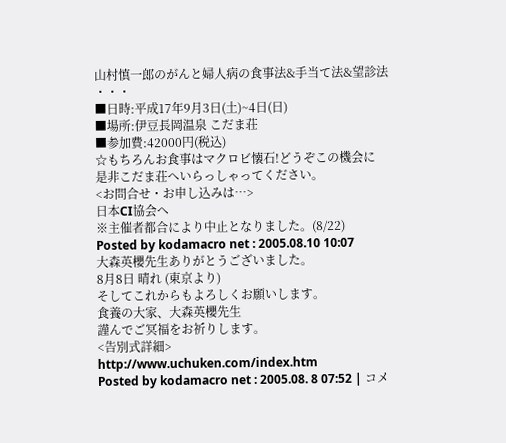山村慎一郎のがんと婦人病の食事法&手当て法&望診法
・・・
■日時:平成17年9月3日(土)~4日(日)
■場所:伊豆長岡温泉 こだま荘
■参加費:42000円(税込)
☆もちろんお食事はマクロビ懐石!どうぞこの機会に
是非こだま荘へいらっしゃってください。
<お問合せ・お申し込みは…>
日本CI協会へ
※主催者都合により中止となりました。(8/22)
Posted by kodamacro net : 2005.08.10 10:07
大森英櫻先生ありがとうございました。
8月8日 晴れ (東京より)
そしてこれからもよろしくお願いします。
食養の大家、大森英櫻先生
謹んでご冥福をお祈りします。
<告別式詳細>
http://www.uchuken.com/index.htm
Posted by kodamacro net : 2005.08. 8 07:52 | コメ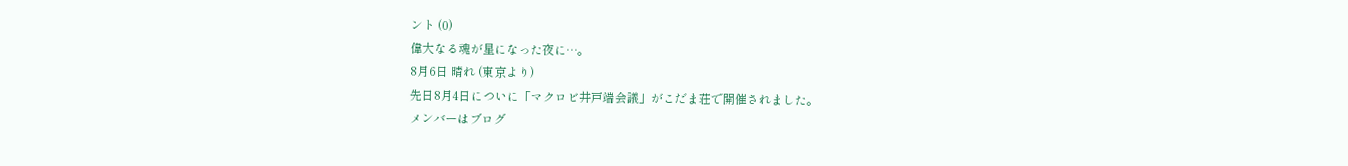ント (0)
偉大なる魂が星になった夜に…。
8月6日 晴れ (東京より)
先日8月4日についに「マクロビ井戸端会議」がこだま荘で開催されました。
メンバーはブログ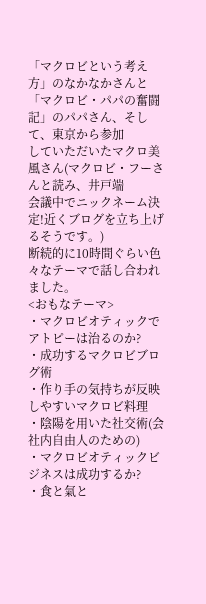「マクロビという考え方」のなかなかさんと
「マクロビ・パパの奮闘記」のパパさん、そして、東京から参加
していただいたマクロ美風さん(マクロビ・フーさんと読み、井戸端
会議中でニックネーム決定!近くブログを立ち上げるそうです。)
断続的に10時間ぐらい色々なテーマで話し合われました。
<おもなテーマ>
・マクロビオティックでアトピーは治るのか?
・成功するマクロビブログ術
・作り手の気持ちが反映しやすいマクロビ料理
・陰陽を用いた社交術(会社内自由人のための)
・マクロビオティックビジネスは成功するか?
・食と氣と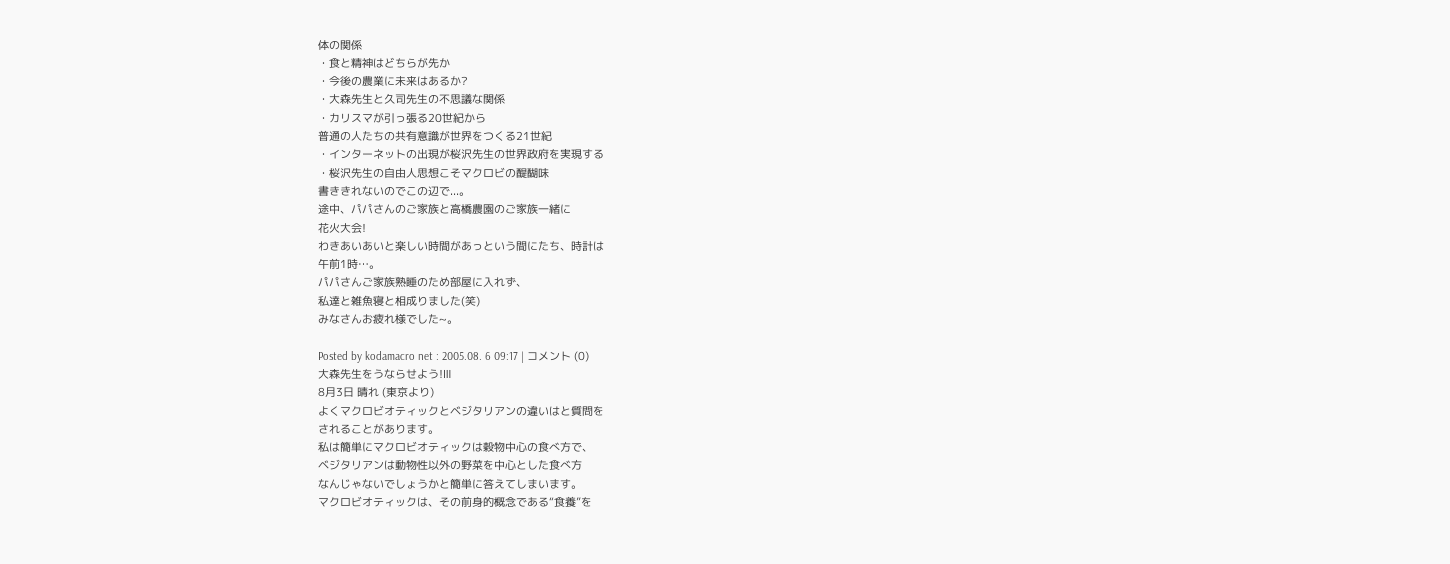体の関係
・食と精神はどちらが先か
・今後の農業に未来はあるか?
・大森先生と久司先生の不思議な関係
・カリスマが引っ張る20世紀から
普通の人たちの共有意識が世界をつくる21世紀
・インターネットの出現が桜沢先生の世界政府を実現する
・桜沢先生の自由人思想こそマクロビの醍醐味
書ききれないのでこの辺で...。
途中、パパさんのご家族と高橋農園のご家族一緒に
花火大会!
わきあいあいと楽しい時間があっという間にたち、時計は
午前1時…。
パパさんご家族熟睡のため部屋に入れず、
私達と雑魚寝と相成りました(笑)
みなさんお疲れ様でした~。

Posted by kodamacro net : 2005.08. 6 09:17 | コメント (0)
大森先生をうならせよう!Ⅲ
8月3日 晴れ (東京より)
よくマクロビオティックとベジタリアンの違いはと質問を
されることがあります。
私は簡単にマクロビオティックは穀物中心の食べ方で、
ベジタリアンは動物性以外の野菜を中心とした食べ方
なんじゃないでしょうかと簡単に答えてしまいます。
マクロビオティックは、その前身的概念である“食養”を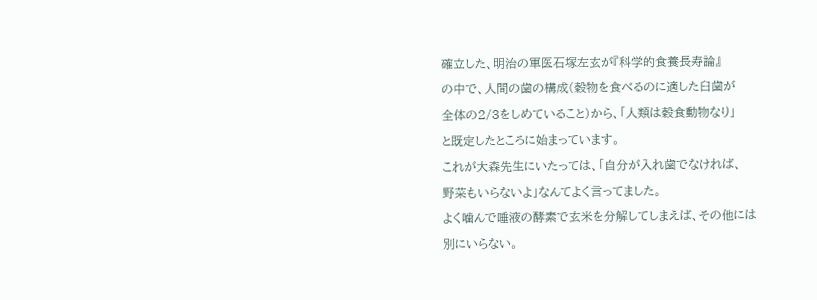確立した、明治の軍医石塚左玄が『科学的食養長寿論』
の中で、人間の歯の構成(穀物を食べるのに適した臼歯が
全体の2/3をしめていること)から、「人類は穀食動物なり」
と既定したところに始まっています。
これが大森先生にいたっては、「自分が入れ歯でなければ、
野菜もいらないよ」なんてよく言ってました。
よく噛んで唾液の酵素で玄米を分解してしまえば、その他には
別にいらない。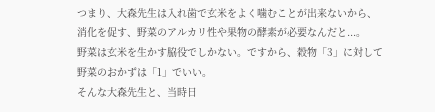つまり、大森先生は入れ歯で玄米をよく噛むことが出来ないから、
消化を促す、野菜のアルカリ性や果物の酵素が必要なんだと...。
野菜は玄米を生かす脇役でしかない。ですから、穀物「3」に対して
野菜のおかずは「1」でいい。
そんな大森先生と、当時日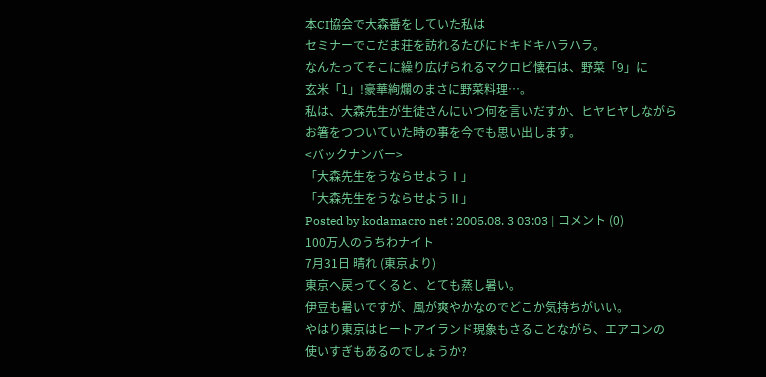本CI協会で大森番をしていた私は
セミナーでこだま荘を訪れるたびにドキドキハラハラ。
なんたってそこに繰り広げられるマクロビ懐石は、野菜「9」に
玄米「1」!豪華絢爛のまさに野菜料理…。
私は、大森先生が生徒さんにいつ何を言いだすか、ヒヤヒヤしながら
お箸をつついていた時の事を今でも思い出します。
<バックナンバー>
「大森先生をうならせようⅠ」
「大森先生をうならせようⅡ」
Posted by kodamacro net : 2005.08. 3 03:03 | コメント (0)
100万人のうちわナイト
7月31日 晴れ (東京より)
東京へ戻ってくると、とても蒸し暑い。
伊豆も暑いですが、風が爽やかなのでどこか気持ちがいい。
やはり東京はヒートアイランド現象もさることながら、エアコンの
使いすぎもあるのでしょうか?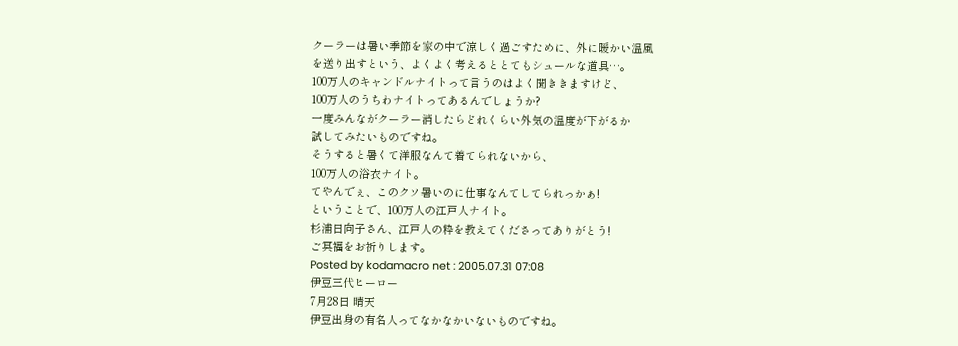クーラーは暑い季節を家の中で涼しく過ごすために、外に暖かい温風
を送り出すという、よくよく考えるととてもシュールな道具…。
100万人のキャンドルナイトって言うのはよく聞ききますけど、
100万人のうちわナイトってあるんでしょうか?
一度みんながクーラー消したらどれくらい外気の温度が下がるか
試してみたいものですね。
そうすると暑くて洋服なんて着てられないから、
100万人の浴衣ナイト。
てやんでぇ、このクソ暑いのに仕事なんてしてられっかぁ!
ということで、100万人の江戸人ナイト。
杉浦日向子さん、江戸人の粋を教えてくださってありがとう!
ご冥福をお祈りします。
Posted by kodamacro net : 2005.07.31 07:08
伊豆三代ヒーロー
7月28日 晴天
伊豆出身の有名人ってなかなかいないものですね。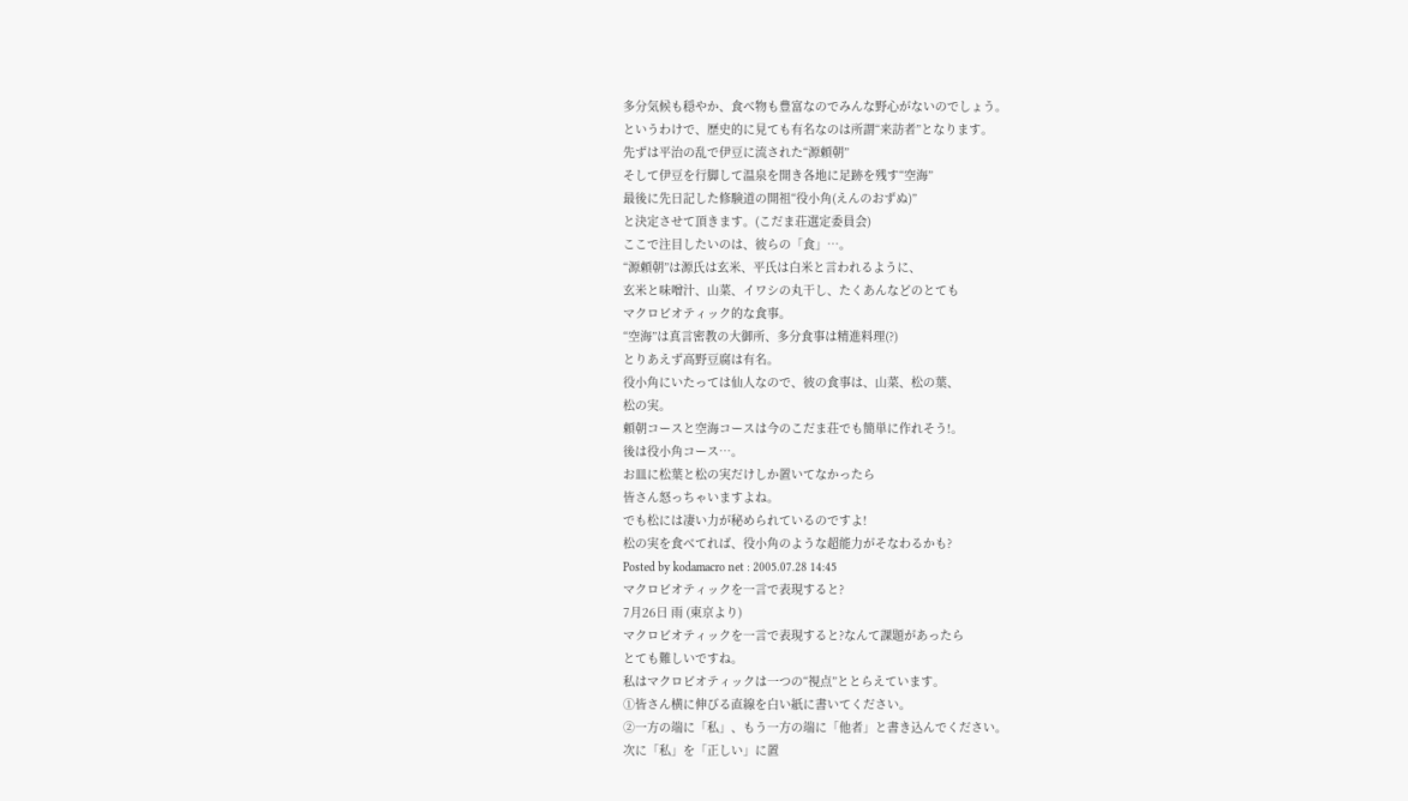多分気候も穏やか、食べ物も豊富なのでみんな野心がないのでしょう。
というわけで、歴史的に見ても有名なのは所謂“来訪者”となります。
先ずは平治の乱で伊豆に流された“源頼朝”
そして伊豆を行脚して温泉を開き各地に足跡を残す“空海”
最後に先日記した修験道の開祖“役小角(えんのおずぬ)”
と決定させて頂きます。(こだま荘選定委員会)
ここで注目したいのは、彼らの「食」…。
“源頼朝”は源氏は玄米、平氏は白米と言われるように、
玄米と味噌汁、山菜、イワシの丸干し、たくあんなどのとても
マクロビオティック的な食事。
“空海”は真言密教の大御所、多分食事は精進料理(?)
とりあえず高野豆腐は有名。
役小角にいたっては仙人なので、彼の食事は、山菜、松の葉、
松の実。
頼朝コースと空海コースは今のこだま荘でも簡単に作れそう!。
後は役小角コース…。
お皿に松葉と松の実だけしか置いてなかったら
皆さん怒っちゃいますよね。
でも松には凄い力が秘められているのですよ!
松の実を食べてれば、役小角のような超能力がそなわるかも?
Posted by kodamacro net : 2005.07.28 14:45
マクロビオティックを一言で表現すると?
7月26日 雨 (東京より)
マクロビオティックを一言で表現すると?なんて課題があったら
とても難しいですね。
私はマクロビオティックは一つの“視点”ととらえています。
①皆さん横に伸びる直線を白い紙に書いてください。
②一方の端に「私」、もう一方の端に「他者」と書き込んでください。
次に「私」を「正しい」に置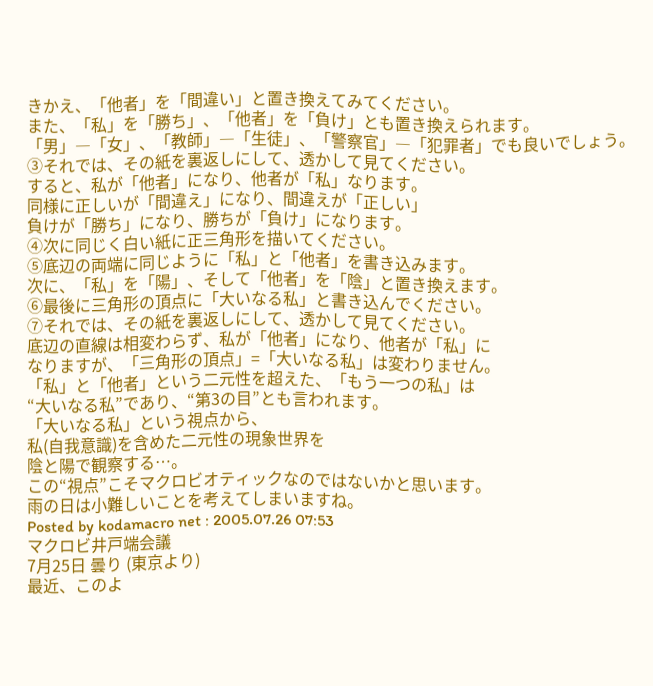きかえ、「他者」を「間違い」と置き換えてみてください。
また、「私」を「勝ち」、「他者」を「負け」とも置き換えられます。
「男」―「女」、「教師」―「生徒」、「警察官」―「犯罪者」でも良いでしょう。
③それでは、その紙を裏返しにして、透かして見てください。
すると、私が「他者」になり、他者が「私」なります。
同様に正しいが「間違え」になり、間違えが「正しい」
負けが「勝ち」になり、勝ちが「負け」になります。
④次に同じく白い紙に正三角形を描いてください。
⑤底辺の両端に同じように「私」と「他者」を書き込みます。
次に、「私」を「陽」、そして「他者」を「陰」と置き換えます。
⑥最後に三角形の頂点に「大いなる私」と書き込んでください。
⑦それでは、その紙を裏返しにして、透かして見てください。
底辺の直線は相変わらず、私が「他者」になり、他者が「私」に
なりますが、「三角形の頂点」=「大いなる私」は変わりません。
「私」と「他者」という二元性を超えた、「もう一つの私」は
“大いなる私”であり、“第3の目”とも言われます。
「大いなる私」という視点から、
私(自我意識)を含めた二元性の現象世界を
陰と陽で観察する…。
この“視点”こそマクロビオティックなのではないかと思います。
雨の日は小難しいことを考えてしまいますね。
Posted by kodamacro net : 2005.07.26 07:53
マクロビ井戸端会議
7月25日 曇り (東京より)
最近、このよ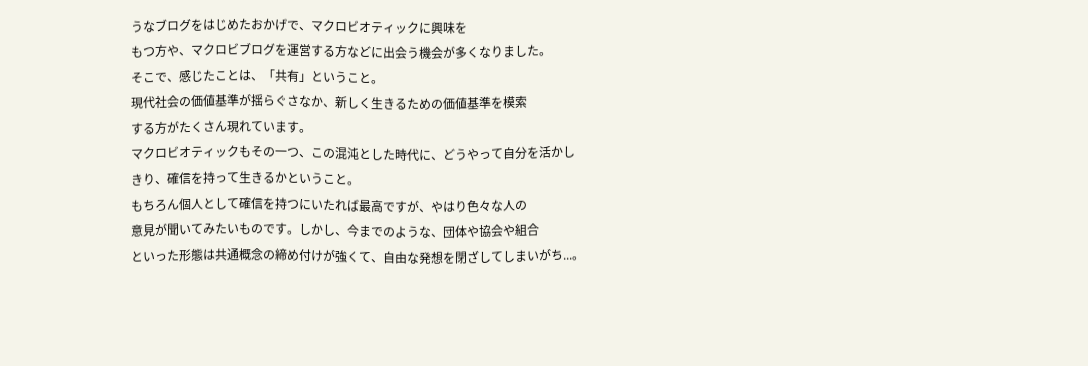うなブログをはじめたおかげで、マクロビオティックに興味を
もつ方や、マクロビブログを運営する方などに出会う機会が多くなりました。
そこで、感じたことは、「共有」ということ。
現代社会の価値基準が揺らぐさなか、新しく生きるための価値基準を模索
する方がたくさん現れています。
マクロビオティックもその一つ、この混沌とした時代に、どうやって自分を活かし
きり、確信を持って生きるかということ。
もちろん個人として確信を持つにいたれば最高ですが、やはり色々な人の
意見が聞いてみたいものです。しかし、今までのような、団体や協会や組合
といった形態は共通概念の締め付けが強くて、自由な発想を閉ざしてしまいがち...。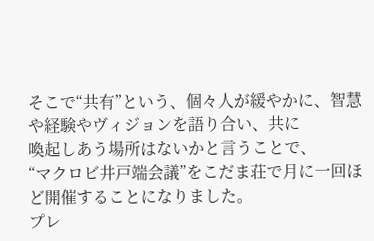そこで“共有”という、個々人が緩やかに、智慧や経験やヴィジョンを語り合い、共に
喚起しあう場所はないかと言うことで、
“マクロビ井戸端会議”をこだま荘で月に一回ほど開催することになりました。
プレ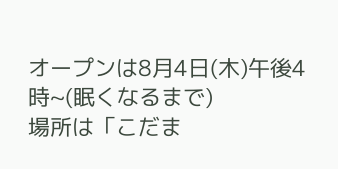オープンは8月4日(木)午後4時~(眠くなるまで)
場所は「こだま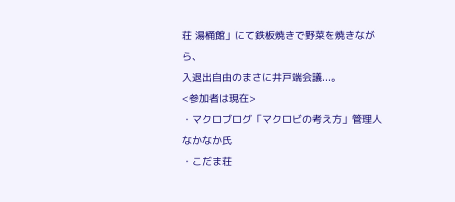荘 湯桶館」にて鉄板焼きで野菜を焼きながら、
入退出自由のまさに井戸端会議...。
<参加者は現在>
・マクロブログ「マクロビの考え方」管理人 なかなか氏
・こだま荘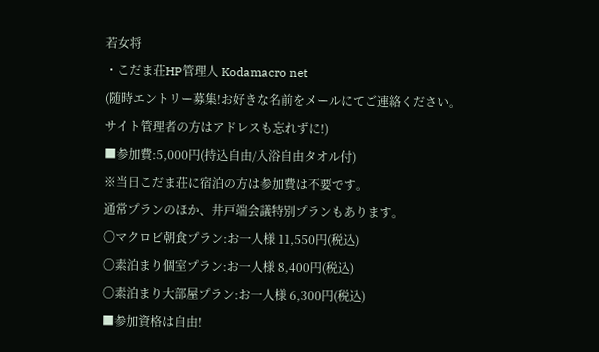若女将
・こだま荘HP管理人 Kodamacro net
(随時エントリー募集!お好きな名前をメールにてご連絡ください。
サイト管理者の方はアドレスも忘れずに!)
■参加費:5,000円(持込自由/入浴自由タオル付)
※当日こだま荘に宿泊の方は参加費は不要です。
通常プランのほか、井戸端会議特別プランもあります。
〇マクロビ朝食プラン:お一人様 11,550円(税込)
〇素泊まり個室プラン:お一人様 8,400円(税込)
〇素泊まり大部屋プラン:お一人様 6,300円(税込)
■参加資格は自由!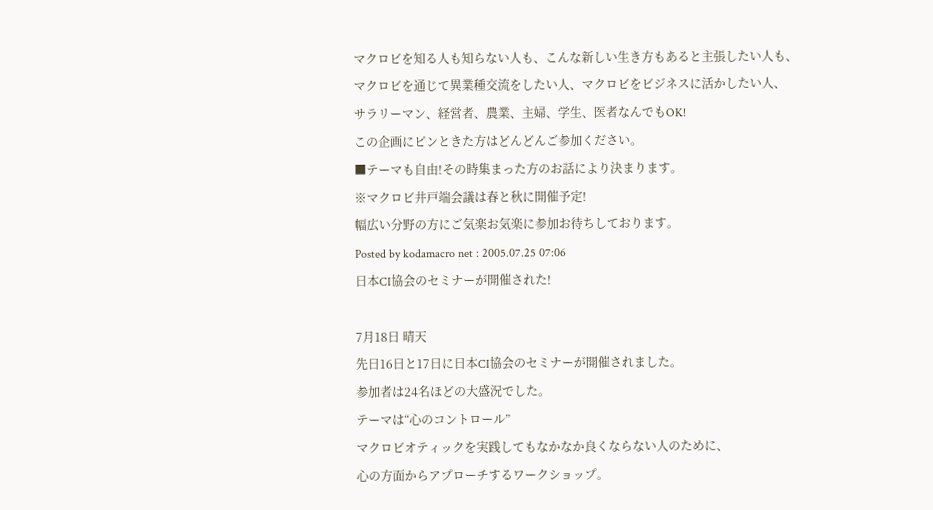マクロビを知る人も知らない人も、こんな新しい生き方もあると主張したい人も、
マクロビを通じて異業種交流をしたい人、マクロビをビジネスに活かしたい人、
サラリーマン、経営者、農業、主婦、学生、医者なんでもOK!
この企画にピンときた方はどんどんご参加ください。
■テーマも自由!その時集まった方のお話により決まります。
※マクロビ井戸端会議は春と秋に開催予定!
幅広い分野の方にご気楽お気楽に参加お待ちしております。
Posted by kodamacro net : 2005.07.25 07:06
日本CI協会のセミナーが開催された!

7月18日 晴天
先日16日と17日に日本CI協会のセミナーが開催されました。
参加者は24名ほどの大盛況でした。
テーマは“心のコントロール”
マクロビオティックを実践してもなかなか良くならない人のために、
心の方面からアプローチするワークショップ。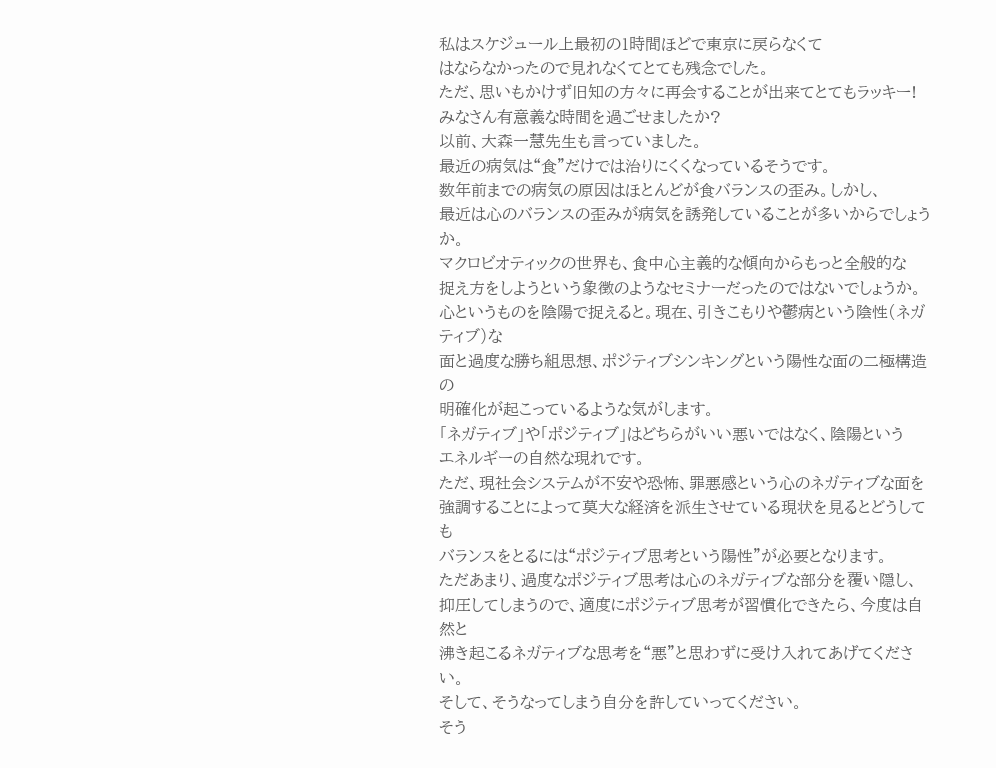私はスケジュール上最初の1時間ほどで東京に戻らなくて
はならなかったので見れなくてとても残念でした。
ただ、思いもかけず旧知の方々に再会することが出来てとてもラッキー!
みなさん有意義な時間を過ごせましたか?
以前、大森一慧先生も言っていました。
最近の病気は“食”だけでは治りにくくなっているそうです。
数年前までの病気の原因はほとんどが食バランスの歪み。しかし、
最近は心のバランスの歪みが病気を誘発していることが多いからでしょうか。
マクロビオティックの世界も、食中心主義的な傾向からもっと全般的な
捉え方をしようという象徴のようなセミナーだったのではないでしょうか。
心というものを陰陽で捉えると。現在、引きこもりや鬱病という陰性(ネガティブ)な
面と過度な勝ち組思想、ポジティブシンキングという陽性な面の二極構造の
明確化が起こっているような気がします。
「ネガティブ」や「ポジティブ」はどちらがいい悪いではなく、陰陽という
エネルギーの自然な現れです。
ただ、現社会システムが不安や恐怖、罪悪感という心のネガティブな面を
強調することによって莫大な経済を派生させている現状を見るとどうしても
バランスをとるには“ポジティブ思考という陽性”が必要となります。
ただあまり、過度なポジティブ思考は心のネガティブな部分を覆い隠し、
抑圧してしまうので、適度にポジティブ思考が習慣化できたら、今度は自然と
沸き起こるネガティブな思考を“悪”と思わずに受け入れてあげてください。
そして、そうなってしまう自分を許していってください。
そう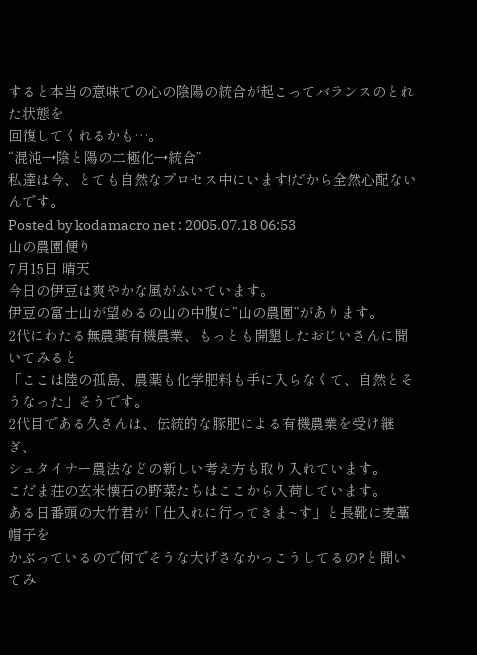すると本当の意味での心の陰陽の統合が起こってバランスのとれた状態を
回復してくれるかも…。
“混沌→陰と陽の二極化→統合”
私達は今、とても自然なプロセス中にいます!だから全然心配ないんです。
Posted by kodamacro net : 2005.07.18 06:53
山の農園便り
7月15日 晴天
今日の伊豆は爽やかな風がふいています。
伊豆の富士山が望めるの山の中腹に“山の農園”があります。
2代にわたる無農薬有機農業、もっとも開墾したおじいさんに聞いてみると
「ここは陸の孤島、農薬も化学肥料も手に入らなくて、自然とそうなった」そうです。
2代目である久さんは、伝統的な豚肥による有機農業を受け継ぎ、
シュタイナー農法などの新しい考え方も取り入れています。
こだま荘の玄米懐石の野菜たちはここから入荷しています。
ある日番頭の大竹君が「仕入れに行ってきま~す」と長靴に麦藁帽子を
かぶっているので何でそうな大げさなかっこうしてるの?と聞いてみ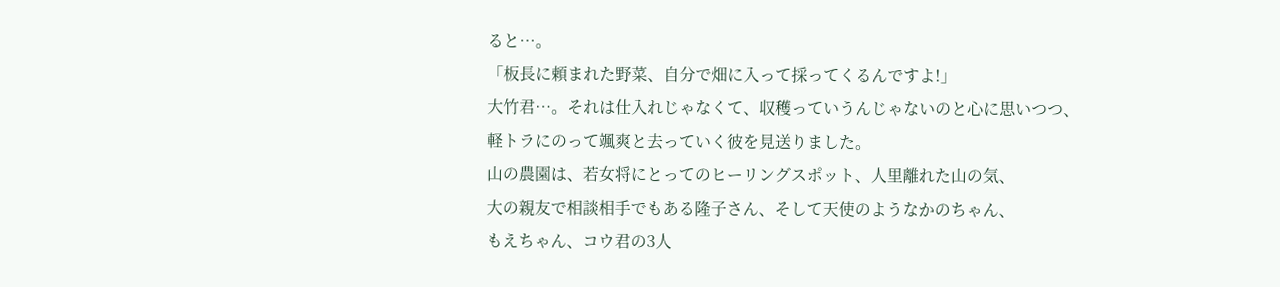ると…。
「板長に頼まれた野菜、自分で畑に入って採ってくるんですよ!」
大竹君…。それは仕入れじゃなくて、収穫っていうんじゃないのと心に思いつつ、
軽トラにのって颯爽と去っていく彼を見送りました。
山の農園は、若女将にとってのヒーリングスポット、人里離れた山の気、
大の親友で相談相手でもある隆子さん、そして天使のようなかのちゃん、
もえちゃん、コウ君の3人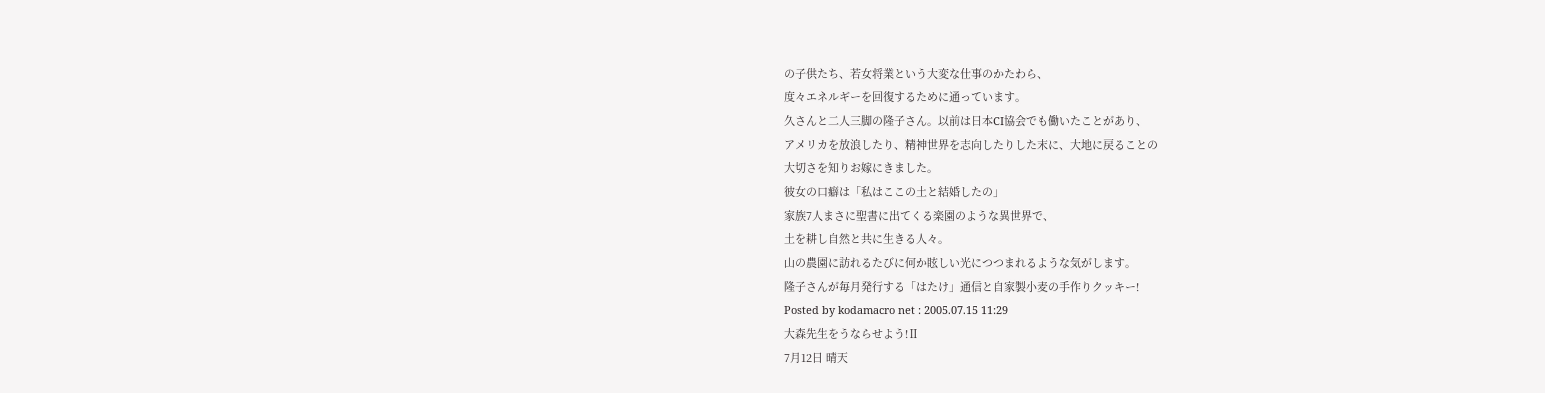の子供たち、若女将業という大変な仕事のかたわら、
度々エネルギーを回復するために通っています。
久さんと二人三脚の隆子さん。以前は日本CI協会でも働いたことがあり、
アメリカを放浪したり、精神世界を志向したりした末に、大地に戻ることの
大切さを知りお嫁にきました。
彼女の口癖は「私はここの土と結婚したの」
家族7人まさに聖書に出てくる楽園のような異世界で、
土を耕し自然と共に生きる人々。
山の農園に訪れるたびに何か眩しい光につつまれるような気がします。
隆子さんが毎月発行する「はたけ」通信と自家製小麦の手作りクッキー!
Posted by kodamacro net : 2005.07.15 11:29
大森先生をうならせよう!Ⅱ
7月12日 晴天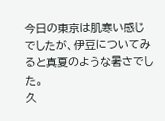今日の東京は肌寒い感じでしたが、伊豆についてみると真夏のような暑さでした。
久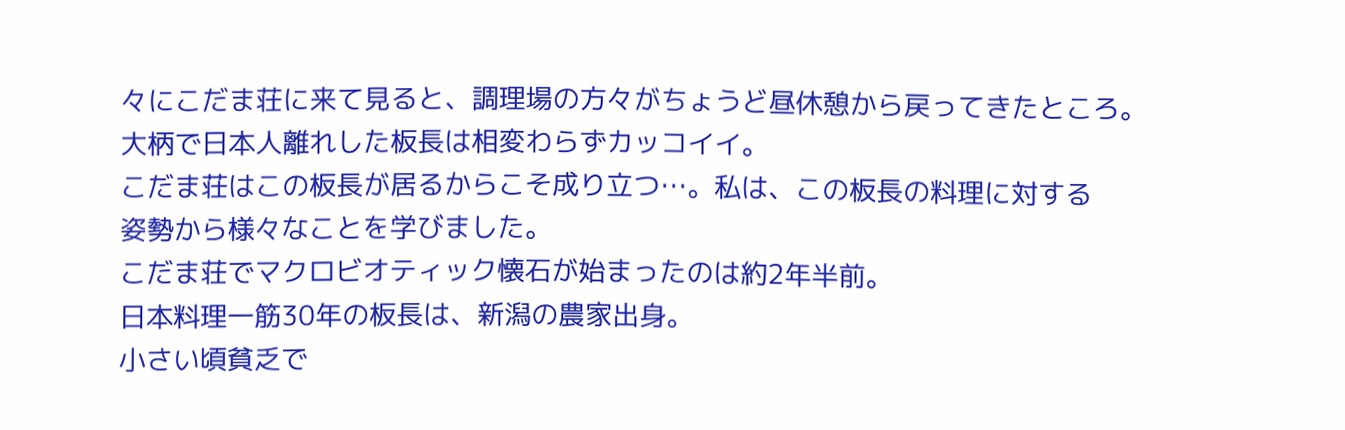々にこだま荘に来て見ると、調理場の方々がちょうど昼休憩から戻ってきたところ。
大柄で日本人離れした板長は相変わらずカッコイイ。
こだま荘はこの板長が居るからこそ成り立つ…。私は、この板長の料理に対する
姿勢から様々なことを学びました。
こだま荘でマクロビオティック懐石が始まったのは約2年半前。
日本料理一筋30年の板長は、新潟の農家出身。
小さい頃貧乏で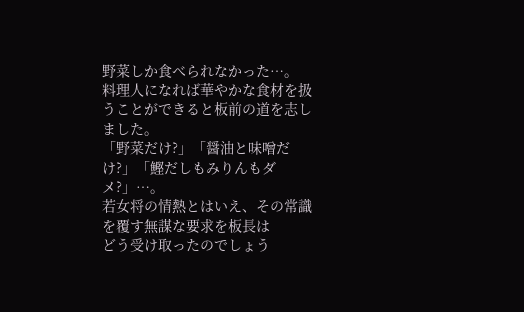野菜しか食べられなかった…。
料理人になれば華やかな食材を扱うことができると板前の道を志しました。
「野菜だけ?」「醤油と味噌だけ?」「鰹だしもみりんもダメ?」…。
若女将の情熱とはいえ、その常識を覆す無謀な要求を板長は
どう受け取ったのでしょう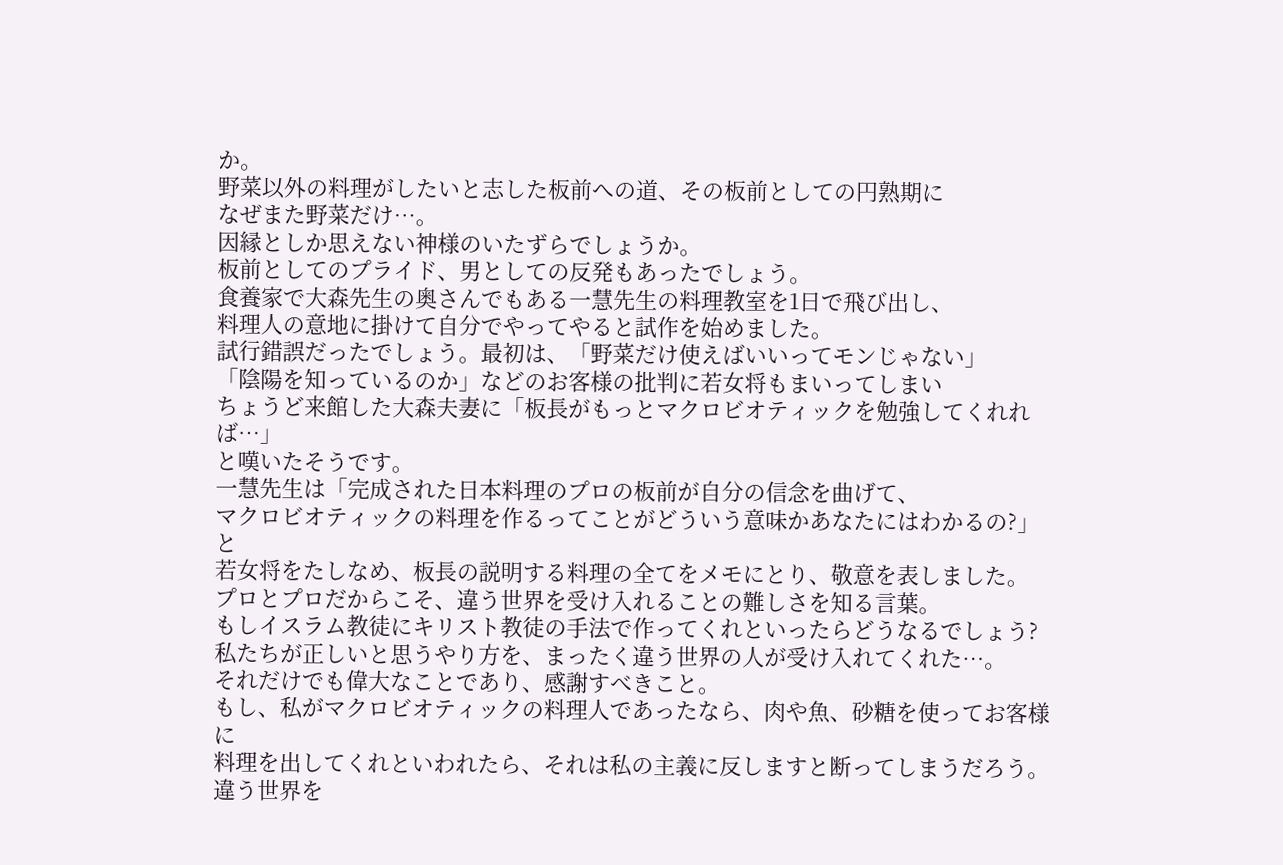か。
野菜以外の料理がしたいと志した板前への道、その板前としての円熟期に
なぜまた野菜だけ…。
因縁としか思えない神様のいたずらでしょうか。
板前としてのプライド、男としての反発もあったでしょう。
食養家で大森先生の奥さんでもある一慧先生の料理教室を1日で飛び出し、
料理人の意地に掛けて自分でやってやると試作を始めました。
試行錯誤だったでしょう。最初は、「野菜だけ使えばいいってモンじゃない」
「陰陽を知っているのか」などのお客様の批判に若女将もまいってしまい
ちょうど来館した大森夫妻に「板長がもっとマクロビオティックを勉強してくれれば…」
と嘆いたそうです。
一慧先生は「完成された日本料理のプロの板前が自分の信念を曲げて、
マクロビオティックの料理を作るってことがどういう意味かあなたにはわかるの?」と
若女将をたしなめ、板長の説明する料理の全てをメモにとり、敬意を表しました。
プロとプロだからこそ、違う世界を受け入れることの難しさを知る言葉。
もしイスラム教徒にキリスト教徒の手法で作ってくれといったらどうなるでしょう?
私たちが正しいと思うやり方を、まったく違う世界の人が受け入れてくれた…。
それだけでも偉大なことであり、感謝すべきこと。
もし、私がマクロビオティックの料理人であったなら、肉や魚、砂糖を使ってお客様に
料理を出してくれといわれたら、それは私の主義に反しますと断ってしまうだろう。
違う世界を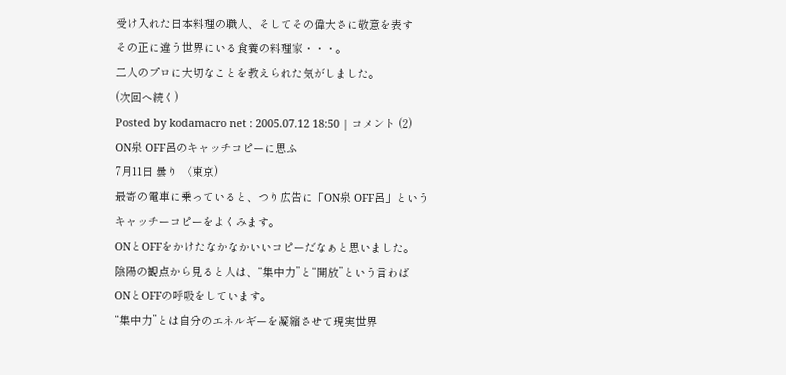受け入れた日本料理の職人、そしてその偉大さに敬意を表す
その正に違う世界にいる食養の料理家・・・。
二人のプロに大切なことを教えられた気がしました。
(次回へ続く)
Posted by kodamacro net : 2005.07.12 18:50 | コメント (2)
ON泉 OFF呂のキャッチコピーに思ふ
7月11日 曇り 〈東京)
最寄の電車に乗っていると、つり広告に「ON泉 OFF呂」という
キャッチーコピーをよくみます。
ONとOFFをかけたなかなかいいコピーだなぁと思いました。
陰陽の観点から見ると人は、“集中力”と“開放”という言わば
ONとOFFの呼吸をしています。
“集中力”とは自分のエネルギーを凝縮させて現実世界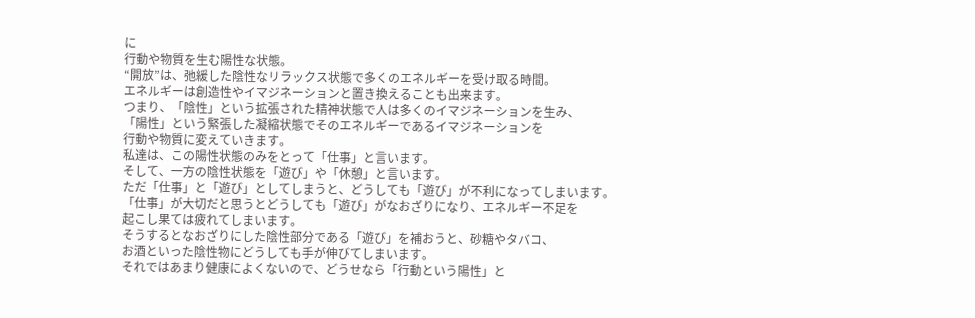に
行動や物質を生む陽性な状態。
“開放”は、弛緩した陰性なリラックス状態で多くのエネルギーを受け取る時間。
エネルギーは創造性やイマジネーションと置き換えることも出来ます。
つまり、「陰性」という拡張された精神状態で人は多くのイマジネーションを生み、
「陽性」という緊張した凝縮状態でそのエネルギーであるイマジネーションを
行動や物質に変えていきます。
私達は、この陽性状態のみをとって「仕事」と言います。
そして、一方の陰性状態を「遊び」や「休憩」と言います。
ただ「仕事」と「遊び」としてしまうと、どうしても「遊び」が不利になってしまいます。
「仕事」が大切だと思うとどうしても「遊び」がなおざりになり、エネルギー不足を
起こし果ては疲れてしまいます。
そうするとなおざりにした陰性部分である「遊び」を補おうと、砂糖やタバコ、
お酒といった陰性物にどうしても手が伸びてしまいます。
それではあまり健康によくないので、どうせなら「行動という陽性」と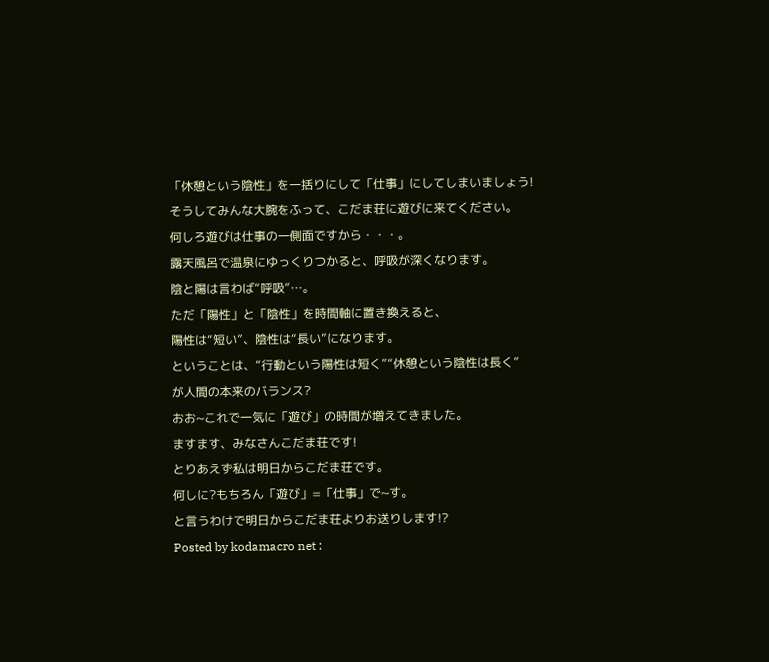「休憩という陰性」を一括りにして「仕事」にしてしまいましょう!
そうしてみんな大腕をふって、こだま荘に遊びに来てください。
何しろ遊びは仕事の一側面ですから・・・。
露天風呂で温泉にゆっくりつかると、呼吸が深くなります。
陰と陽は言わば“呼吸”…。
ただ「陽性」と「陰性」を時間軸に置き換えると、
陽性は“短い”、陰性は“長い”になります。
ということは、“行動という陽性は短く”“休憩という陰性は長く”
が人間の本来のバランス?
おお~これで一気に「遊び」の時間が増えてきました。
ますます、みなさんこだま荘です!
とりあえず私は明日からこだま荘です。
何しに?もちろん「遊び」=「仕事」で~す。
と言うわけで明日からこだま荘よりお送りします!?
Posted by kodamacro net :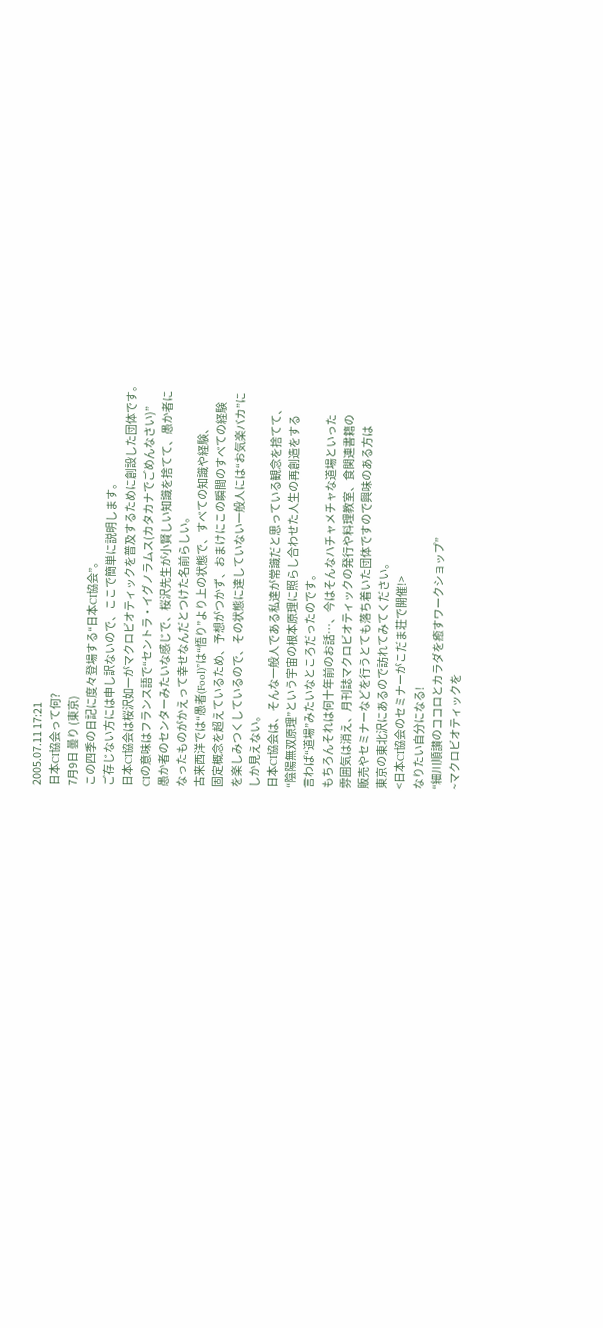2005.07.11 17:21
日本CI協会って何?
7月9日 曇り (東京)
この四季の日記に度々登場する“日本CI協会”。
ご存じない方には申し訳ないので、ここで簡単に説明します。
日本CI協会は桜沢如一がマクロビオティックを普及するために創設した団体です。
CIの意味はフランス語で“セントラ・イグノラムス(カタカナでごめんなさい)”
愚か者のセンターみたいな感じで、桜沢先生が小賢しい知識を捨てて、愚か者に
なったものがかえって幸せなんだとつけた名前らしい。
古来西洋では“愚者(Fool)”は“悟り”より上の状態で、すべての知識や経験、
固定概念を超えているため、予想がつかず、おまけにこの瞬間のすべての経験
を楽しみつくしているので、その状態に達していない一般人には“お気楽バカ”に
しか見えない。
日本CI協会は、そんな一般人である私達が常識だと思っている観念を捨てて、
“陰陽無双原理”という宇宙の根本原理に照らし合わせた人生の再創造をする
言わば“道場”みたいなところだったのです。
もちろんそれは何十年前のお話…、今はそんなハチャメチャな道場といった
雰囲気は消え、月刊誌マクロビオティックの発行や料理教室、食関連書籍の
販売やセミナーなどを行うとても落ち着いた団体ですので興味のある方は
東京の東北沢にあるので訪れてみてください。
<日本CI協会のセミナーがこだま荘で開催!>
なりたい自分になる!
“細川順讃のココロとカラダを癒すワークショップ”
~マクロビオティックを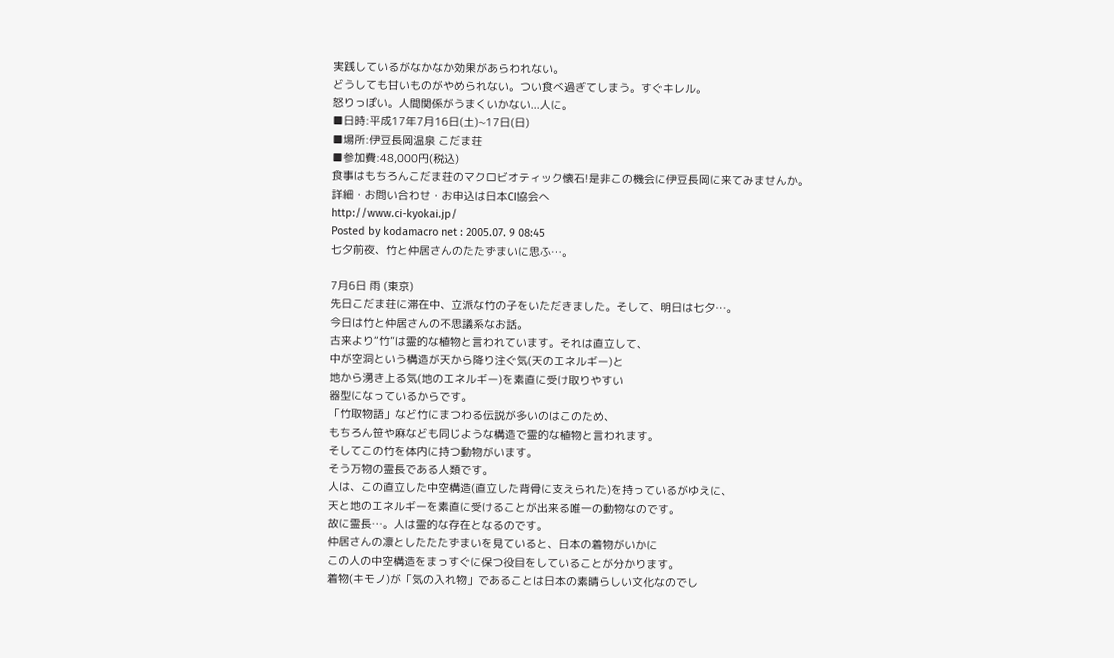実践しているがなかなか効果があらわれない。
どうしても甘いものがやめられない。つい食べ過ぎてしまう。すぐキレル。
怒りっぽい。人間関係がうまくいかない...人に。
■日時:平成17年7月16日(土)~17日(日)
■場所:伊豆長岡温泉 こだま荘
■参加費:48,000円(税込)
食事はもちろんこだま荘のマクロビオティック懐石!是非この機会に伊豆長岡に来てみませんか。
詳細・お問い合わせ・お申込は日本CI協会へ
http://www.ci-kyokai.jp/
Posted by kodamacro net : 2005.07. 9 08:45
七夕前夜、竹と仲居さんのたたずまいに思ふ…。

7月6日 雨 (東京)
先日こだま荘に滞在中、立派な竹の子をいただきました。そして、明日は七夕…。
今日は竹と仲居さんの不思議系なお話。
古来より“竹”は霊的な植物と言われています。それは直立して、
中が空洞という構造が天から降り注ぐ気(天のエネルギー)と
地から湧き上る気(地のエネルギー)を素直に受け取りやすい
器型になっているからです。
「竹取物語」など竹にまつわる伝説が多いのはこのため、
もちろん笹や麻なども同じような構造で霊的な植物と言われます。
そしてこの竹を体内に持つ動物がいます。
そう万物の霊長である人類です。
人は、この直立した中空構造(直立した背骨に支えられた)を持っているがゆえに、
天と地のエネルギーを素直に受けることが出来る唯一の動物なのです。
故に霊長…。人は霊的な存在となるのです。
仲居さんの凛としたたたずまいを見ていると、日本の着物がいかに
この人の中空構造をまっすぐに保つ役目をしていることが分かります。
着物(キモノ)が「気の入れ物」であることは日本の素晴らしい文化なのでし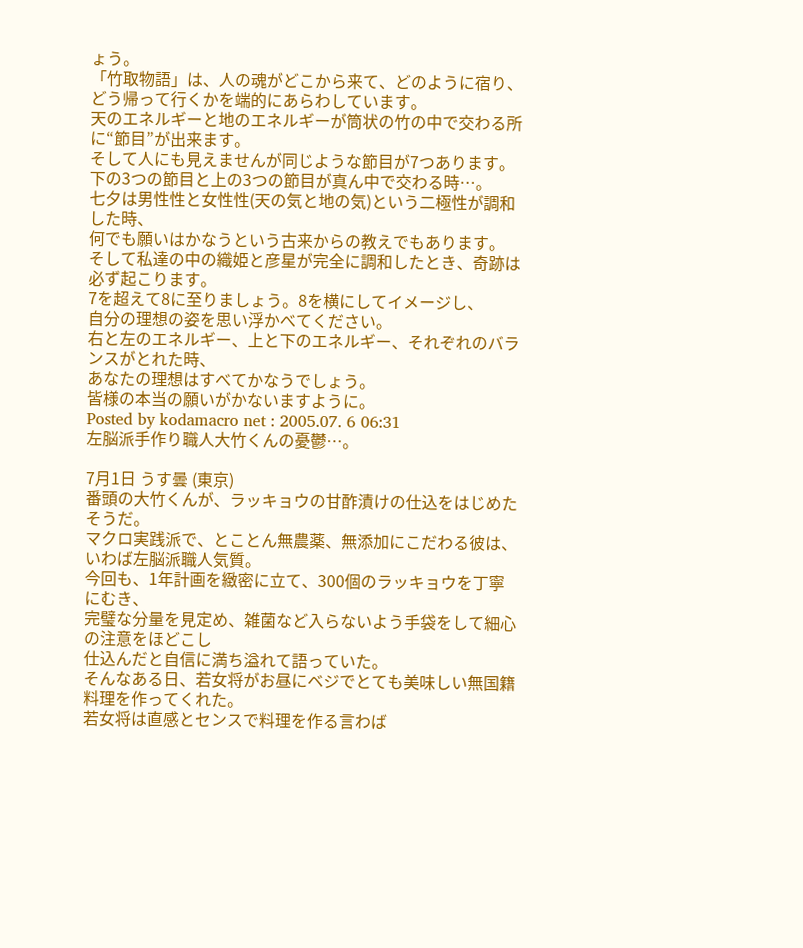ょう。
「竹取物語」は、人の魂がどこから来て、どのように宿り、
どう帰って行くかを端的にあらわしています。
天のエネルギーと地のエネルギーが筒状の竹の中で交わる所に“節目”が出来ます。
そして人にも見えませんが同じような節目が7つあります。
下の3つの節目と上の3つの節目が真ん中で交わる時…。
七夕は男性性と女性性(天の気と地の気)という二極性が調和した時、
何でも願いはかなうという古来からの教えでもあります。
そして私達の中の織姫と彦星が完全に調和したとき、奇跡は必ず起こります。
7を超えて8に至りましょう。8を横にしてイメージし、
自分の理想の姿を思い浮かべてください。
右と左のエネルギー、上と下のエネルギー、それぞれのバランスがとれた時、
あなたの理想はすべてかなうでしょう。
皆様の本当の願いがかないますように。
Posted by kodamacro net : 2005.07. 6 06:31
左脳派手作り職人大竹くんの憂鬱…。

7月1日 うす曇 (東京)
番頭の大竹くんが、ラッキョウの甘酢漬けの仕込をはじめたそうだ。
マクロ実践派で、とことん無農薬、無添加にこだわる彼は、いわば左脳派職人気質。
今回も、1年計画を緻密に立て、300個のラッキョウを丁寧にむき、
完璧な分量を見定め、雑菌など入らないよう手袋をして細心の注意をほどこし
仕込んだと自信に満ち溢れて語っていた。
そんなある日、若女将がお昼にベジでとても美味しい無国籍料理を作ってくれた。
若女将は直感とセンスで料理を作る言わば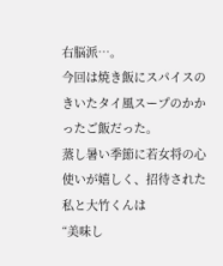右脳派…。
今回は焼き飯にスパイスのきいたタイ風スープのかかったご飯だった。
蒸し暑い季節に若女将の心使いが嬉しく、招待された私と大竹くんは
“美味し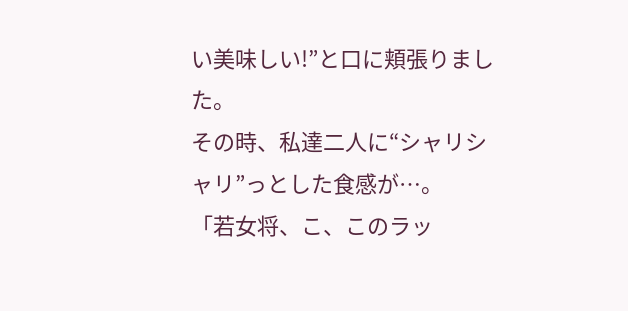い美味しい!”と口に頬張りました。
その時、私達二人に“シャリシャリ”っとした食感が…。
「若女将、こ、このラッ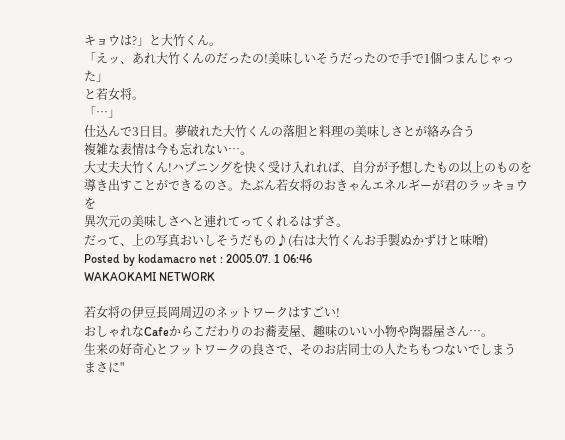キョウは?」と大竹くん。
「えッ、あれ大竹くんのだったの!美味しいそうだったので手で1個つまんじゃった」
と若女将。
「…」
仕込んで3日目。夢破れた大竹くんの落胆と料理の美味しさとが絡み合う
複雑な表情は今も忘れない…。
大丈夫大竹くん!ハプニングを快く受け入れれば、自分が予想したもの以上のものを
導き出すことができるのさ。たぶん若女将のおきゃんエネルギーが君のラッキョウを
異次元の美味しさへと連れてってくれるはずさ。
だって、上の写真おいしそうだもの♪(右は大竹くんお手製ぬかずけと味噌)
Posted by kodamacro net : 2005.07. 1 06:46
WAKAOKAMI NETWORK

若女将の伊豆長岡周辺のネットワークはすごい!
おしゃれなCafeからこだわりのお蕎麦屋、趣味のいい小物や陶器屋さん…。
生来の好奇心とフットワークの良さで、そのお店同士の人たちもつないでしまう
まさに"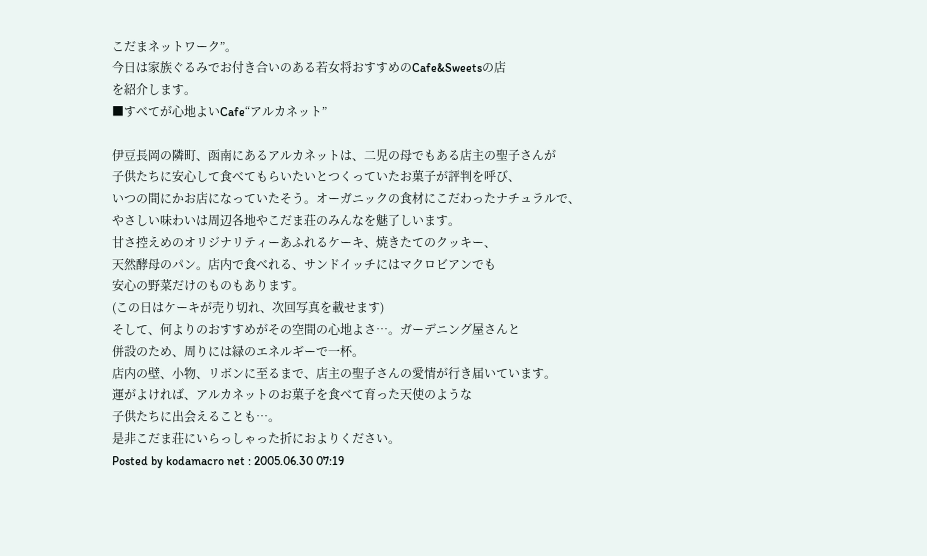こだまネットワーク”。
今日は家族ぐるみでお付き合いのある若女将おすすめのCafe&Sweetsの店
を紹介します。
■すべてが心地よいCafe“アルカネット”

伊豆長岡の隣町、函南にあるアルカネットは、二児の母でもある店主の聖子さんが
子供たちに安心して食べてもらいたいとつくっていたお菓子が評判を呼び、
いつの間にかお店になっていたそう。オーガニックの食材にこだわったナチュラルで、
やさしい味わいは周辺各地やこだま荘のみんなを魅了しいます。
甘さ控えめのオリジナリティーあふれるケーキ、焼きたてのクッキー、
天然酵母のパン。店内で食べれる、サンドイッチにはマクロビアンでも
安心の野菜だけのものもあります。
(この日はケーキが売り切れ、次回写真を載せます)
そして、何よりのおすすめがその空間の心地よさ…。ガーデニング屋さんと
併設のため、周りには緑のエネルギーで一杯。
店内の壁、小物、リボンに至るまで、店主の聖子さんの愛情が行き届いています。
運がよければ、アルカネットのお菓子を食べて育った天使のような
子供たちに出会えることも…。
是非こだま荘にいらっしゃった折におよりください。
Posted by kodamacro net : 2005.06.30 07:19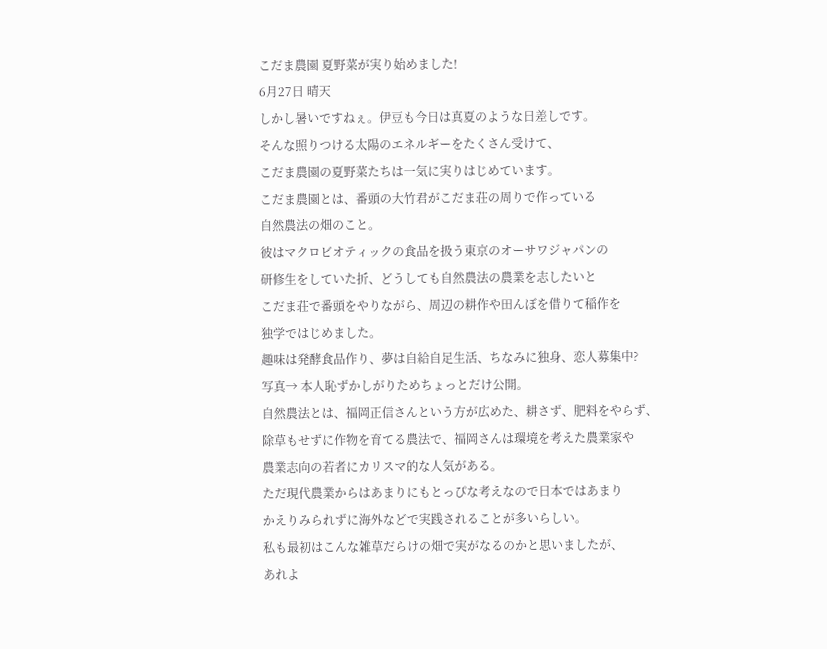こだま農園 夏野菜が実り始めました!
6月27日 晴天
しかし暑いですねぇ。伊豆も今日は真夏のような日差しです。
そんな照りつける太陽のエネルギーをたくさん受けて、
こだま農園の夏野菜たちは一気に実りはじめています。
こだま農園とは、番頭の大竹君がこだま荘の周りで作っている
自然農法の畑のこと。
彼はマクロビオティックの食品を扱う東京のオーサワジャパンの
研修生をしていた折、どうしても自然農法の農業を志したいと
こだま荘で番頭をやりながら、周辺の耕作や田んぼを借りて稲作を
独学ではじめました。
趣味は発酵食品作り、夢は自給自足生活、ちなみに独身、恋人募集中?
写真→ 本人恥ずかしがりためちょっとだけ公開。
自然農法とは、福岡正信さんという方が広めた、耕さず、肥料をやらず、
除草もせずに作物を育てる農法で、福岡さんは環境を考えた農業家や
農業志向の若者にカリスマ的な人気がある。
ただ現代農業からはあまりにもとっぴな考えなので日本ではあまり
かえりみられずに海外などで実践されることが多いらしい。
私も最初はこんな雑草だらけの畑で実がなるのかと思いましたが、
あれよ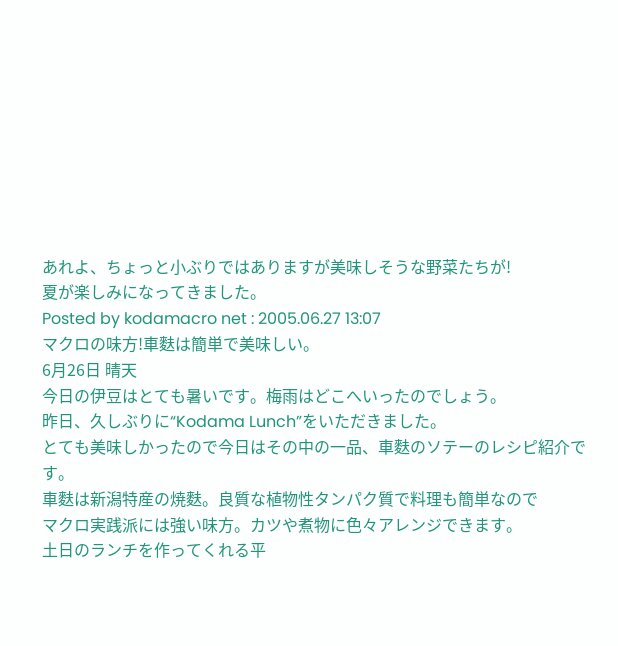あれよ、ちょっと小ぶりではありますが美味しそうな野菜たちが!
夏が楽しみになってきました。
Posted by kodamacro net : 2005.06.27 13:07
マクロの味方!車麩は簡単で美味しい。
6月26日 晴天
今日の伊豆はとても暑いです。梅雨はどこへいったのでしょう。
昨日、久しぶりに“Kodama Lunch”をいただきました。
とても美味しかったので今日はその中の一品、車麩のソテーのレシピ紹介です。
車麩は新潟特産の焼麩。良質な植物性タンパク質で料理も簡単なので
マクロ実践派には強い味方。カツや煮物に色々アレンジできます。
土日のランチを作ってくれる平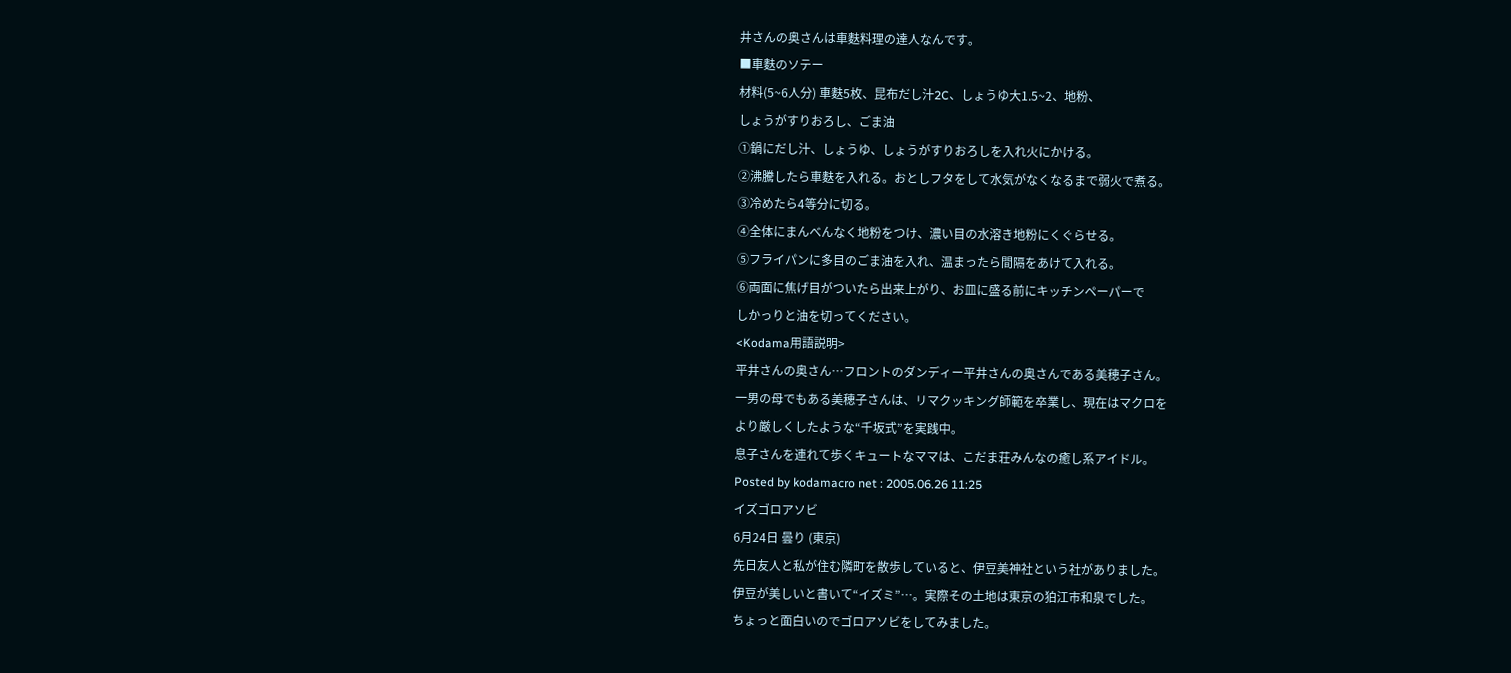井さんの奥さんは車麩料理の達人なんです。
■車麩のソテー
材料(5~6人分) 車麩5枚、昆布だし汁2C、しょうゆ大1.5~2、地粉、
しょうがすりおろし、ごま油
①鍋にだし汁、しょうゆ、しょうがすりおろしを入れ火にかける。
②沸騰したら車麩を入れる。おとしフタをして水気がなくなるまで弱火で煮る。
③冷めたら4等分に切る。
④全体にまんべんなく地粉をつけ、濃い目の水溶き地粉にくぐらせる。
⑤フライパンに多目のごま油を入れ、温まったら間隔をあけて入れる。
⑥両面に焦げ目がついたら出来上がり、お皿に盛る前にキッチンペーパーで
しかっりと油を切ってください。
<Kodama用語説明>
平井さんの奥さん…フロントのダンディー平井さんの奥さんである美穂子さん。
一男の母でもある美穂子さんは、リマクッキング師範を卒業し、現在はマクロを
より厳しくしたような“千坂式”を実践中。
息子さんを連れて歩くキュートなママは、こだま荘みんなの癒し系アイドル。
Posted by kodamacro net : 2005.06.26 11:25
イズゴロアソビ
6月24日 曇り (東京)
先日友人と私が住む隣町を散歩していると、伊豆美神社という社がありました。
伊豆が美しいと書いて“イズミ”…。実際その土地は東京の狛江市和泉でした。
ちょっと面白いのでゴロアソビをしてみました。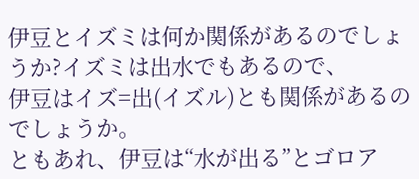伊豆とイズミは何か関係があるのでしょうか?イズミは出水でもあるので、
伊豆はイズ=出(イズル)とも関係があるのでしょうか。
ともあれ、伊豆は“水が出る”とゴロア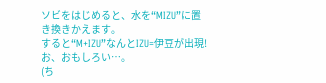ソビをはじめると、水を“MIZU”に置き換きかえます。
すると“M+IZU”なんとIZU=伊豆が出現!お、おもしろい…。
(ち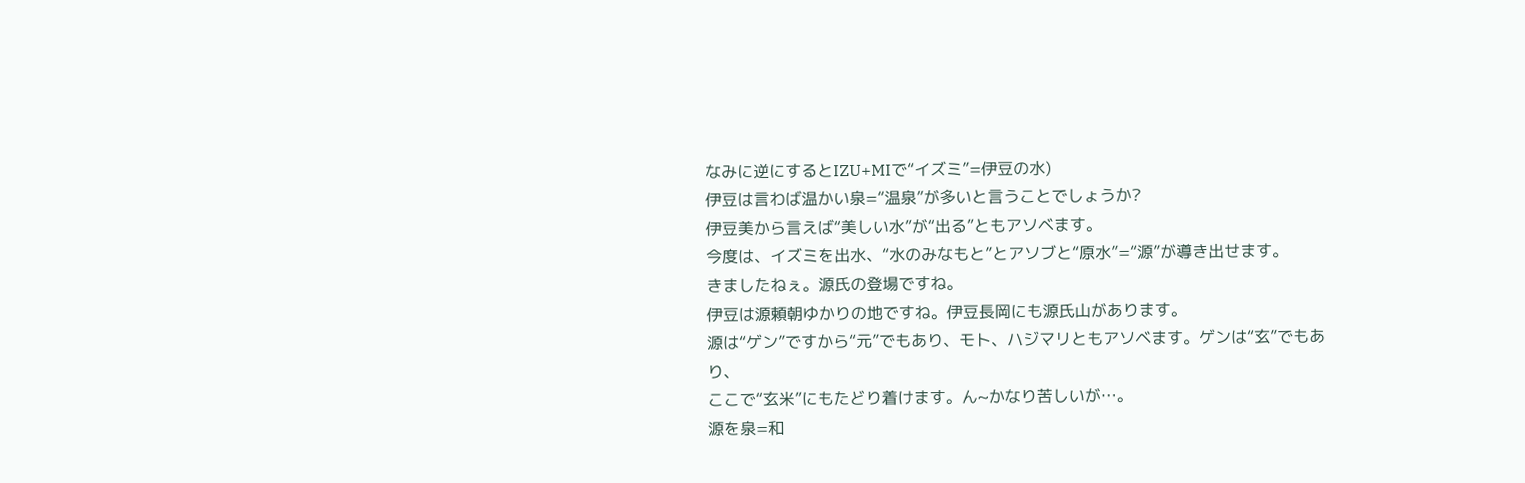なみに逆にするとIZU+MIで“イズミ”=伊豆の水)
伊豆は言わば温かい泉=“温泉”が多いと言うことでしょうか?
伊豆美から言えば“美しい水”が“出る”ともアソベます。
今度は、イズミを出水、“水のみなもと”とアソブと“原水”=“源”が導き出せます。
きましたねぇ。源氏の登場ですね。
伊豆は源頼朝ゆかりの地ですね。伊豆長岡にも源氏山があります。
源は“ゲン”ですから“元”でもあり、モト、ハジマリともアソベます。ゲンは“玄”でもあり、
ここで“玄米”にもたどり着けます。ん~かなり苦しいが…。
源を泉=和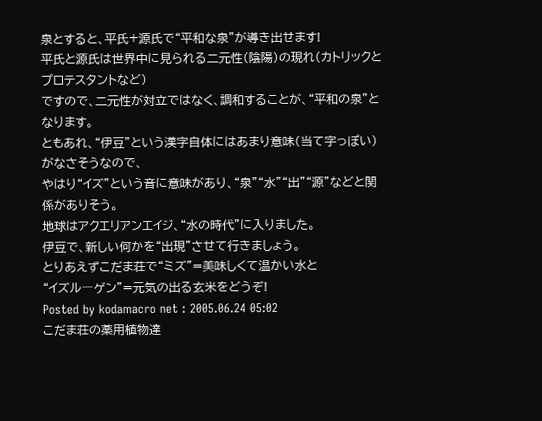泉とすると、平氏+源氏で“平和な泉”が導き出せます!
平氏と源氏は世界中に見られる二元性(陰陽)の現れ(カトリックとプロテスタントなど)
ですので、二元性が対立ではなく、調和することが、“平和の泉”となります。
ともあれ、“伊豆”という漢字自体にはあまり意味(当て字っぽい)がなさそうなので、
やはり“イズ”という音に意味があり、“泉”“水”“出”“源”などと関係がありそう。
地球はアクエリアンエイジ、“水の時代”に入りました。
伊豆で、新しい何かを“出現”させて行きましょう。
とりあえずこだま荘で“ミズ”=美味しくて温かい水と
“イズル―ゲン”=元気の出る玄米をどうぞ!
Posted by kodamacro net : 2005.06.24 05:02
こだま荘の薬用植物達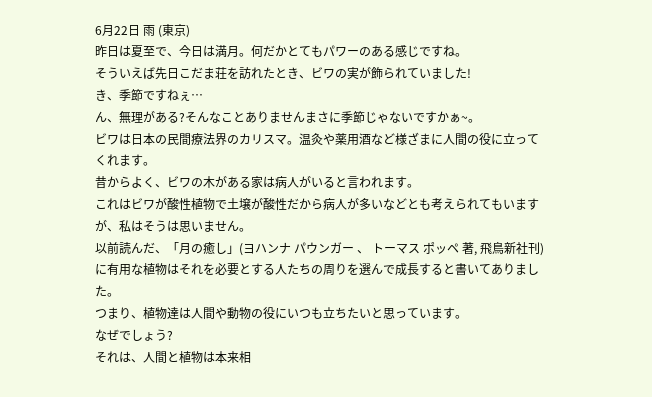6月22日 雨 (東京)
昨日は夏至で、今日は満月。何だかとてもパワーのある感じですね。
そういえば先日こだま荘を訪れたとき、ビワの実が飾られていました!
き、季節ですねぇ…
ん、無理がある?そんなことありませんまさに季節じゃないですかぁ~。
ビワは日本の民間療法界のカリスマ。温灸や薬用酒など様ざまに人間の役に立ってくれます。
昔からよく、ビワの木がある家は病人がいると言われます。
これはビワが酸性植物で土壌が酸性だから病人が多いなどとも考えられてもいますが、私はそうは思いません。
以前読んだ、「月の癒し」(ヨハンナ パウンガー 、 トーマス ポッペ 著, 飛鳥新社刊)
に有用な植物はそれを必要とする人たちの周りを選んで成長すると書いてありました。
つまり、植物達は人間や動物の役にいつも立ちたいと思っています。
なぜでしょう?
それは、人間と植物は本来相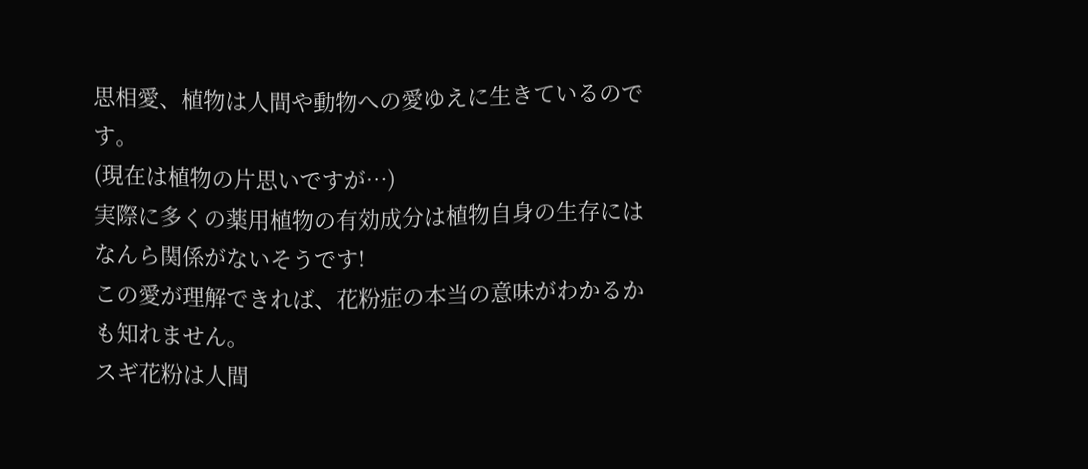思相愛、植物は人間や動物への愛ゆえに生きているのです。
(現在は植物の片思いですが…)
実際に多くの薬用植物の有効成分は植物自身の生存にはなんら関係がないそうです!
この愛が理解できれば、花粉症の本当の意味がわかるかも知れません。
スギ花粉は人間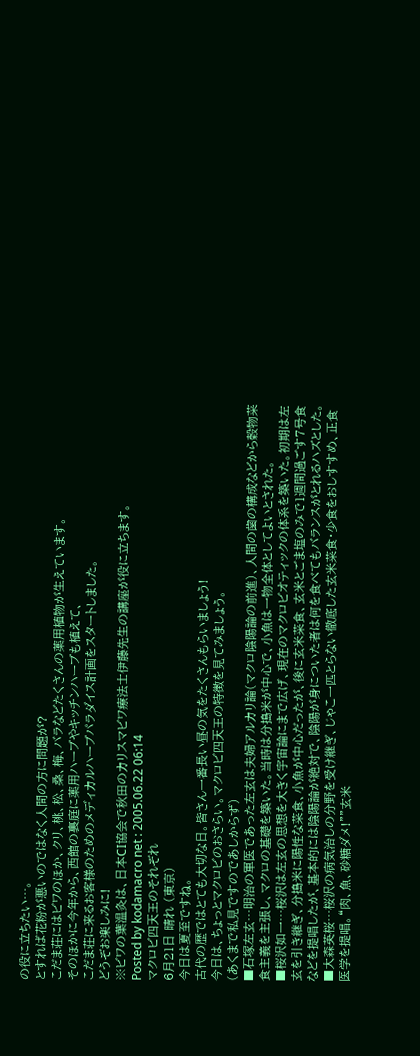の役に立ちたい…。
とすれば花粉が悪いのではなく人間の方に問題が?
こだま荘にはビワのほか、クリ、桃、松、桑、梅、バラなどたくさんの薬用植物が生えています。
そのほかに今年から、西館の裏庭に薬用ハーブやキッチンハーブも植えて、
こだま荘に来るお客様のためのメディカルハーブパラダイス計画をスタートしました。
どうぞお楽しみに!
※ビワの葉温灸は、日本CI協会で秋田のカリスマビワ療法士伊藤先生の講座が役に立ちます。
Posted by kodamacro net : 2005.06.22 06:14
マクロビ四天王のそれぞれ
6月21日 晴れ (東京)
今日は夏至ですね。
古代の歴ではとても大切な日。皆さん一番長い昼の気をたくさんもらいましょう!
今日は、ちょっとマクロビのおさらい。マクロビ四天王の特徴を見てみましょう。
(あくまで私見ですのであしからず)
■石塚左玄…明治の軍医であった左玄は夫婦アルカリ論(マクロ陰陽論の前進)、人間の歯の構成などから穀物菜食主義を主張し、マクロの基礎を築いた。当時は分搗米が中心で、小魚は一物全体としてよいとされた。
■桜沢如一…桜沢は左玄の思想を大きく宇宙論にまで広げ、現在のマクロビオティックの体系を築いた。初期は左玄を引き継ぎ、分搗米に陽性な菜食、小魚が中心だったが、後に玄米菜食、玄米とごま塩のみで1週間過ごす7号食などを提唱したが、基本的には陰陽論が絶対で、陰陽が身についた者は何を食べてもバランスがとれるハズとした。
■大森英桜…桜沢の病気治しの分野を受け継ぎ、じゃこ一匹とらない徹底した玄米菜食・少食をおしすすめ、正食医学を提唱。“肉、魚、砂糖ダメ!””玄米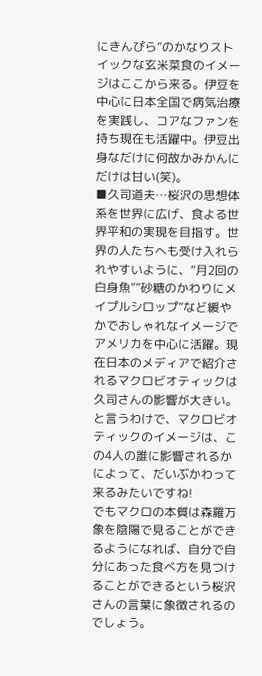にきんぴら”のかなりストイックな玄米菜食のイメージはここから来る。伊豆を中心に日本全国で病気治療を実践し、コアなファンを持ち現在も活躍中。伊豆出身なだけに何故かみかんにだけは甘い(笑)。
■久司道夫…桜沢の思想体系を世界に広げ、食よる世界平和の実現を目指す。世界の人たちへも受け入れられやすいように、“月2回の白身魚””砂糖のかわりにメイプルシロップ”など緩やかでおしゃれなイメージでアメリカを中心に活躍。現在日本のメディアで紹介されるマクロビオティックは久司さんの影響が大きい。
と言うわけで、マクロビオティックのイメージは、この4人の誰に影響されるかによって、だいぶかわって来るみたいですね!
でもマクロの本質は森羅万象を陰陽で見ることができるようになれば、自分で自分にあった食べ方を見つけることができるという桜沢さんの言葉に象徴されるのでしょう。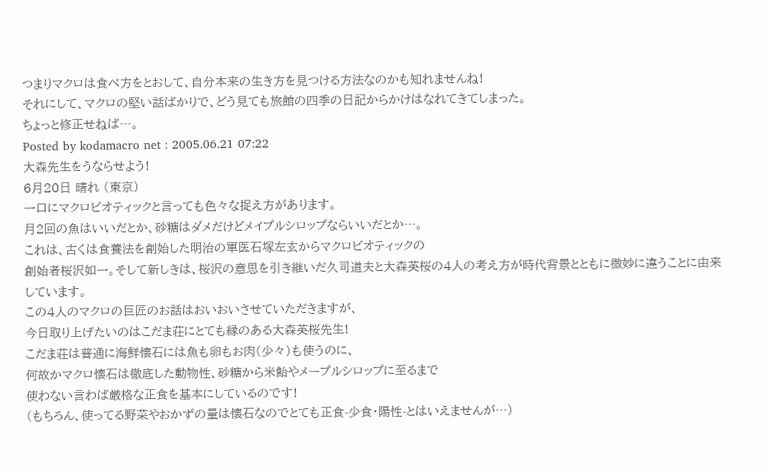つまりマクロは食べ方をとおして、自分本来の生き方を見つける方法なのかも知れませんね!
それにして、マクロの堅い話ばかりで、どう見ても旅館の四季の日記からかけはなれてきてしまった。
ちょっと修正せねば…。
Posted by kodamacro net : 2005.06.21 07:22
大森先生をうならせよう!
6月20日 晴れ (東京)
一口にマクロビオティックと言っても色々な捉え方があります。
月2回の魚はいいだとか、砂糖はダメだけどメイプルシロップならいいだとか…。
これは、古くは食養法を創始した明治の軍医石塚左玄からマクロビオティックの
創始者桜沢如一。そして新しきは、桜沢の意思を引き継いだ久司道夫と大森英桜の4人の考え方が時代背景とともに微妙に違うことに由来しています。
この4人のマクロの巨匠のお話はおいおいさせていただきますが、
今日取り上げたいのはこだま荘にとても縁のある大森英桜先生!
こだま荘は普通に海鮮懐石には魚も卵もお肉(少々)も使うのに、
何故かマクロ懐石は徹底した動物性、砂糖から米飴やメープルシロップに至るまで
使わない言わば厳格な正食を基本にしているのです!
(もちろん、使ってる野菜やおかずの量は懐石なのでとても正食-少食・陽性-とはいえませんが…)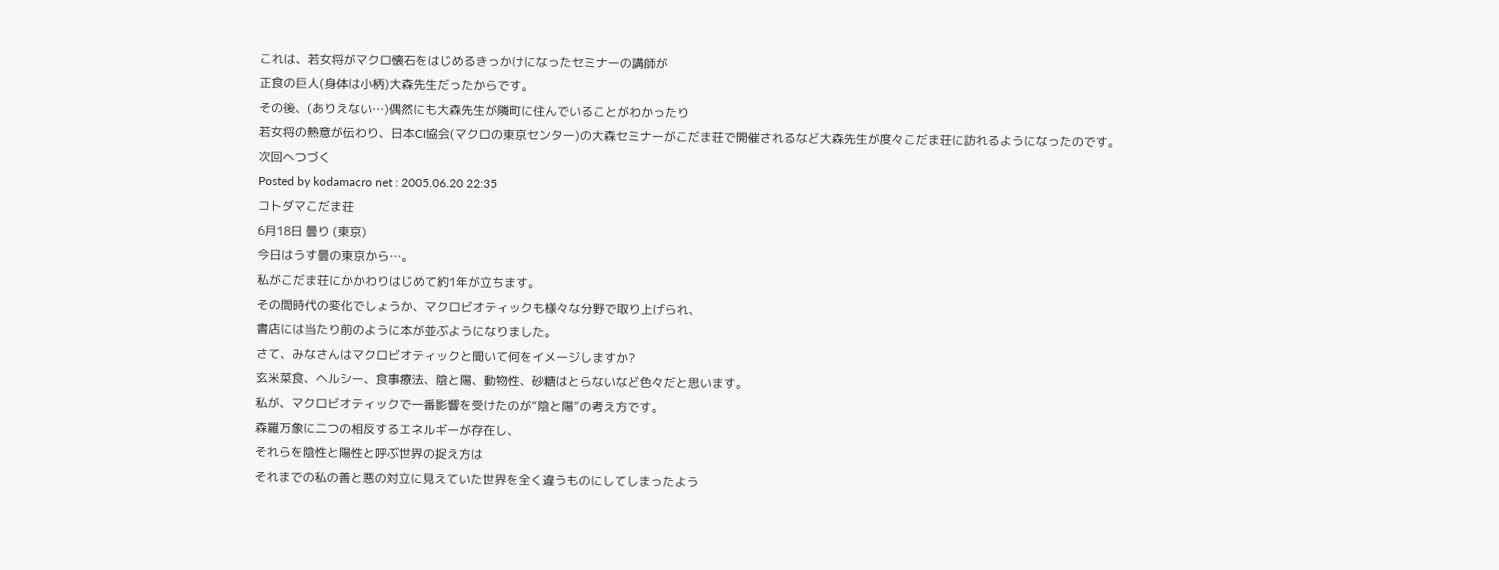これは、若女将がマクロ懐石をはじめるきっかけになったセミナーの講師が
正食の巨人(身体は小柄)大森先生だったからです。
その後、(ありえない…)偶然にも大森先生が隣町に住んでいることがわかったり
若女将の熱意が伝わり、日本CI協会(マクロの東京センター)の大森セミナーがこだま荘で開催されるなど大森先生が度々こだま荘に訪れるようになったのです。
次回へつづく
Posted by kodamacro net : 2005.06.20 22:35
コトダマこだま荘
6月18日 曇り (東京)
今日はうす曇の東京から…。
私がこだま荘にかかわりはじめて約1年が立ちます。
その間時代の変化でしょうか、マクロビオティックも様々な分野で取り上げられ、
書店には当たり前のように本が並ぶようになりました。
さて、みなさんはマクロビオティックと聞いて何をイメージしますか?
玄米菜食、ヘルシー、食事療法、陰と陽、動物性、砂糖はとらないなど色々だと思います。
私が、マクロビオティックで一番影響を受けたのが“陰と陽”の考え方です。
森羅万象に二つの相反するエネルギーが存在し、
それらを陰性と陽性と呼ぶ世界の捉え方は
それまでの私の善と悪の対立に見えていた世界を全く違うものにしてしまったよう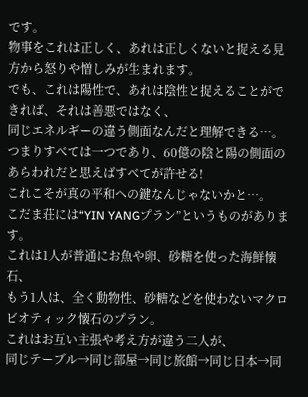です。
物事をこれは正しく、あれは正しくないと捉える見方から怒りや憎しみが生まれます。
でも、これは陽性で、あれは陰性と捉えることができれば、それは善悪ではなく、
同じエネルギーの違う側面なんだと理解できる…。
つまりすべては一つであり、60億の陰と陽の側面のあらわれだと思えばすべてが許せる!
これこそが真の平和への鍵なんじゃないかと…。
こだま荘には“YIN YANGプラン”というものがあります。
これは1人が普通にお魚や卵、砂糖を使った海鮮懐石、
もう1人は、全く動物性、砂糖などを使わないマクロビオティック懐石のプラン。
これはお互い主張や考え方が違う二人が、
同じテーブル→同じ部屋→同じ旅館→同じ日本→同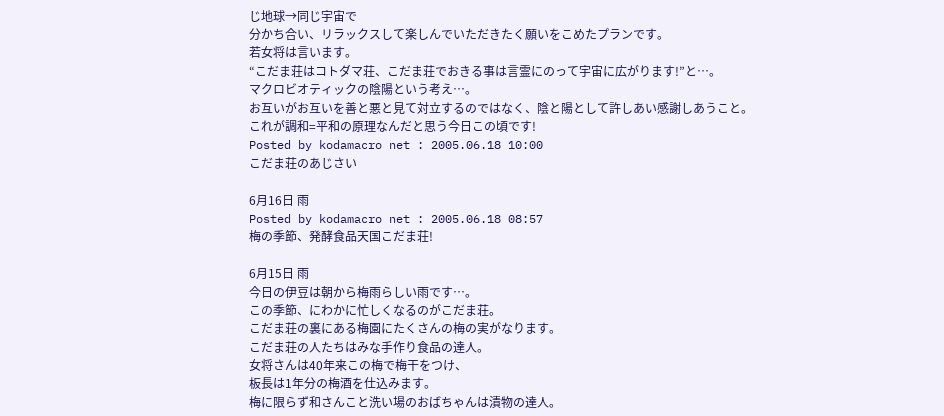じ地球→同じ宇宙で
分かち合い、リラックスして楽しんでいただきたく願いをこめたプランです。
若女将は言います。
“こだま荘はコトダマ荘、こだま荘でおきる事は言霊にのって宇宙に広がります!”と…。
マクロビオティックの陰陽という考え…。
お互いがお互いを善と悪と見て対立するのではなく、陰と陽として許しあい感謝しあうこと。
これが調和=平和の原理なんだと思う今日この頃です!
Posted by kodamacro net : 2005.06.18 10:00
こだま荘のあじさい

6月16日 雨
Posted by kodamacro net : 2005.06.18 08:57
梅の季節、発酵食品天国こだま荘!

6月15日 雨
今日の伊豆は朝から梅雨らしい雨です…。
この季節、にわかに忙しくなるのがこだま荘。
こだま荘の裏にある梅園にたくさんの梅の実がなります。
こだま荘の人たちはみな手作り食品の達人。
女将さんは40年来この梅で梅干をつけ、
板長は1年分の梅酒を仕込みます。
梅に限らず和さんこと洗い場のおばちゃんは漬物の達人。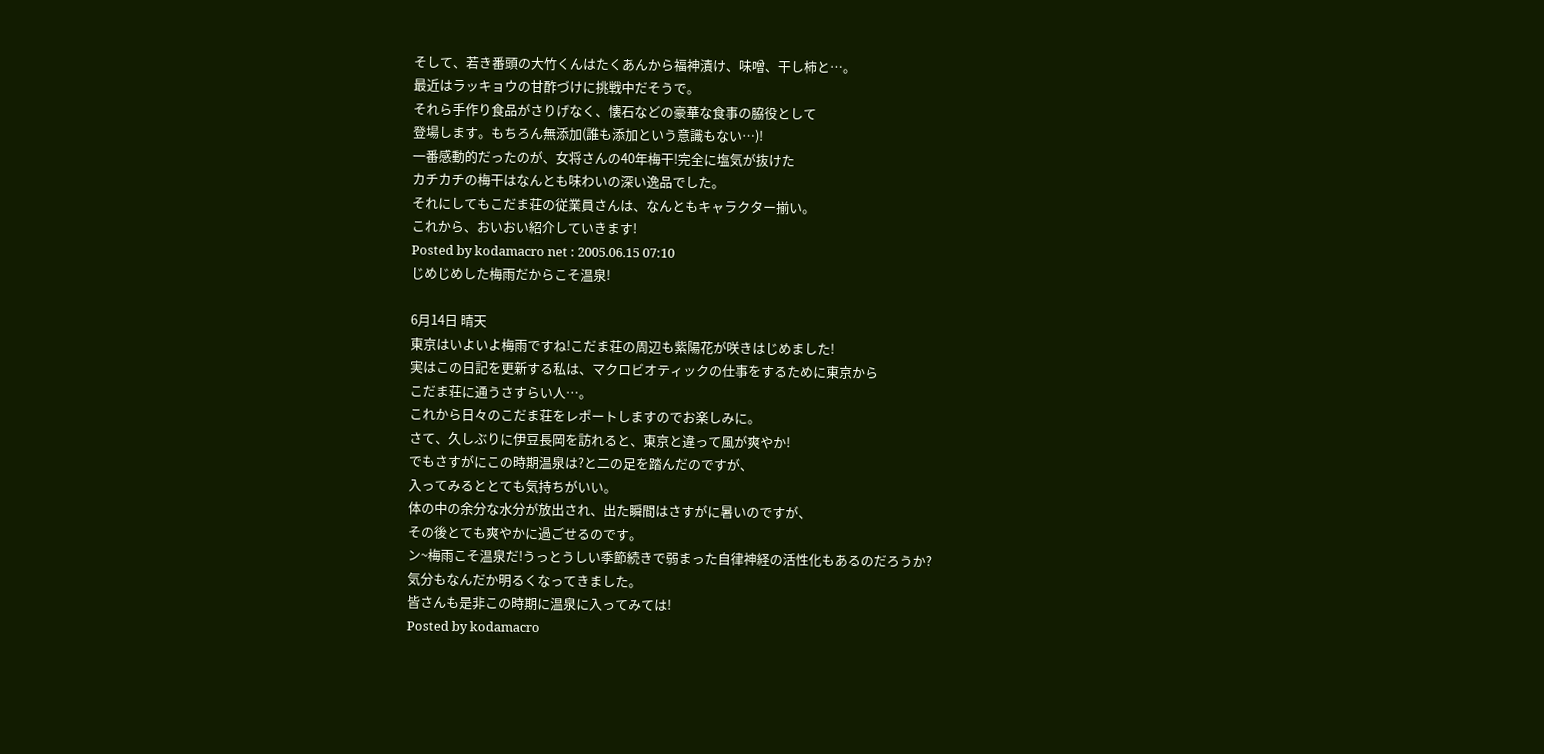そして、若き番頭の大竹くんはたくあんから福神漬け、味噌、干し柿と…。
最近はラッキョウの甘酢づけに挑戦中だそうで。
それら手作り食品がさりげなく、懐石などの豪華な食事の脇役として
登場します。もちろん無添加(誰も添加という意識もない…)!
一番感動的だったのが、女将さんの40年梅干!完全に塩気が抜けた
カチカチの梅干はなんとも味わいの深い逸品でした。
それにしてもこだま荘の従業員さんは、なんともキャラクター揃い。
これから、おいおい紹介していきます!
Posted by kodamacro net : 2005.06.15 07:10
じめじめした梅雨だからこそ温泉!

6月14日 晴天
東京はいよいよ梅雨ですね!こだま荘の周辺も紫陽花が咲きはじめました!
実はこの日記を更新する私は、マクロビオティックの仕事をするために東京から
こだま荘に通うさすらい人…。
これから日々のこだま荘をレポートしますのでお楽しみに。
さて、久しぶりに伊豆長岡を訪れると、東京と違って風が爽やか!
でもさすがにこの時期温泉は?と二の足を踏んだのですが、
入ってみるととても気持ちがいい。
体の中の余分な水分が放出され、出た瞬間はさすがに暑いのですが、
その後とても爽やかに過ごせるのです。
ン~梅雨こそ温泉だ!うっとうしい季節続きで弱まった自律神経の活性化もあるのだろうか?
気分もなんだか明るくなってきました。
皆さんも是非この時期に温泉に入ってみては!
Posted by kodamacro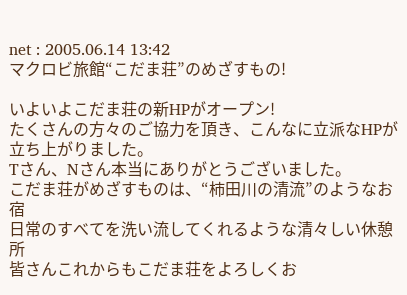net : 2005.06.14 13:42
マクロビ旅館“こだま荘”のめざすもの!

いよいよこだま荘の新HPがオープン!
たくさんの方々のご協力を頂き、こんなに立派なHPが立ち上がりました。
Tさん、Nさん本当にありがとうございました。
こだま荘がめざすものは、“柿田川の清流”のようなお宿
日常のすべてを洗い流してくれるような清々しい休憩所
皆さんこれからもこだま荘をよろしくお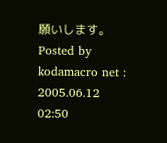願いします。
Posted by kodamacro net : 2005.06.12 02:50